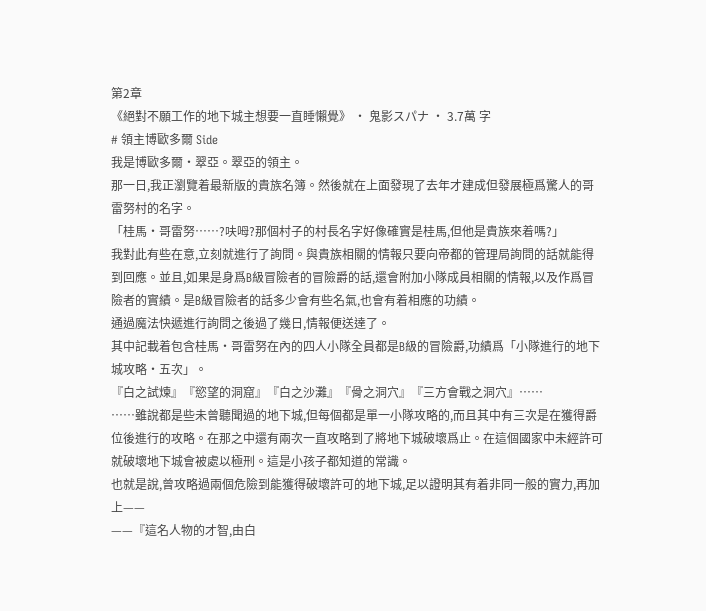第2章
《絕對不願工作的地下城主想要一直睡懶覺》 · 鬼影スパナ · 3.7萬 字
# 領主博歐多爾 Side
我是博歐多爾·翠亞。翠亞的領主。
那一日,我正瀏覽着最新版的貴族名簿。然後就在上面發現了去年才建成但發展極爲驚人的哥雷努村的名字。
「桂馬·哥雷努……?呋呣?那個村子的村長名字好像確實是桂馬,但他是貴族來着嗎?」
我對此有些在意,立刻就進行了詢問。與貴族相關的情報只要向帝都的管理局詢問的話就能得到回應。並且,如果是身爲B級冒險者的冒險爵的話,還會附加小隊成員相關的情報,以及作爲冒險者的實績。是B級冒險者的話多少會有些名氣,也會有着相應的功績。
通過魔法快遞進行詢問之後過了幾日,情報便送達了。
其中記載着包含桂馬·哥雷努在內的四人小隊全員都是B級的冒險爵,功績爲「小隊進行的地下城攻略·五次」。
『白之試煉』『慾望的洞窟』『白之沙灘』『骨之洞穴』『三方會戰之洞穴』……
……雖說都是些未曾聽聞過的地下城,但每個都是單一小隊攻略的,而且其中有三次是在獲得爵位後進行的攻略。在那之中還有兩次一直攻略到了將地下城破壞爲止。在這個國家中未經許可就破壞地下城會被處以極刑。這是小孩子都知道的常識。
也就是說,曾攻略過兩個危險到能獲得破壞許可的地下城,足以證明其有着非同一般的實力,再加上——
——『這名人物的才智,由白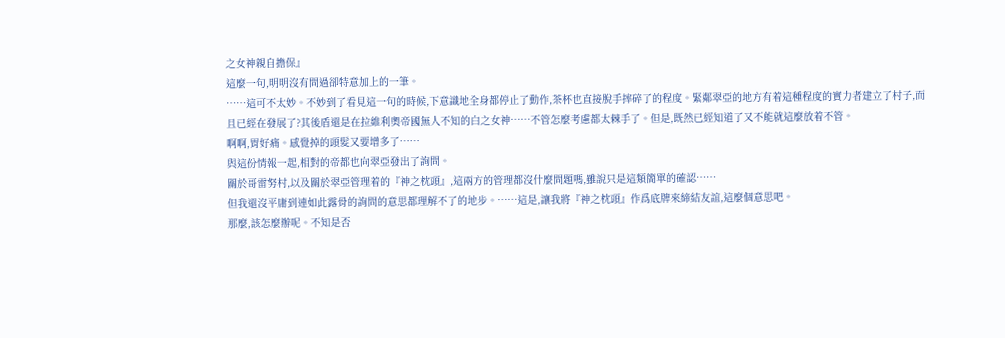之女神親自擔保』
這麼一句,明明沒有問過卻特意加上的一筆。
……這可不太妙。不妙到了看見這一句的時候,下意識地全身都停止了動作,茶杯也直接脫手摔碎了的程度。緊鄰翠亞的地方有着這種程度的實力者建立了村子,而且已經在發展了?其後盾還是在拉維利奧帝國無人不知的白之女神……不管怎麼考慮都太棘手了。但是,既然已經知道了又不能就這麼放着不管。
啊啊,胃好痛。感覺掉的頭髮又要增多了……
與這份情報一起,相對的帝都也向翠亞發出了詢問。
關於哥雷努村,以及關於翠亞管理着的『神之枕頭』,這兩方的管理都沒什麼問題嗎,雖說只是這類簡單的確認……
但我還沒平庸到連如此露骨的詢問的意思都理解不了的地步。……這是,讓我將『神之枕頭』作爲底牌來締結友誼,這麼個意思吧。
那麼,該怎麼辦呢。不知是否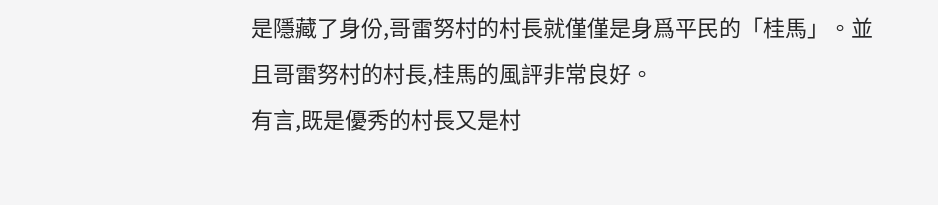是隱藏了身份,哥雷努村的村長就僅僅是身爲平民的「桂馬」。並且哥雷努村的村長,桂馬的風評非常良好。
有言,既是優秀的村長又是村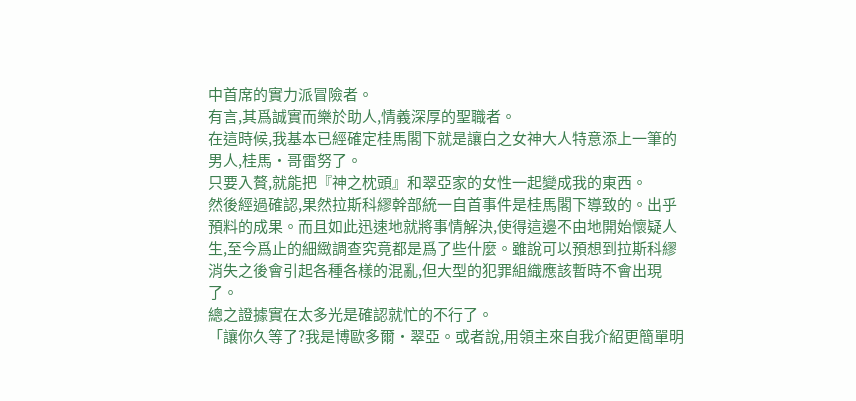中首席的實力派冒險者。
有言,其爲誠實而樂於助人,情義深厚的聖職者。
在這時候,我基本已經確定桂馬閣下就是讓白之女神大人特意添上一筆的男人,桂馬·哥雷努了。
只要入贅,就能把『神之枕頭』和翠亞家的女性一起變成我的東西。
然後經過確認,果然拉斯科繆幹部統一自首事件是桂馬閣下導致的。出乎預料的成果。而且如此迅速地就將事情解決,使得這邊不由地開始懷疑人生,至今爲止的細緻調查究竟都是爲了些什麼。雖說可以預想到拉斯科繆消失之後會引起各種各樣的混亂,但大型的犯罪組織應該暫時不會出現了。
總之證據實在太多光是確認就忙的不行了。
「讓你久等了?我是博歐多爾·翠亞。或者說,用領主來自我介紹更簡單明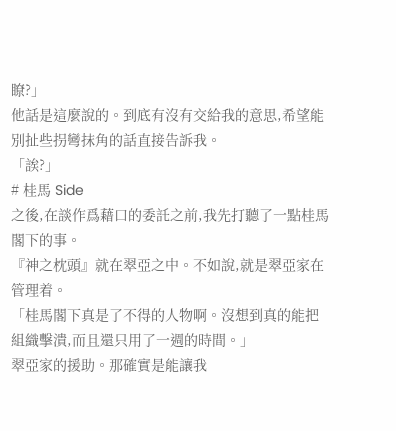瞭?」
他話是這麼說的。到底有沒有交給我的意思,希望能別扯些拐彎抹角的話直接告訴我。
「誒?」
# 桂馬 Side
之後,在談作爲藉口的委託之前,我先打聽了一點桂馬閣下的事。
『神之枕頭』就在翠亞之中。不如說,就是翠亞家在管理着。
「桂馬閣下真是了不得的人物啊。沒想到真的能把組織擊潰,而且還只用了一週的時間。」
翠亞家的援助。那確實是能讓我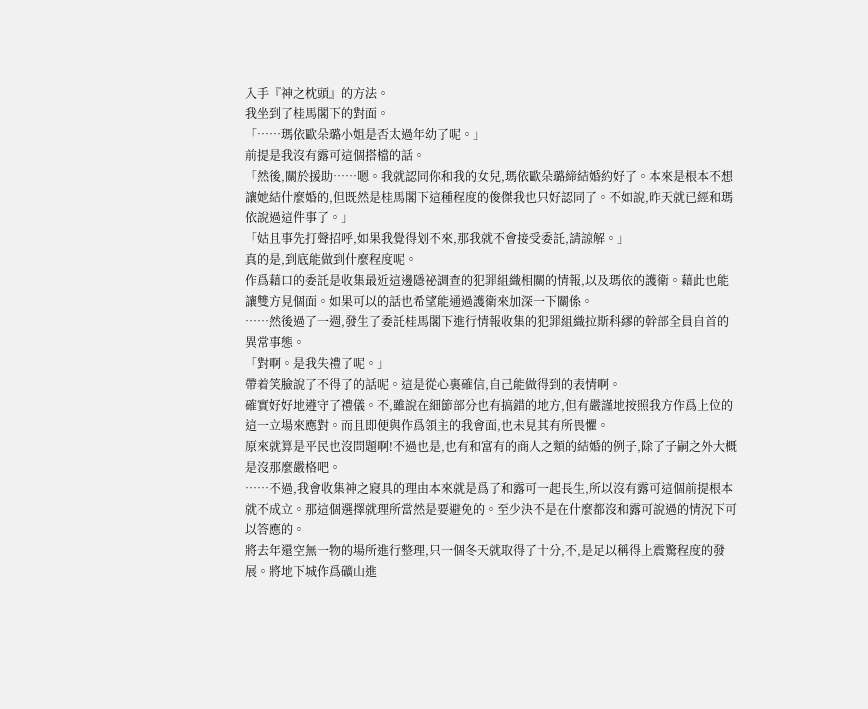入手『神之枕頭』的方法。
我坐到了桂馬閣下的對面。
「……瑪依歐朵璐小姐是否太過年幼了呢。」
前提是我沒有露可這個搭檔的話。
「然後,關於援助……嗯。我就認同你和我的女兒,瑪依歐朵璐締結婚約好了。本來是根本不想讓她結什麼婚的,但既然是桂馬閣下這種程度的俊傑我也只好認同了。不如說,昨天就已經和瑪依說過這件事了。」
「姑且事先打聲招呼,如果我覺得划不來,那我就不會接受委託,請諒解。」
真的是,到底能做到什麼程度呢。
作爲藉口的委託是收集最近這邊隱祕調查的犯罪組織相關的情報,以及瑪依的護衛。藉此也能讓雙方見個面。如果可以的話也希望能通過護衛來加深一下關係。
……然後過了一週,發生了委託桂馬閣下進行情報收集的犯罪組織拉斯科繆的幹部全員自首的異常事態。
「對啊。是我失禮了呢。」
帶着笑臉說了不得了的話呢。這是從心裏確信,自己能做得到的表情啊。
確實好好地遵守了禮儀。不,雖說在細節部分也有搞錯的地方,但有嚴謹地按照我方作爲上位的這一立場來應對。而且即便與作爲領主的我會面,也未見其有所畏懼。
原來就算是平民也沒問題啊!不過也是,也有和富有的商人之類的結婚的例子,除了子嗣之外大概是沒那麼嚴格吧。
……不過,我會收集神之寢具的理由本來就是爲了和露可一起長生,所以沒有露可這個前提根本就不成立。那這個選擇就理所當然是要避免的。至少決不是在什麼都沒和露可說過的情況下可以答應的。
將去年還空無一物的場所進行整理,只一個冬天就取得了十分,不,是足以稱得上震驚程度的發展。將地下城作爲礦山進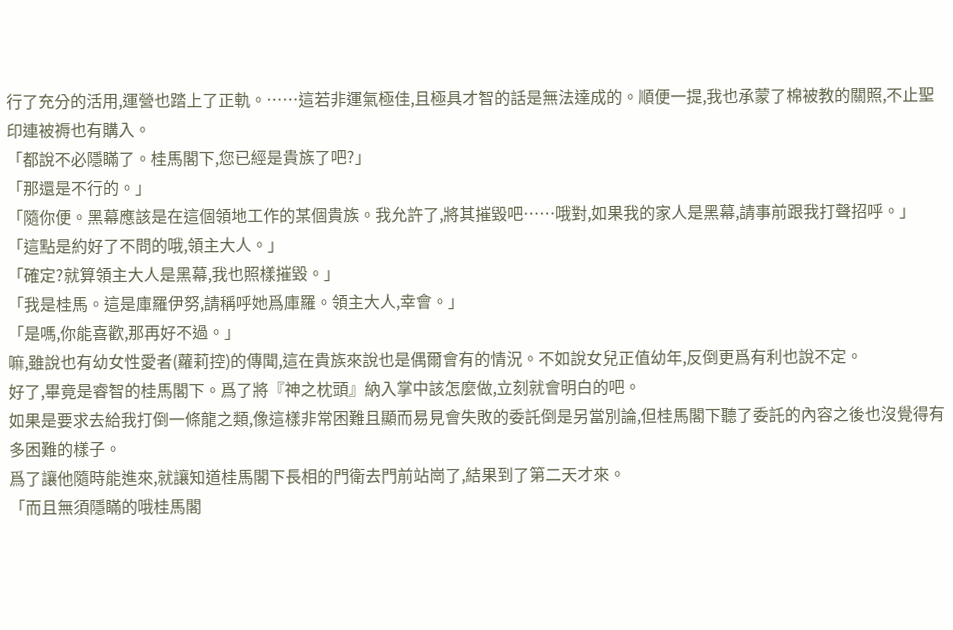行了充分的活用,運營也踏上了正軌。……這若非運氣極佳,且極具才智的話是無法達成的。順便一提,我也承蒙了棉被教的關照,不止聖印連被褥也有購入。
「都說不必隱瞞了。桂馬閣下,您已經是貴族了吧?」
「那還是不行的。」
「隨你便。黑幕應該是在這個領地工作的某個貴族。我允許了,將其摧毀吧……哦對,如果我的家人是黑幕,請事前跟我打聲招呼。」
「這點是約好了不問的哦,領主大人。」
「確定?就算領主大人是黑幕,我也照樣摧毀。」
「我是桂馬。這是庫羅伊努,請稱呼她爲庫羅。領主大人,幸會。」
「是嗎,你能喜歡,那再好不過。」
嘛,雖說也有幼女性愛者(蘿莉控)的傳聞,這在貴族來說也是偶爾會有的情況。不如說女兒正值幼年,反倒更爲有利也說不定。
好了,畢竟是睿智的桂馬閣下。爲了將『神之枕頭』納入掌中該怎麼做,立刻就會明白的吧。
如果是要求去給我打倒一條龍之類,像這樣非常困難且顯而易見會失敗的委託倒是另當別論,但桂馬閣下聽了委託的內容之後也沒覺得有多困難的樣子。
爲了讓他隨時能進來,就讓知道桂馬閣下長相的門衛去門前站崗了,結果到了第二天才來。
「而且無須隱瞞的哦桂馬閣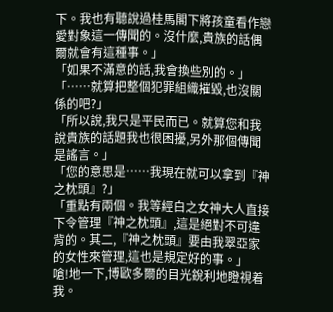下。我也有聽說過桂馬閣下將孩童看作戀愛對象這一傳聞的。沒什麼,貴族的話偶爾就會有這種事。」
「如果不滿意的話,我會換些別的。」
「……就算把整個犯罪組織摧毀,也沒關係的吧?」
「所以說,我只是平民而已。就算您和我說貴族的話題我也很困擾,另外那個傳聞是謠言。」
「您的意思是……我現在就可以拿到『神之枕頭』?」
「重點有兩個。我等經白之女神大人直接下令管理『神之枕頭』,這是絕對不可違背的。其二,『神之枕頭』要由我翠亞家的女性來管理,這也是規定好的事。」
嗆!地一下,博歐多爾的目光銳利地瞪視着我。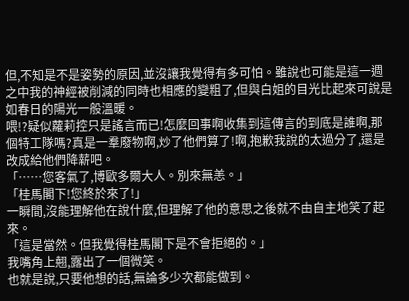但,不知是不是姿勢的原因,並沒讓我覺得有多可怕。雖說也可能是這一週之中我的神經被削減的同時也相應的變粗了,但與白姐的目光比起來可說是如春日的陽光一般溫暖。
喂!?疑似蘿莉控只是謠言而已!怎麼回事啊收集到這傳言的到底是誰啊,那個特工隊嗎?真是一羣廢物啊,炒了他們算了!啊,抱歉我說的太過分了,還是改成給他們降薪吧。
「……您客氣了,博歐多爾大人。別來無恙。」
「桂馬閣下!您終於來了!」
一瞬間,沒能理解他在說什麼,但理解了他的意思之後就不由自主地笑了起來。
「這是當然。但我覺得桂馬閣下是不會拒絕的。」
我嘴角上翹,露出了一個微笑。
也就是說,只要他想的話,無論多少次都能做到。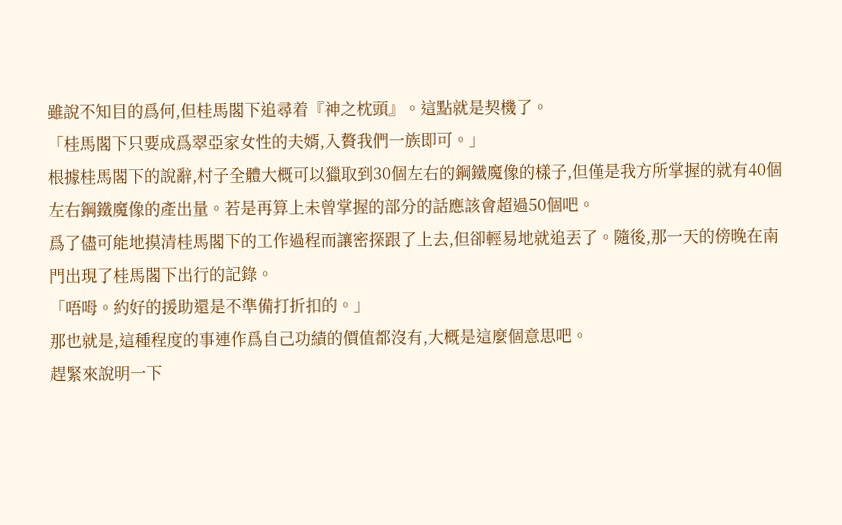雖說不知目的爲何,但桂馬閣下追尋着『神之枕頭』。這點就是契機了。
「桂馬閣下只要成爲翠亞家女性的夫婿,入贅我們一族即可。」
根據桂馬閣下的說辭,村子全體大概可以獵取到30個左右的鋼鐵魔像的樣子,但僅是我方所掌握的就有40個左右鋼鐵魔像的產出量。若是再算上未曾掌握的部分的話應該會超過50個吧。
爲了儘可能地摸清桂馬閣下的工作過程而讓密探跟了上去,但卻輕易地就追丟了。隨後,那一天的傍晚在南門出現了桂馬閣下出行的記錄。
「唔呣。約好的援助還是不準備打折扣的。」
那也就是,這種程度的事連作爲自己功績的價值都沒有,大概是這麼個意思吧。
趕緊來說明一下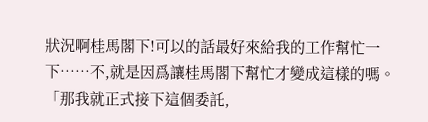狀況啊桂馬閣下!可以的話最好來給我的工作幫忙一下……不,就是因爲讓桂馬閣下幫忙才變成這樣的嗎。
「那我就正式接下這個委託,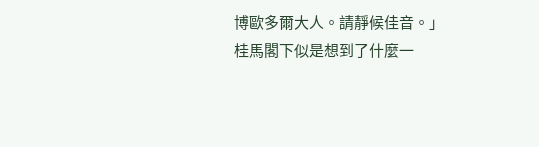博歐多爾大人。請靜候佳音。」
桂馬閣下似是想到了什麼一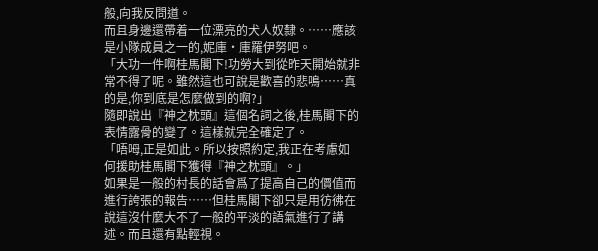般,向我反問道。
而且身邊還帶着一位漂亮的犬人奴隸。……應該是小隊成員之一的,妮庫·庫羅伊努吧。
「大功一件啊桂馬閣下!功勞大到從昨天開始就非常不得了呢。雖然這也可說是歡喜的悲鳴……真的是,你到底是怎麼做到的啊?」
隨即說出『神之枕頭』這個名詞之後,桂馬閣下的表情露骨的變了。這樣就完全確定了。
「唔呣,正是如此。所以按照約定,我正在考慮如何援助桂馬閣下獲得『神之枕頭』。」
如果是一般的村長的話會爲了提高自己的價值而進行誇張的報告……但桂馬閣下卻只是用彷彿在說這沒什麼大不了一般的平淡的語氣進行了講述。而且還有點輕視。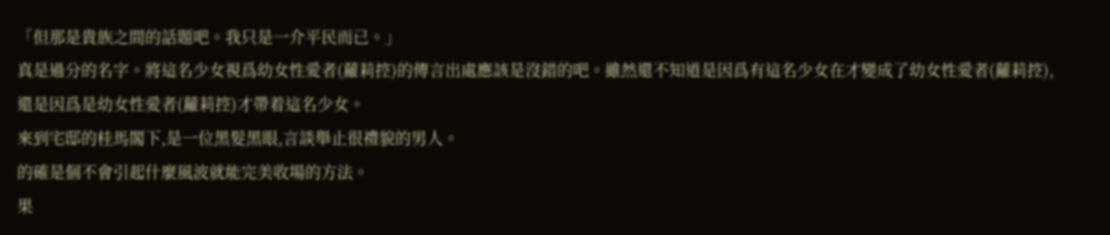「但那是貴族之間的話題吧。我只是一介平民而已。」
真是過分的名字。將這名少女視爲幼女性愛者(蘿莉控)的傳言出處應該是沒錯的吧。雖然還不知道是因爲有這名少女在才變成了幼女性愛者(蘿莉控),還是因爲是幼女性愛者(蘿莉控)才帶着這名少女。
來到宅邸的桂馬閣下,是一位黑髮黑眼,言談舉止很禮貌的男人。
的確是個不會引起什麼風波就能完美收場的方法。
果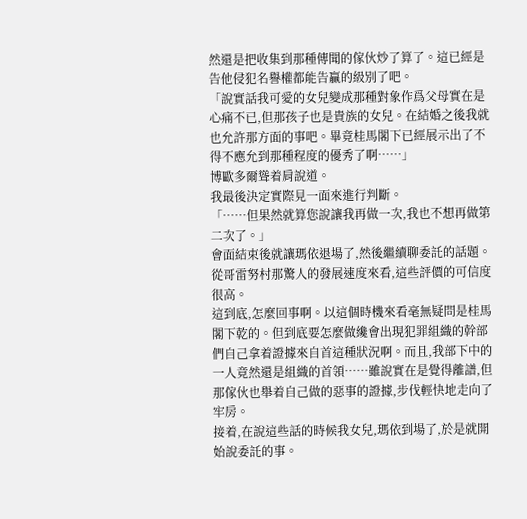然還是把收集到那種傳聞的傢伙炒了算了。這已經是告他侵犯名譽權都能告贏的級別了吧。
「說實話我可愛的女兒變成那種對象作爲父母實在是心痛不已,但那孩子也是貴族的女兒。在結婚之後我就也允許那方面的事吧。畢竟桂馬閣下已經展示出了不得不應允到那種程度的優秀了啊……」
博歐多爾聳着肩說道。
我最後決定實際見一面來進行判斷。
「……但果然就算您說讓我再做一次,我也不想再做第二次了。」
會面結束後就讓瑪依退場了,然後繼續聊委託的話題。
從哥雷努村那驚人的發展速度來看,這些評價的可信度很高。
這到底,怎麼回事啊。以這個時機來看毫無疑問是桂馬閣下乾的。但到底要怎麼做纔會出現犯罪組織的幹部們自己拿着證據來自首這種狀況啊。而且,我部下中的一人竟然還是組織的首領……雖說實在是覺得離譜,但那傢伙也舉着自己做的惡事的證據,步伐輕快地走向了牢房。
接着,在說這些話的時候我女兒,瑪依到場了,於是就開始說委託的事。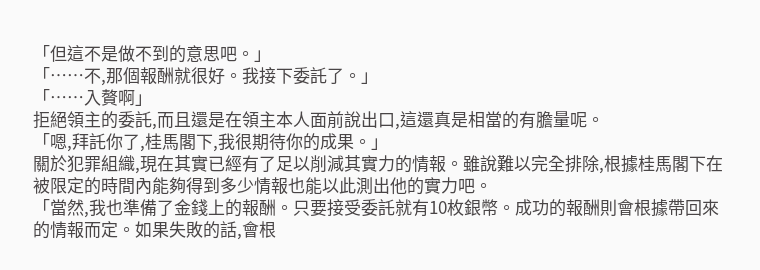「但這不是做不到的意思吧。」
「……不,那個報酬就很好。我接下委託了。」
「……入贅啊」
拒絕領主的委託,而且還是在領主本人面前說出口,這還真是相當的有膽量呢。
「嗯,拜託你了,桂馬閣下,我很期待你的成果。」
關於犯罪組織,現在其實已經有了足以削減其實力的情報。雖說難以完全排除,根據桂馬閣下在被限定的時間內能夠得到多少情報也能以此測出他的實力吧。
「當然,我也準備了金錢上的報酬。只要接受委託就有10枚銀幣。成功的報酬則會根據帶回來的情報而定。如果失敗的話,會根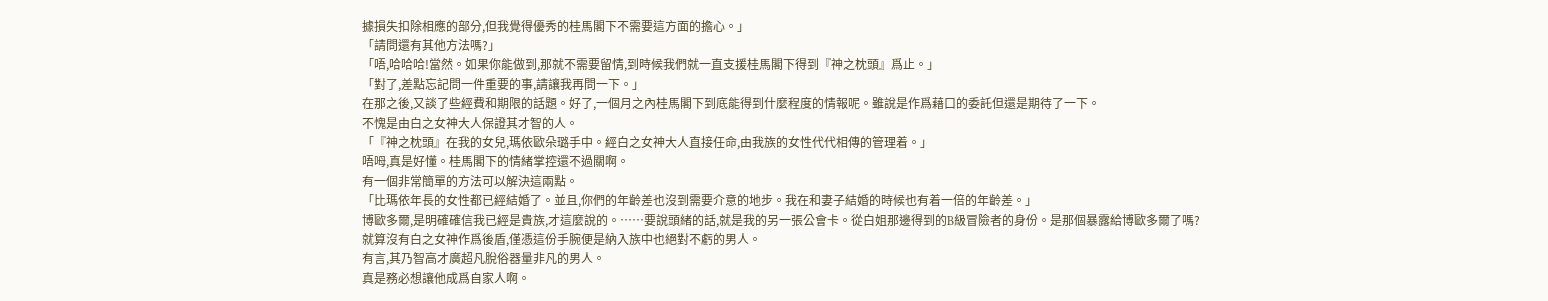據損失扣除相應的部分,但我覺得優秀的桂馬閣下不需要這方面的擔心。」
「請問還有其他方法嗎?」
「唔,哈哈哈!當然。如果你能做到,那就不需要留情,到時候我們就一直支援桂馬閣下得到『神之枕頭』爲止。」
「對了,差點忘記問一件重要的事,請讓我再問一下。」
在那之後,又談了些經費和期限的話題。好了,一個月之內桂馬閣下到底能得到什麼程度的情報呢。雖說是作爲藉口的委託但還是期待了一下。
不愧是由白之女神大人保證其才智的人。
「『神之枕頭』在我的女兒,瑪依歐朵璐手中。經白之女神大人直接任命,由我族的女性代代相傳的管理着。」
唔呣,真是好懂。桂馬閣下的情緒掌控還不過關啊。
有一個非常簡單的方法可以解決這兩點。
「比瑪依年長的女性都已經結婚了。並且,你們的年齡差也沒到需要介意的地步。我在和妻子結婚的時候也有着一倍的年齡差。」
博歐多爾,是明確確信我已經是貴族,才這麼說的。……要說頭緒的話,就是我的另一張公會卡。從白姐那邊得到的B級冒險者的身份。是那個暴露給博歐多爾了嗎?
就算沒有白之女神作爲後盾,僅憑這份手腕便是納入族中也絕對不虧的男人。
有言,其乃智高才廣超凡脫俗器量非凡的男人。
真是務必想讓他成爲自家人啊。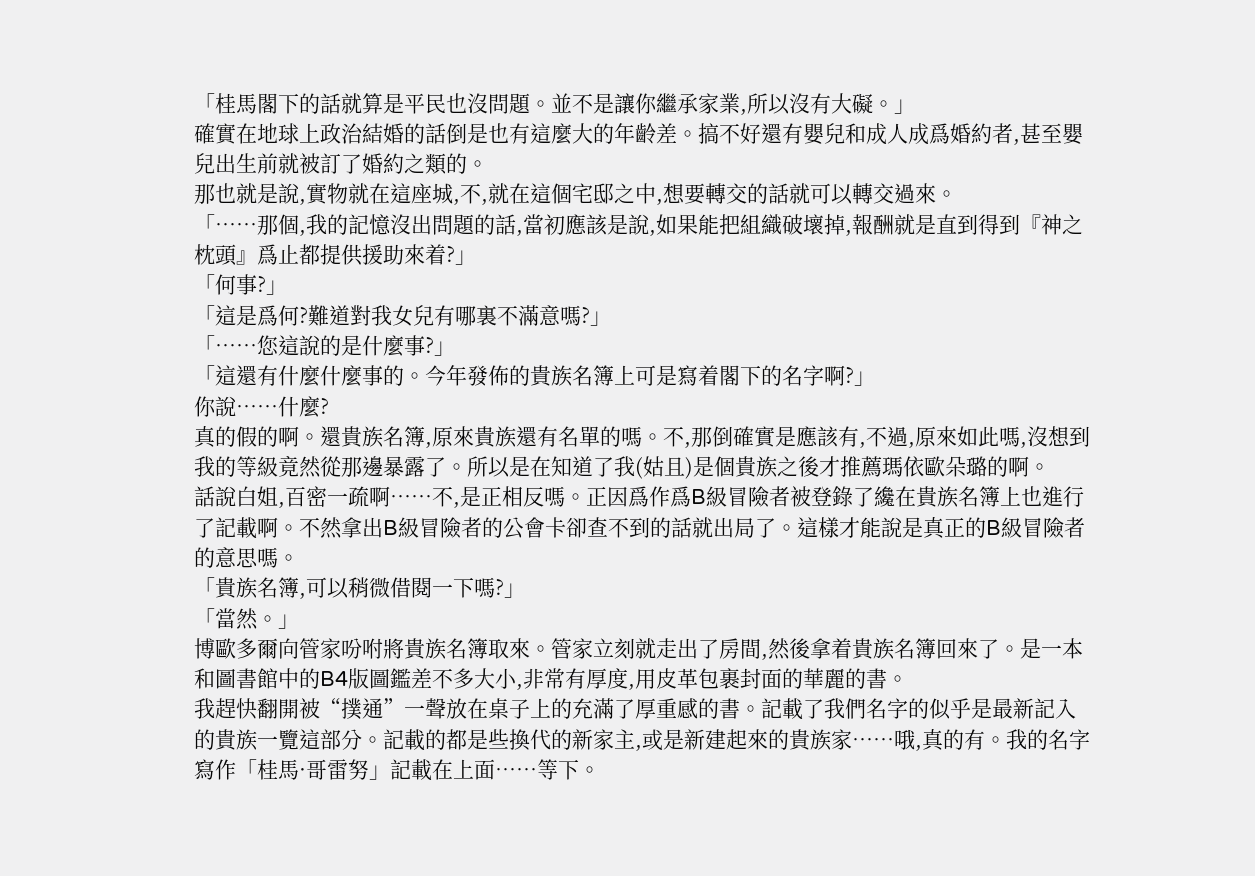「桂馬閣下的話就算是平民也沒問題。並不是讓你繼承家業,所以沒有大礙。」
確實在地球上政治結婚的話倒是也有這麼大的年齡差。搞不好還有嬰兒和成人成爲婚約者,甚至嬰兒出生前就被訂了婚約之類的。
那也就是說,實物就在這座城,不,就在這個宅邸之中,想要轉交的話就可以轉交過來。
「……那個,我的記憶沒出問題的話,當初應該是說,如果能把組織破壞掉,報酬就是直到得到『神之枕頭』爲止都提供援助來着?」
「何事?」
「這是爲何?難道對我女兒有哪裏不滿意嗎?」
「……您這說的是什麼事?」
「這還有什麼什麼事的。今年發佈的貴族名簿上可是寫着閣下的名字啊?」
你說……什麼?
真的假的啊。還貴族名簿,原來貴族還有名單的嗎。不,那倒確實是應該有,不過,原來如此嗎,沒想到我的等級竟然從那邊暴露了。所以是在知道了我(姑且)是個貴族之後才推薦瑪依歐朵璐的啊。
話說白姐,百密一疏啊……不,是正相反嗎。正因爲作爲B級冒險者被登錄了纔在貴族名簿上也進行了記載啊。不然拿出B級冒險者的公會卡卻查不到的話就出局了。這樣才能說是真正的B級冒險者的意思嗎。
「貴族名簿,可以稍微借閱一下嗎?」
「當然。」
博歐多爾向管家吩咐將貴族名簿取來。管家立刻就走出了房間,然後拿着貴族名簿回來了。是一本和圖書館中的B4版圖鑑差不多大小,非常有厚度,用皮革包裹封面的華麗的書。
我趕快翻開被“撲通”一聲放在桌子上的充滿了厚重感的書。記載了我們名字的似乎是最新記入的貴族一覽這部分。記載的都是些換代的新家主,或是新建起來的貴族家……哦,真的有。我的名字寫作「桂馬·哥雷努」記載在上面……等下。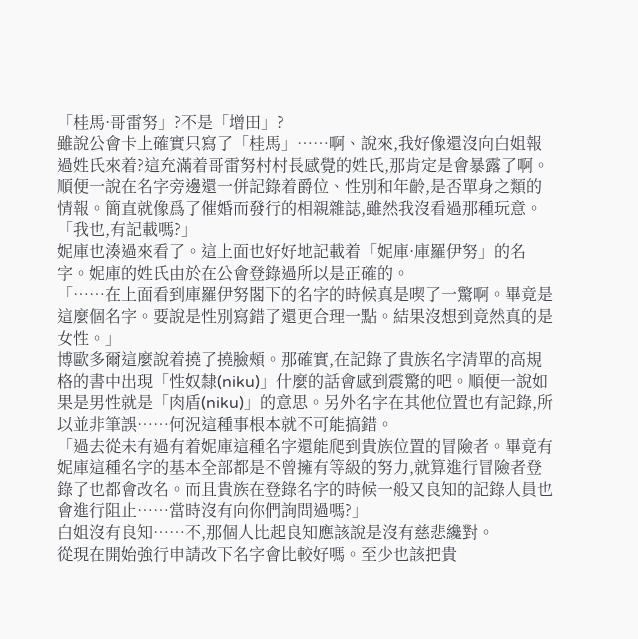「桂馬·哥雷努」?不是「增田」?
雖說公會卡上確實只寫了「桂馬」……啊、說來,我好像還沒向白姐報過姓氏來着?這充滿着哥雷努村村長感覺的姓氏,那肯定是會暴露了啊。
順便一說在名字旁邊還一併記錄着爵位、性別和年齡,是否單身之類的情報。簡直就像爲了催婚而發行的相親雜誌,雖然我沒看過那種玩意。
「我也,有記載嗎?」
妮庫也湊過來看了。這上面也好好地記載着「妮庫·庫羅伊努」的名字。妮庫的姓氏由於在公會登錄過所以是正確的。
「……在上面看到庫羅伊努閣下的名字的時候真是喫了一驚啊。畢竟是這麼個名字。要說是性別寫錯了還更合理一點。結果沒想到竟然真的是女性。」
博歐多爾這麼說着撓了撓臉頰。那確實,在記錄了貴族名字清單的高規格的書中出現「性奴隸(niku)」什麼的話會感到震驚的吧。順便一說如果是男性就是「肉盾(niku)」的意思。另外名字在其他位置也有記錄,所以並非筆誤……何況這種事根本就不可能搞錯。
「過去從未有過有着妮庫這種名字還能爬到貴族位置的冒險者。畢竟有妮庫這種名字的基本全部都是不曾擁有等級的努力,就算進行冒險者登錄了也都會改名。而且貴族在登錄名字的時候一般又良知的記錄人員也會進行阻止……當時沒有向你們詢問過嗎?」
白姐沒有良知……不,那個人比起良知應該說是沒有慈悲纔對。
從現在開始強行申請改下名字會比較好嗎。至少也該把貴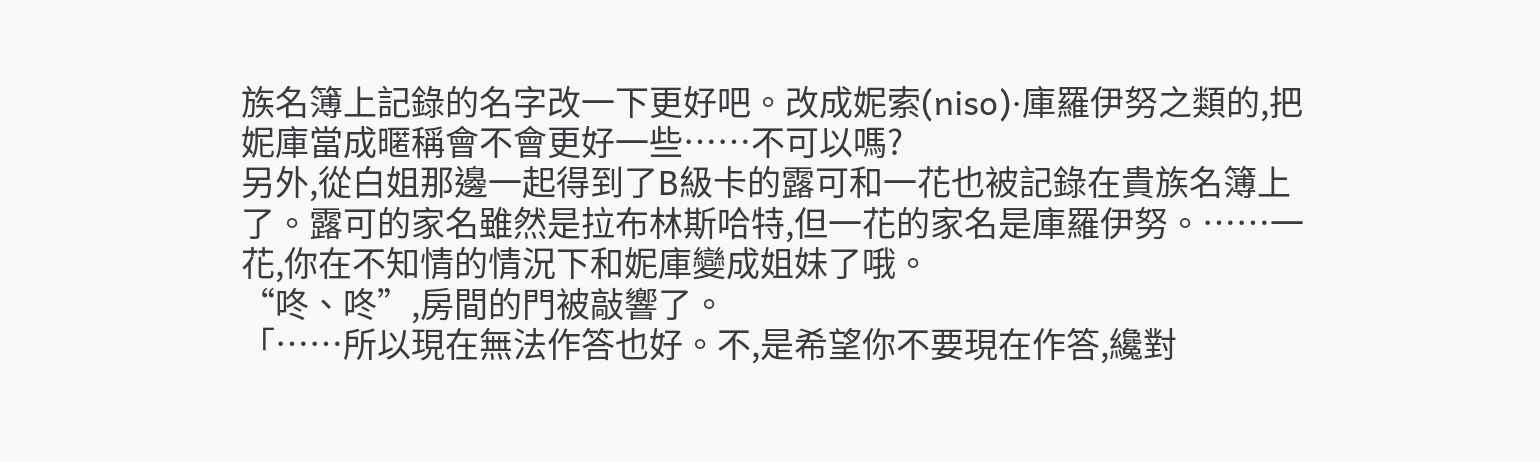族名簿上記錄的名字改一下更好吧。改成妮索(niso)·庫羅伊努之類的,把妮庫當成暱稱會不會更好一些……不可以嗎?
另外,從白姐那邊一起得到了B級卡的露可和一花也被記錄在貴族名簿上了。露可的家名雖然是拉布林斯哈特,但一花的家名是庫羅伊努。……一花,你在不知情的情況下和妮庫變成姐妹了哦。
“咚、咚”,房間的門被敲響了。
「……所以現在無法作答也好。不,是希望你不要現在作答,纔對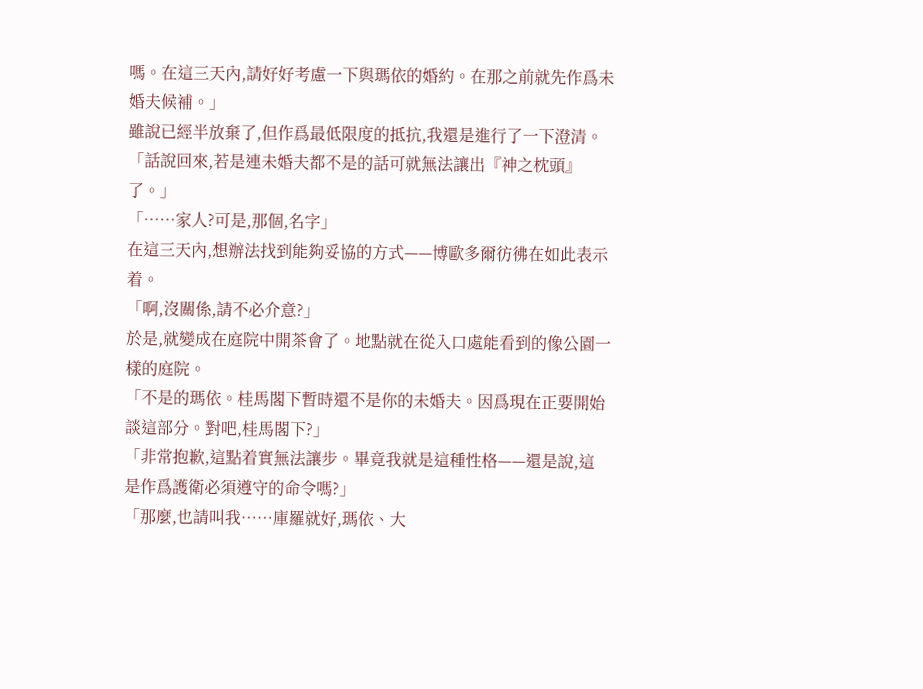嗎。在這三天內,請好好考慮一下與瑪依的婚約。在那之前就先作爲未婚夫候補。」
雖說已經半放棄了,但作爲最低限度的抵抗,我還是進行了一下澄清。
「話說回來,若是連未婚夫都不是的話可就無法讓出『神之枕頭』了。」
「……家人?可是,那個,名字」
在這三天內,想辦法找到能夠妥協的方式——博歐多爾彷彿在如此表示着。
「啊,沒關係,請不必介意?」
於是,就變成在庭院中開茶會了。地點就在從入口處能看到的像公園一樣的庭院。
「不是的瑪依。桂馬閣下暫時還不是你的未婚夫。因爲現在正要開始談這部分。對吧,桂馬閣下?」
「非常抱歉,這點着實無法讓步。畢竟我就是這種性格——還是說,這是作爲護衛必須遵守的命令嗎?」
「那麼,也請叫我……庫羅就好,瑪依、大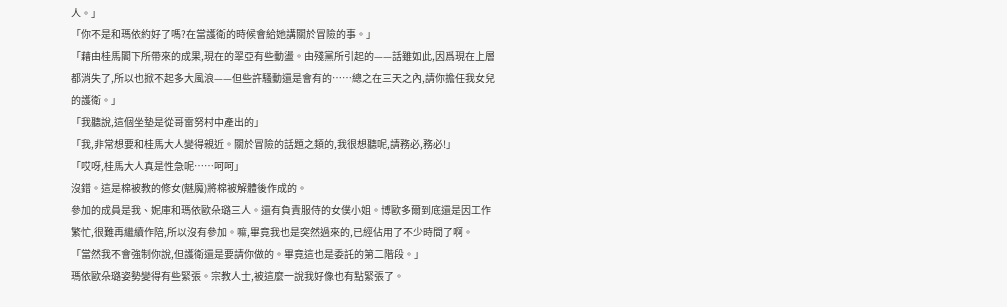人。」
「你不是和瑪依約好了嗎?在當護衛的時候會給她講關於冒險的事。」
「藉由桂馬閣下所帶來的成果,現在的翠亞有些動盪。由殘黨所引起的——話雖如此,因爲現在上層都消失了,所以也掀不起多大風浪——但些許騷動還是會有的……總之在三天之內,請你擔任我女兒的護衛。」
「我聽說,這個坐墊是從哥雷努村中產出的」
「我,非常想要和桂馬大人變得親近。關於冒險的話題之類的,我很想聽呢,請務必,務必!」
「哎呀,桂馬大人真是性急呢……呵呵」
沒錯。這是棉被教的修女(魅魔)將棉被解體後作成的。
參加的成員是我、妮庫和瑪依歐朵璐三人。還有負責服侍的女僕小姐。博歐多爾到底還是因工作繁忙,很難再繼續作陪,所以沒有參加。嘛,畢竟我也是突然過來的,已經佔用了不少時間了啊。
「當然我不會強制你說,但護衛還是要請你做的。畢竟這也是委託的第二階段。」
瑪依歐朵璐姿勢變得有些緊張。宗教人士,被這麼一說我好像也有點緊張了。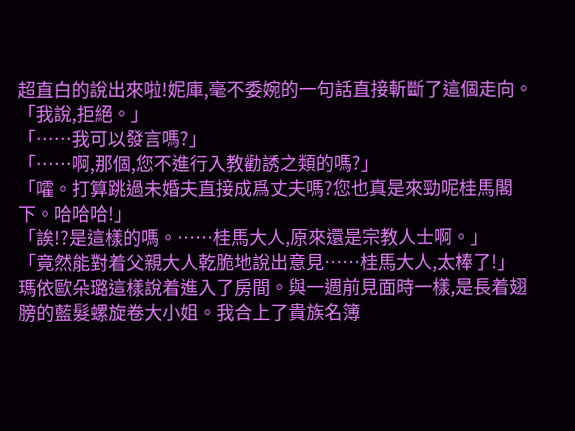超直白的說出來啦!妮庫,毫不委婉的一句話直接斬斷了這個走向。
「我說,拒絕。」
「……我可以發言嗎?」
「……啊,那個,您不進行入教勸誘之類的嗎?」
「嚯。打算跳過未婚夫直接成爲丈夫嗎?您也真是來勁呢桂馬閣下。哈哈哈!」
「誒!?是這樣的嗎。……桂馬大人,原來還是宗教人士啊。」
「竟然能對着父親大人乾脆地說出意見……桂馬大人,太棒了!」
瑪依歐朵璐這樣說着進入了房間。與一週前見面時一樣,是長着翅膀的藍髮螺旋卷大小姐。我合上了貴族名簿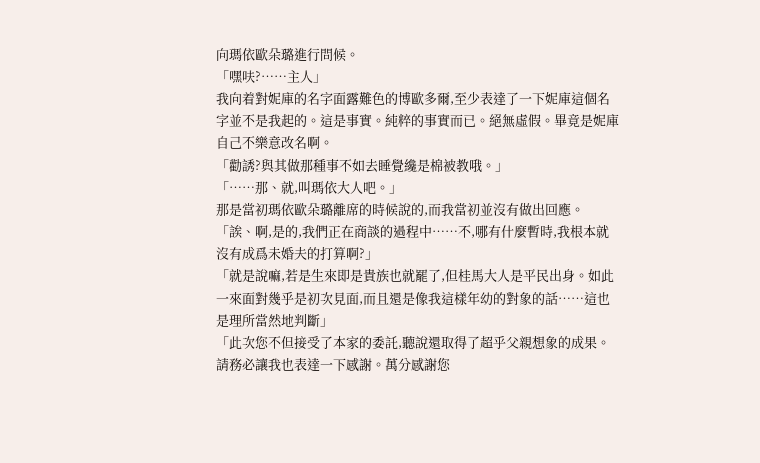向瑪依歐朵璐進行問候。
「嘿呋?……主人」
我向着對妮庫的名字面露難色的博歐多爾,至少表達了一下妮庫這個名字並不是我起的。這是事實。純粹的事實而已。絕無虛假。畢竟是妮庫自己不樂意改名啊。
「勸誘?與其做那種事不如去睡覺纔是棉被教哦。」
「……那、就,叫瑪依大人吧。」
那是當初瑪依歐朵璐離席的時候說的,而我當初並沒有做出回應。
「誒、啊,是的,我們正在商談的過程中……不,哪有什麼暫時,我根本就沒有成爲未婚夫的打算啊?」
「就是說嘛,若是生來即是貴族也就罷了,但桂馬大人是平民出身。如此一來面對幾乎是初次見面,而且還是像我這樣年幼的對象的話……這也是理所當然地判斷」
「此次您不但接受了本家的委託,聽說還取得了超乎父親想象的成果。請務必讓我也表達一下感謝。萬分感謝您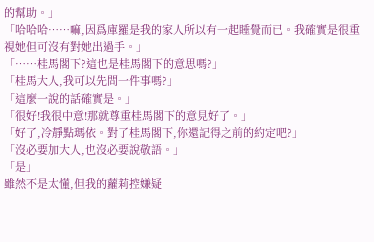的幫助。」
「哈哈哈……嘛,因爲庫羅是我的家人所以有一起睡覺而已。我確實是很重視她但可沒有對她出過手。」
「……桂馬閣下?這也是桂馬閣下的意思嗎?」
「桂馬大人,我可以先問一件事嗎?」
「這麼一說的話確實是。」
「很好!我很中意!那就尊重桂馬閣下的意見好了。」
「好了,冷靜點瑪依。對了桂馬閣下,你還記得之前的約定吧?」
「沒必要加大人,也沒必要說敬語。」
「是」
雖然不是太懂,但我的蘿莉控嫌疑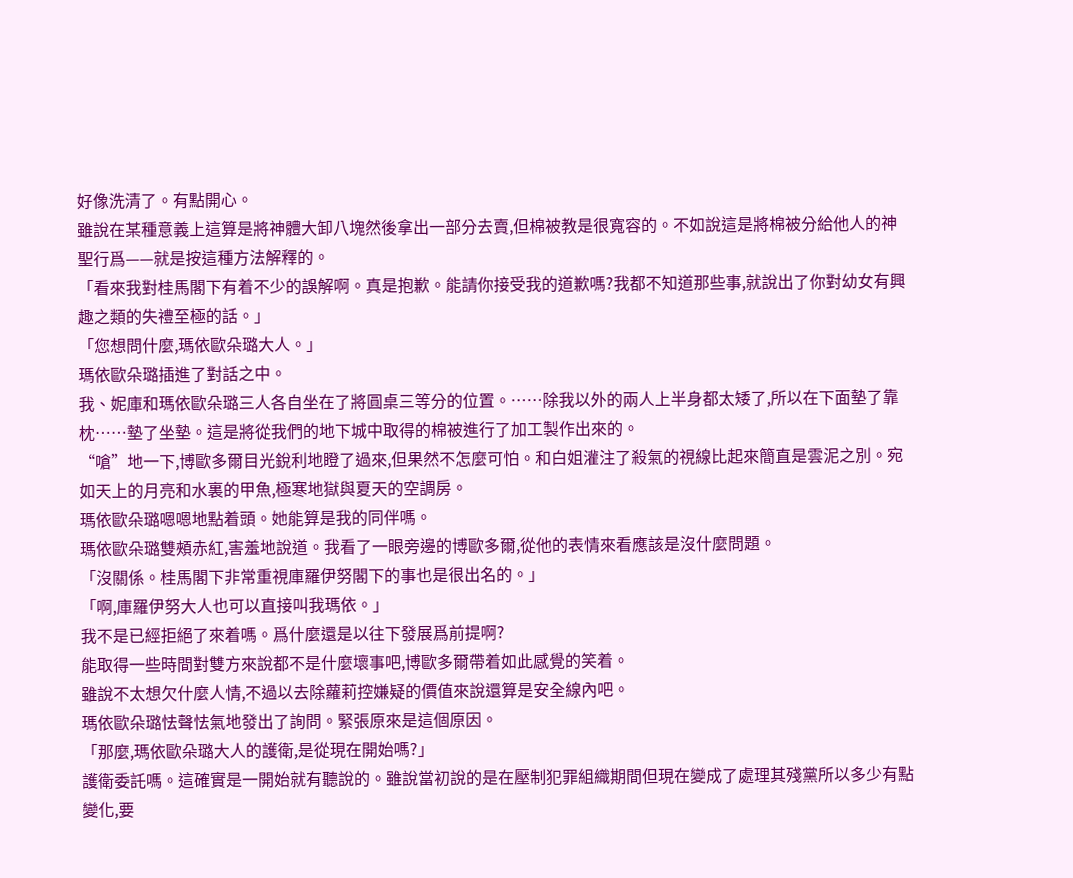好像洗清了。有點開心。
雖說在某種意義上這算是將神體大卸八塊然後拿出一部分去賣,但棉被教是很寬容的。不如說這是將棉被分給他人的神聖行爲——就是按這種方法解釋的。
「看來我對桂馬閣下有着不少的誤解啊。真是抱歉。能請你接受我的道歉嗎?我都不知道那些事,就說出了你對幼女有興趣之類的失禮至極的話。」
「您想問什麼,瑪依歐朵璐大人。」
瑪依歐朵璐插進了對話之中。
我、妮庫和瑪依歐朵璐三人各自坐在了將圓桌三等分的位置。……除我以外的兩人上半身都太矮了,所以在下面墊了靠枕……墊了坐墊。這是將從我們的地下城中取得的棉被進行了加工製作出來的。
“嗆”地一下,博歐多爾目光銳利地瞪了過來,但果然不怎麼可怕。和白姐灌注了殺氣的視線比起來簡直是雲泥之別。宛如天上的月亮和水裏的甲魚,極寒地獄與夏天的空調房。
瑪依歐朵璐嗯嗯地點着頭。她能算是我的同伴嗎。
瑪依歐朵璐雙頰赤紅,害羞地說道。我看了一眼旁邊的博歐多爾,從他的表情來看應該是沒什麼問題。
「沒關係。桂馬閣下非常重視庫羅伊努閣下的事也是很出名的。」
「啊,庫羅伊努大人也可以直接叫我瑪依。」
我不是已經拒絕了來着嗎。爲什麼還是以往下發展爲前提啊?
能取得一些時間對雙方來說都不是什麼壞事吧,博歐多爾帶着如此感覺的笑着。
雖說不太想欠什麼人情,不過以去除蘿莉控嫌疑的價值來說還算是安全線內吧。
瑪依歐朵璐怯聲怯氣地發出了詢問。緊張原來是這個原因。
「那麼,瑪依歐朵璐大人的護衛,是從現在開始嗎?」
護衛委託嗎。這確實是一開始就有聽說的。雖說當初說的是在壓制犯罪組織期間但現在變成了處理其殘黨所以多少有點變化,要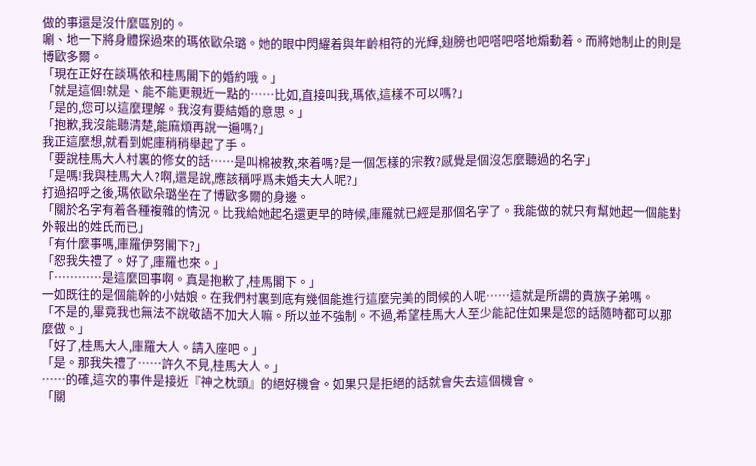做的事還是沒什麼區別的。
唰、地一下將身體探過來的瑪依歐朵璐。她的眼中閃耀着與年齡相符的光輝,翅膀也吧嗒吧嗒地煽動着。而將她制止的則是博歐多爾。
「現在正好在談瑪依和桂馬閣下的婚約哦。」
「就是這個!就是、能不能更親近一點的……比如,直接叫我,瑪依,這樣不可以嗎?」
「是的,您可以這麼理解。我沒有要結婚的意思。」
「抱歉,我沒能聽清楚,能麻煩再說一遍嗎?」
我正這麼想,就看到妮庫稍稍舉起了手。
「要說桂馬大人村裏的修女的話……是叫棉被教,來着嗎?是一個怎樣的宗教?感覺是個沒怎麼聽過的名字」
「是嗎!我與桂馬大人?啊,還是說,應該稱呼爲未婚夫大人呢?」
打過招呼之後,瑪依歐朵璐坐在了博歐多爾的身邊。
「關於名字有着各種複雜的情況。比我給她起名還更早的時候,庫羅就已經是那個名字了。我能做的就只有幫她起一個能對外報出的姓氏而已」
「有什麼事嗎,庫羅伊努閣下?」
「恕我失禮了。好了,庫羅也來。」
「…………是這麼回事啊。真是抱歉了,桂馬閣下。」
一如既往的是個能幹的小姑娘。在我們村裏到底有幾個能進行這麼完美的問候的人呢……這就是所謂的貴族子弟嗎。
「不是的,畢竟我也無法不說敬語不加大人嘛。所以並不強制。不過,希望桂馬大人至少能記住如果是您的話隨時都可以那麼做。」
「好了,桂馬大人,庫羅大人。請入座吧。」
「是。那我失禮了……許久不見,桂馬大人。」
……的確,這次的事件是接近『神之枕頭』的絕好機會。如果只是拒絕的話就會失去這個機會。
「關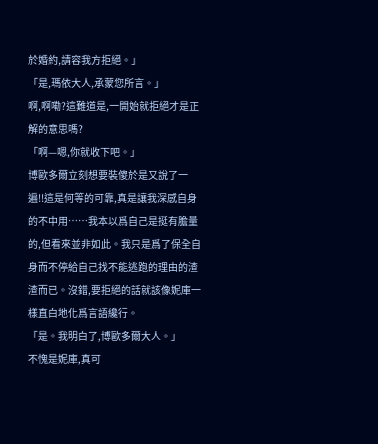於婚約,請容我方拒絕。」
「是,瑪依大人,承蒙您所言。」
啊,啊嘞?這難道是,一開始就拒絕才是正解的意思嗎?
「啊—嗯,你就收下吧。」
博歐多爾立刻想要裝傻於是又說了一遍!!這是何等的可靠,真是讓我深感自身的不中用……我本以爲自己是挺有膽量的,但看來並非如此。我只是爲了保全自身而不停給自己找不能逃跑的理由的渣渣而已。沒錯,要拒絕的話就該像妮庫一樣直白地化爲言語纔行。
「是。我明白了,博歐多爾大人。」
不愧是妮庫,真可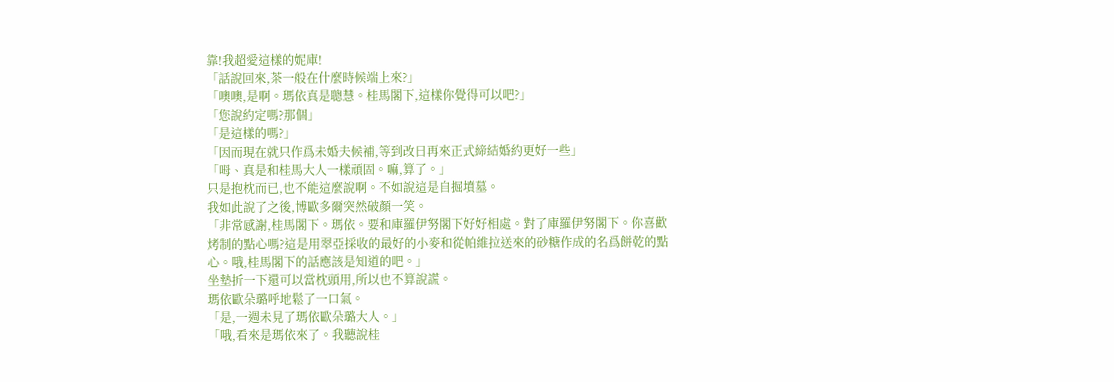靠!我超愛這樣的妮庫!
「話說回來,茶一般在什麼時候端上來?」
「噢噢,是啊。瑪依真是聰慧。桂馬閣下,這樣你覺得可以吧?」
「您說約定嗎?那個」
「是這樣的嗎?」
「因而現在就只作爲未婚夫候補,等到改日再來正式締結婚約更好一些」
「呣、真是和桂馬大人一樣頑固。嘛,算了。」
只是抱枕而已,也不能這麼說啊。不如說這是自掘墳墓。
我如此說了之後,博歐多爾突然破顏一笑。
「非常感謝,桂馬閣下。瑪依。要和庫羅伊努閣下好好相處。對了庫羅伊努閣下。你喜歡烤制的點心嗎?這是用翠亞採收的最好的小麥和從帕維拉送來的砂糖作成的名爲餅乾的點心。哦,桂馬閣下的話應該是知道的吧。」
坐墊折一下還可以當枕頭用,所以也不算說謊。
瑪依歐朵璐呼地鬆了一口氣。
「是,一週未見了瑪依歐朵璐大人。」
「哦,看來是瑪依來了。我聽說桂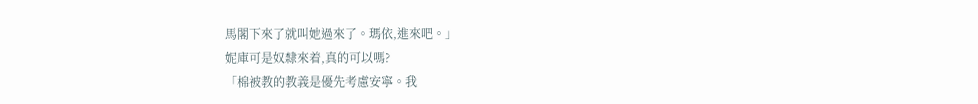馬閣下來了就叫她過來了。瑪依,進來吧。」
妮庫可是奴隸來着,真的可以嗎?
「棉被教的教義是優先考慮安寧。我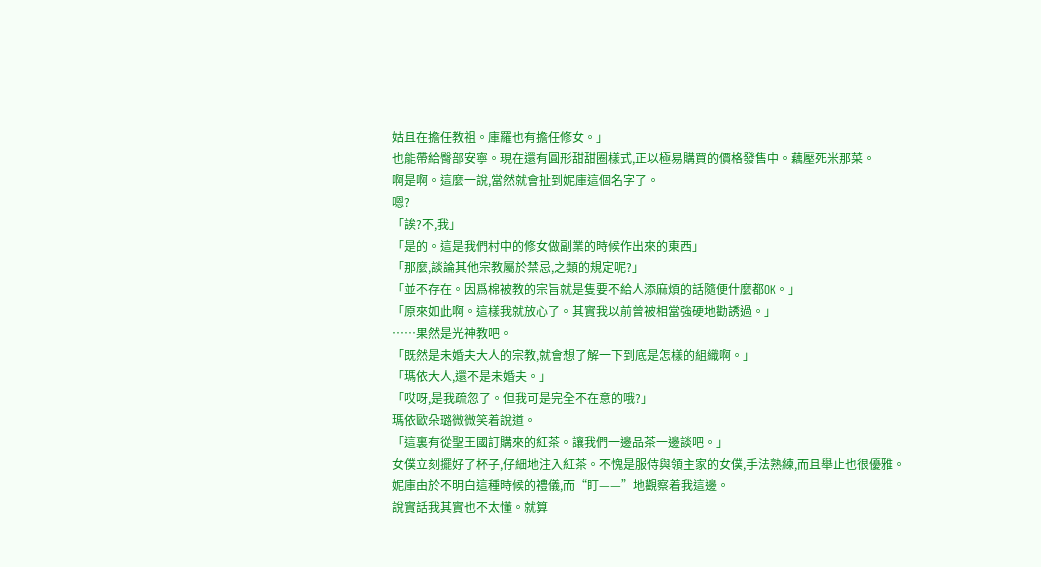姑且在擔任教祖。庫羅也有擔任修女。」
也能帶給臀部安寧。現在還有圓形甜甜圈樣式,正以極易購買的價格發售中。藕壓死米那菜。
啊是啊。這麼一說,當然就會扯到妮庫這個名字了。
嗯?
「誒?不,我」
「是的。這是我們村中的修女做副業的時候作出來的東西」
「那麼,談論其他宗教屬於禁忌,之類的規定呢?」
「並不存在。因爲棉被教的宗旨就是隻要不給人添麻煩的話隨便什麼都OK。」
「原來如此啊。這樣我就放心了。其實我以前曾被相當強硬地勸誘過。」
……果然是光神教吧。
「既然是未婚夫大人的宗教,就會想了解一下到底是怎樣的組織啊。」
「瑪依大人,還不是未婚夫。」
「哎呀,是我疏忽了。但我可是完全不在意的哦?」
瑪依歐朵璐微微笑着說道。
「這裏有從聖王國訂購來的紅茶。讓我們一邊品茶一邊談吧。」
女僕立刻擺好了杯子,仔細地注入紅茶。不愧是服侍與領主家的女僕,手法熟練,而且舉止也很優雅。
妮庫由於不明白這種時候的禮儀,而“盯——”地觀察着我這邊。
說實話我其實也不太懂。就算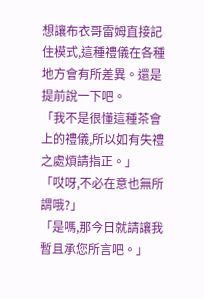想讓布衣哥雷姆直接記住模式,這種禮儀在各種地方會有所差異。還是提前說一下吧。
「我不是很懂這種茶會上的禮儀,所以如有失禮之處煩請指正。」
「哎呀,不必在意也無所謂哦?」
「是嗎,那今日就請讓我暫且承您所言吧。」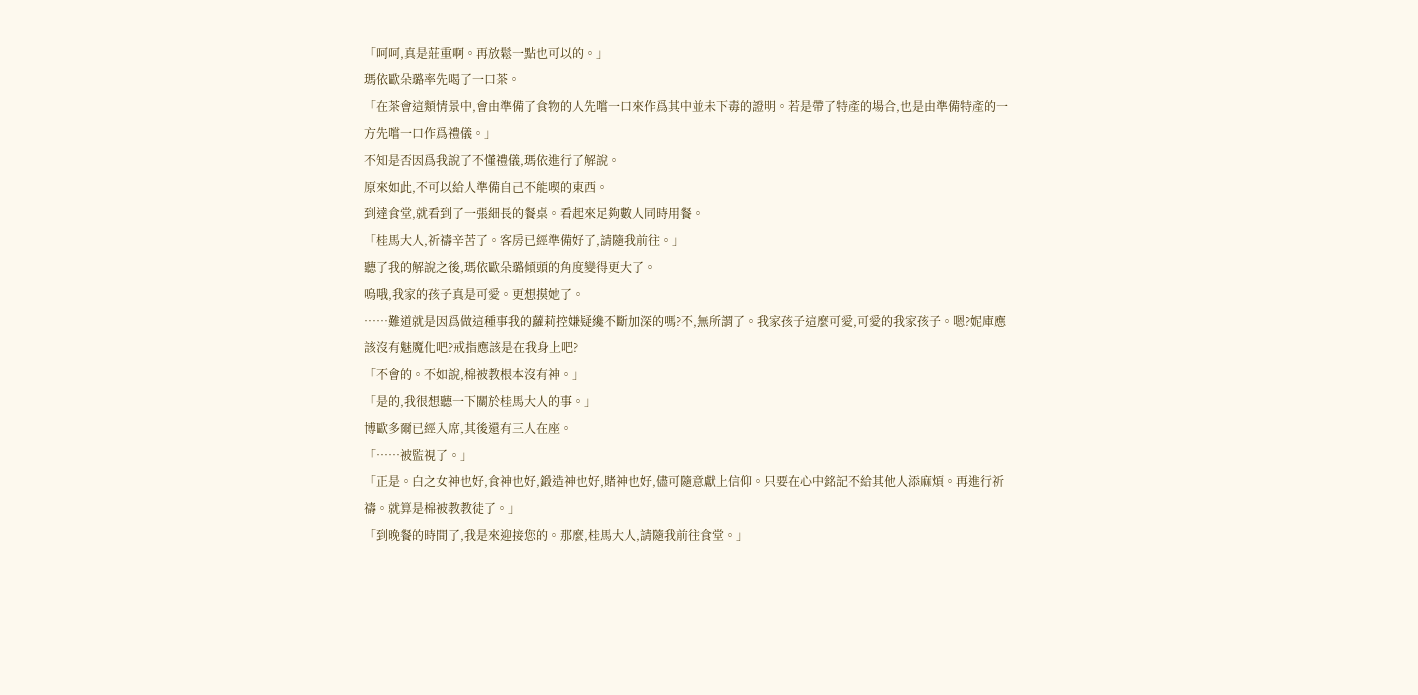「呵呵,真是莊重啊。再放鬆一點也可以的。」
瑪依歐朵璐率先喝了一口茶。
「在茶會這類情景中,會由準備了食物的人先嚐一口來作爲其中並未下毒的證明。若是帶了特產的場合,也是由準備特產的一方先嚐一口作爲禮儀。」
不知是否因爲我說了不懂禮儀,瑪依進行了解說。
原來如此,不可以給人準備自己不能喫的東西。
到達食堂,就看到了一張細長的餐桌。看起來足夠數人同時用餐。
「桂馬大人,祈禱辛苦了。客房已經準備好了,請隨我前往。」
聽了我的解說之後,瑪依歐朵璐傾頭的角度變得更大了。
嗚哦,我家的孩子真是可愛。更想摸她了。
……難道就是因爲做這種事我的蘿莉控嫌疑纔不斷加深的嗎?不,無所謂了。我家孩子這麼可愛,可愛的我家孩子。嗯?妮庫應該沒有魅魔化吧?戒指應該是在我身上吧?
「不會的。不如說,棉被教根本沒有神。」
「是的,我很想聽一下關於桂馬大人的事。」
博歐多爾已經入席,其後還有三人在座。
「……被監視了。」
「正是。白之女神也好,食神也好,鍛造神也好,賭神也好,儘可隨意獻上信仰。只要在心中銘記不給其他人添麻煩。再進行祈禱。就算是棉被教教徒了。」
「到晚餐的時間了,我是來迎接您的。那麼,桂馬大人,請隨我前往食堂。」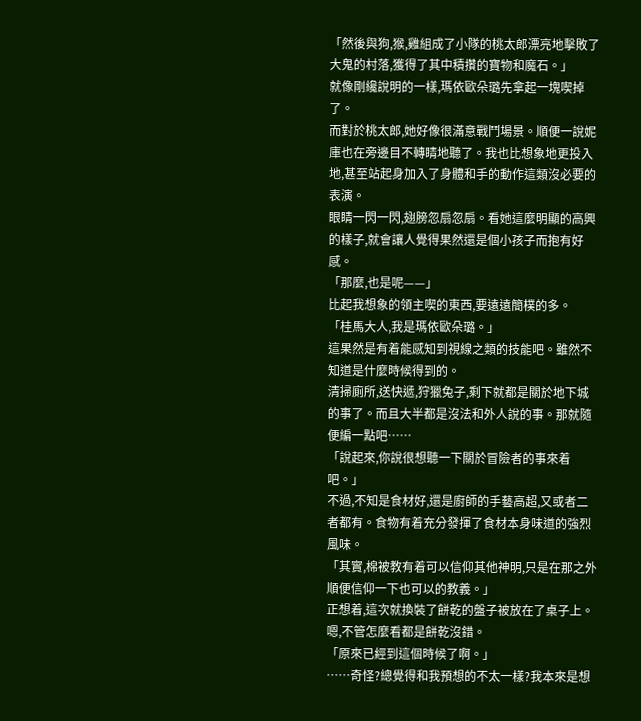「然後與狗,猴,雞組成了小隊的桃太郎漂亮地擊敗了大鬼的村落,獲得了其中積攢的寶物和魔石。」
就像剛纔說明的一樣,瑪依歐朵璐先拿起一塊喫掉了。
而對於桃太郎,她好像很滿意戰鬥場景。順便一說妮庫也在旁邊目不轉睛地聽了。我也比想象地更投入地,甚至站起身加入了身體和手的動作這類沒必要的表演。
眼睛一閃一閃,翅膀忽扇忽扇。看她這麼明顯的高興的樣子,就會讓人覺得果然還是個小孩子而抱有好感。
「那麼,也是呢——」
比起我想象的領主喫的東西,要遠遠簡樸的多。
「桂馬大人,我是瑪依歐朵璐。」
這果然是有着能感知到視線之類的技能吧。雖然不知道是什麼時候得到的。
清掃廁所,送快遞,狩獵兔子,剩下就都是關於地下城的事了。而且大半都是沒法和外人說的事。那就隨便編一點吧……
「說起來,你說很想聽一下關於冒險者的事來着吧。」
不過,不知是食材好,還是廚師的手藝高超,又或者二者都有。食物有着充分發揮了食材本身味道的強烈風味。
「其實,棉被教有着可以信仰其他神明,只是在那之外順便信仰一下也可以的教義。」
正想着,這次就換裝了餅乾的盤子被放在了桌子上。嗯,不管怎麼看都是餅乾沒錯。
「原來已經到這個時候了啊。」
……奇怪?總覺得和我預想的不太一樣?我本來是想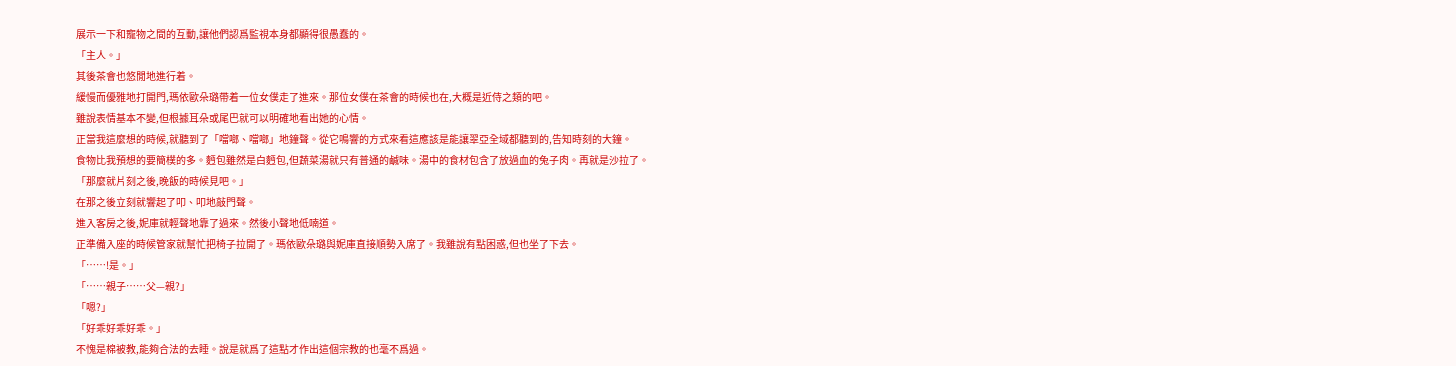展示一下和寵物之間的互動,讓他們認爲監視本身都顯得很愚蠢的。
「主人。」
其後茶會也悠閒地進行着。
緩慢而優雅地打開門,瑪依歐朵璐帶着一位女僕走了進來。那位女僕在茶會的時候也在,大概是近侍之類的吧。
雖說表情基本不變,但根據耳朵或尾巴就可以明確地看出她的心情。
正當我這麼想的時候,就聽到了「噹啷、噹啷」地鐘聲。從它鳴響的方式來看這應該是能讓翠亞全域都聽到的,告知時刻的大鐘。
食物比我預想的要簡樸的多。麪包雖然是白麪包,但蔬菜湯就只有普通的鹹味。湯中的食材包含了放過血的兔子肉。再就是沙拉了。
「那麼就片刻之後,晚飯的時候見吧。」
在那之後立刻就響起了叩、叩地敲門聲。
進入客房之後,妮庫就輕聲地靠了過來。然後小聲地低喃道。
正準備入座的時候管家就幫忙把椅子拉開了。瑪依歐朵璐與妮庫直接順勢入席了。我雖說有點困惑,但也坐了下去。
「……!是。」
「……親子……父—親?」
「嗯?」
「好乖好乖好乖。」
不愧是棉被教,能夠合法的去睡。說是就爲了這點才作出這個宗教的也毫不爲過。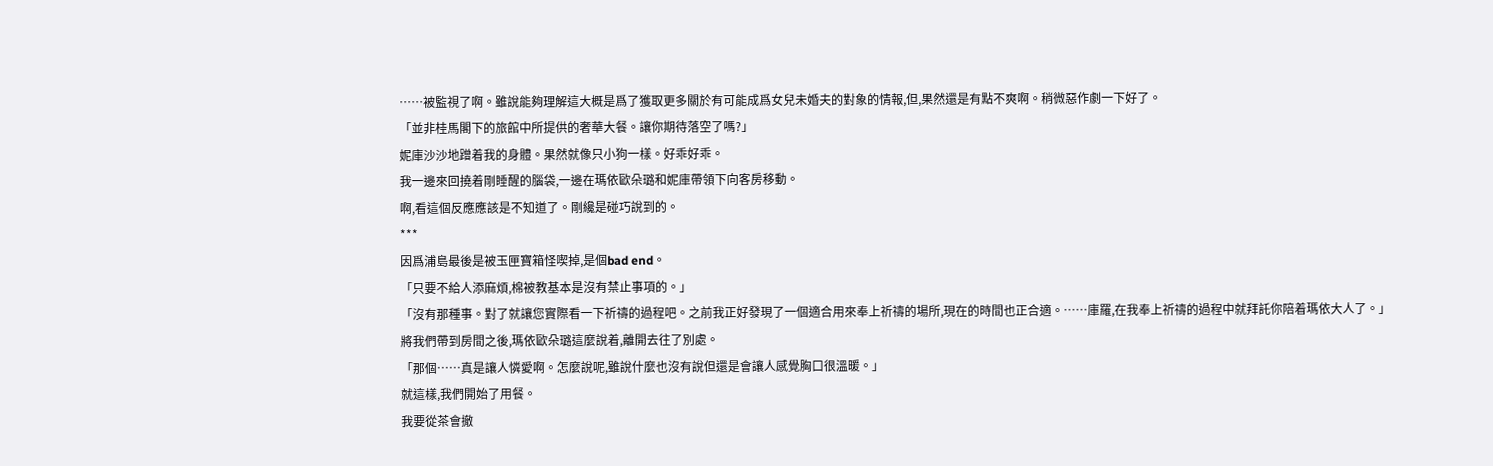……被監視了啊。雖說能夠理解這大概是爲了獲取更多關於有可能成爲女兒未婚夫的對象的情報,但,果然還是有點不爽啊。稍微惡作劇一下好了。
「並非桂馬閣下的旅館中所提供的奢華大餐。讓你期待落空了嗎?」
妮庫沙沙地蹭着我的身體。果然就像只小狗一樣。好乖好乖。
我一邊來回撓着剛睡醒的腦袋,一邊在瑪依歐朵璐和妮庫帶領下向客房移動。
啊,看這個反應應該是不知道了。剛纔是碰巧說到的。
***
因爲浦島最後是被玉匣寶箱怪喫掉,是個bad end。
「只要不給人添麻煩,棉被教基本是沒有禁止事項的。」
「沒有那種事。對了就讓您實際看一下祈禱的過程吧。之前我正好發現了一個適合用來奉上祈禱的場所,現在的時間也正合適。……庫羅,在我奉上祈禱的過程中就拜託你陪着瑪依大人了。」
將我們帶到房間之後,瑪依歐朵璐這麼說着,離開去往了別處。
「那個……真是讓人憐愛啊。怎麼說呢,雖說什麼也沒有說但還是會讓人感覺胸口很溫暖。」
就這樣,我們開始了用餐。
我要從茶會撤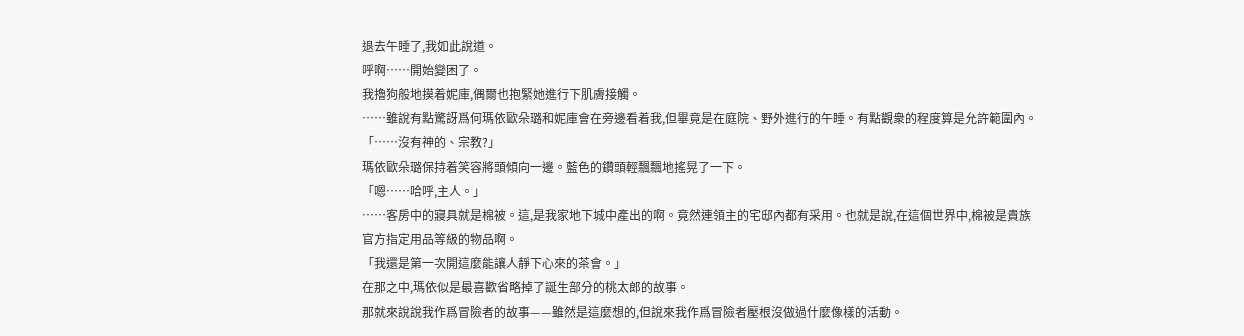退去午睡了,我如此說道。
呼啊……開始變困了。
我擼狗般地摸着妮庫,偶爾也抱緊她進行下肌膚接觸。
……雖說有點驚訝爲何瑪依歐朵璐和妮庫會在旁邊看着我,但畢竟是在庭院、野外進行的午睡。有點觀衆的程度算是允許範圍內。
「……沒有神的、宗教?」
瑪依歐朵璐保持着笑容將頭傾向一邊。藍色的鑽頭輕飄飄地搖晃了一下。
「嗯……哈呼,主人。」
……客房中的寢具就是棉被。這,是我家地下城中產出的啊。竟然連領主的宅邸內都有采用。也就是說,在這個世界中,棉被是貴族官方指定用品等級的物品啊。
「我還是第一次開這麼能讓人靜下心來的茶會。」
在那之中,瑪依似是最喜歡省略掉了誕生部分的桃太郎的故事。
那就來說說我作爲冒險者的故事——雖然是這麼想的,但說來我作爲冒險者壓根沒做過什麼像樣的活動。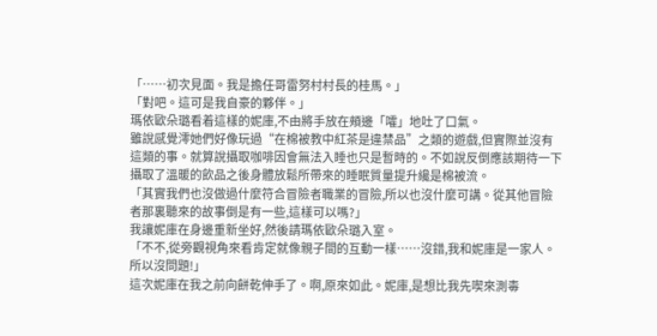「……初次見面。我是擔任哥雷努村村長的桂馬。」
「對吧。這可是我自豪的夥伴。」
瑪依歐朵璐看着這樣的妮庫,不由將手放在頰邊「嚯」地吐了口氣。
雖說感覺澪她們好像玩過“在棉被教中紅茶是違禁品”之類的遊戲,但實際並沒有這類的事。就算說攝取咖啡因會無法入睡也只是暫時的。不如說反倒應該期待一下攝取了溫暖的飲品之後身體放鬆所帶來的睡眠質量提升纔是棉被流。
「其實我們也沒做過什麼符合冒險者職業的冒險,所以也沒什麼可講。從其他冒險者那裏聽來的故事倒是有一些,這樣可以嗎?」
我讓妮庫在身邊重新坐好,然後請瑪依歐朵璐入室。
「不不,從旁觀視角來看肯定就像親子間的互動一樣……沒錯,我和妮庫是一家人。所以沒問題!」
這次妮庫在我之前向餅乾伸手了。啊,原來如此。妮庫,是想比我先喫來測毒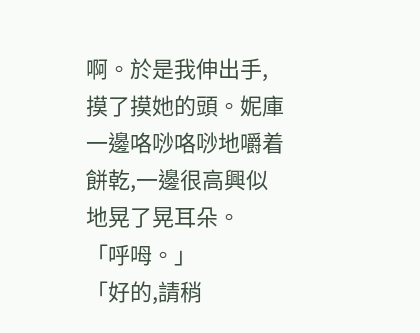啊。於是我伸出手,摸了摸她的頭。妮庫一邊咯唦咯唦地嚼着餅乾,一邊很高興似地晃了晃耳朵。
「呼呣。」
「好的,請稍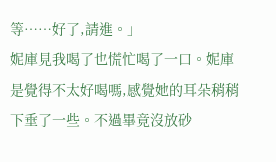等……好了,請進。」
妮庫見我喝了也慌忙喝了一口。妮庫是覺得不太好喝嗎,感覺她的耳朵稍稍下垂了一些。不過畢竟沒放砂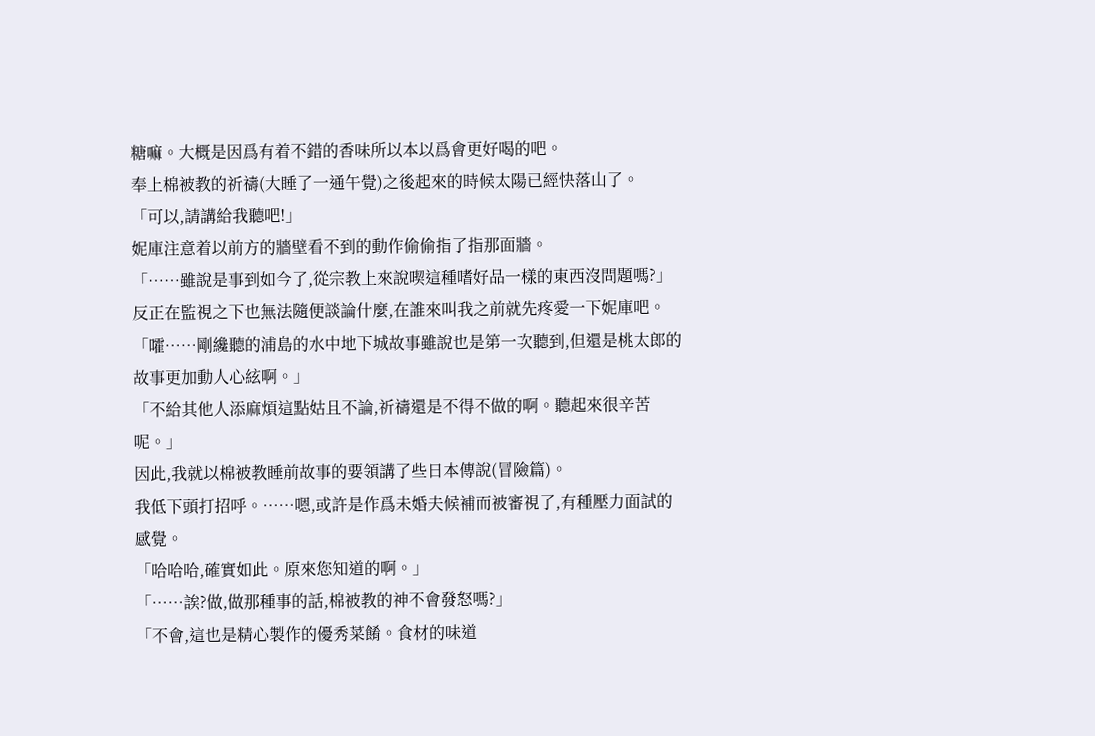糖嘛。大概是因爲有着不錯的香味所以本以爲會更好喝的吧。
奉上棉被教的祈禱(大睡了一通午覺)之後起來的時候太陽已經快落山了。
「可以,請講給我聽吧!」
妮庫注意着以前方的牆壁看不到的動作偷偷指了指那面牆。
「……雖說是事到如今了,從宗教上來說喫這種嗜好品一樣的東西沒問題嗎?」
反正在監視之下也無法隨便談論什麼,在誰來叫我之前就先疼愛一下妮庫吧。
「嚯……剛纔聽的浦島的水中地下城故事雖說也是第一次聽到,但還是桃太郎的故事更加動人心絃啊。」
「不給其他人添麻煩這點姑且不論,祈禱還是不得不做的啊。聽起來很辛苦呢。」
因此,我就以棉被教睡前故事的要領講了些日本傳說(冒險篇)。
我低下頭打招呼。……嗯,或許是作爲未婚夫候補而被審視了,有種壓力面試的感覺。
「哈哈哈,確實如此。原來您知道的啊。」
「……誒?做,做那種事的話,棉被教的神不會發怒嗎?」
「不會,這也是精心製作的優秀菜餚。食材的味道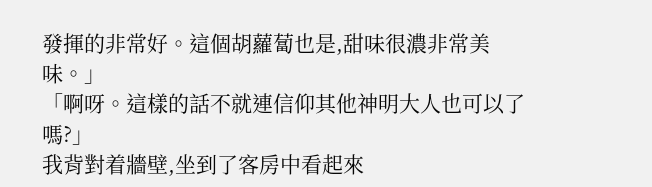發揮的非常好。這個胡蘿蔔也是,甜味很濃非常美味。」
「啊呀。這樣的話不就連信仰其他神明大人也可以了嗎?」
我背對着牆壁,坐到了客房中看起來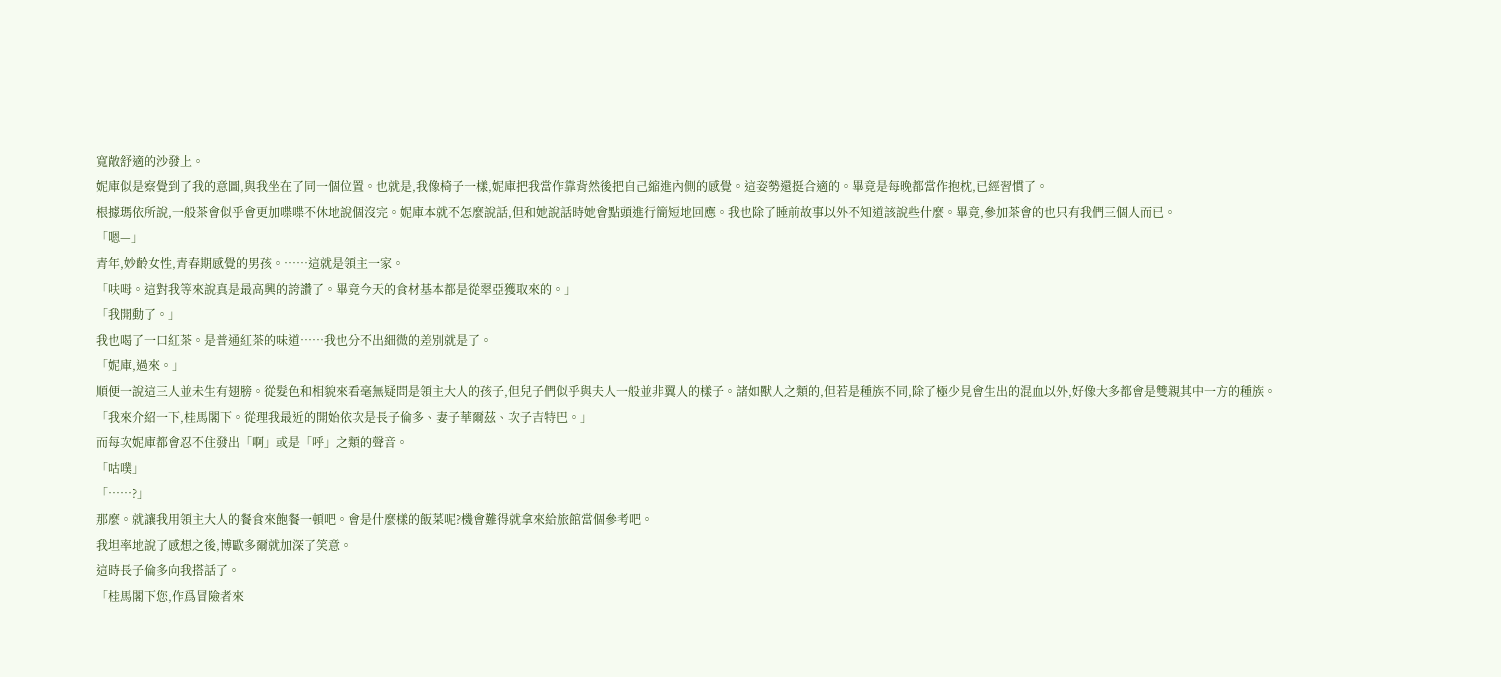寬敞舒適的沙發上。
妮庫似是察覺到了我的意圖,與我坐在了同一個位置。也就是,我像椅子一樣,妮庫把我當作靠背然後把自己縮進內側的感覺。這姿勢還挺合適的。畢竟是每晚都當作抱枕,已經習慣了。
根據瑪依所說,一般茶會似乎會更加喋喋不休地說個沒完。妮庫本就不怎麼說話,但和她說話時她會點頭進行簡短地回應。我也除了睡前故事以外不知道該說些什麼。畢竟,參加茶會的也只有我們三個人而已。
「嗯—」
青年,妙齡女性,青春期感覺的男孩。……這就是領主一家。
「呋呣。這對我等來說真是最高興的誇讚了。畢竟今天的食材基本都是從翠亞獲取來的。」
「我開動了。」
我也喝了一口紅茶。是普通紅茶的味道……我也分不出細微的差別就是了。
「妮庫,過來。」
順便一說這三人並未生有翅膀。從髮色和相貌來看毫無疑問是領主大人的孩子,但兒子們似乎與夫人一般並非翼人的樣子。諸如獸人之類的,但若是種族不同,除了極少見會生出的混血以外,好像大多都會是雙親其中一方的種族。
「我來介紹一下,桂馬閣下。從理我最近的開始依次是長子倫多、妻子華爾茲、次子吉特巴。」
而每次妮庫都會忍不住發出「啊」或是「呼」之類的聲音。
「咕噗」
「……?」
那麼。就讓我用領主大人的餐食來飽餐一頓吧。會是什麼樣的飯菜呢?機會難得就拿來給旅館當個參考吧。
我坦率地說了感想之後,博歐多爾就加深了笑意。
這時長子倫多向我搭話了。
「桂馬閣下您,作爲冒險者來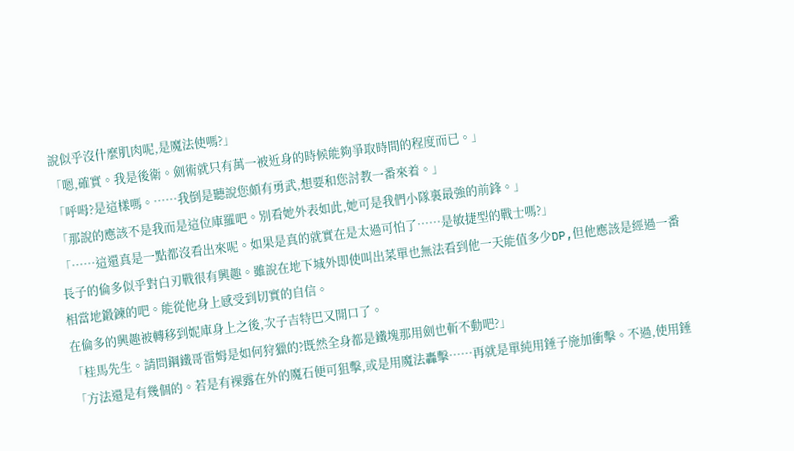說似乎沒什麼肌肉呢,是魔法使嗎?」
「嗯,確實。我是後衛。劍術就只有萬一被近身的時候能夠爭取時間的程度而已。」
「呼呣?是這樣嗎。……我倒是聽說您頗有勇武,想要和您討教一番來着。」
「那說的應該不是我而是這位庫羅吧。別看她外表如此,她可是我們小隊裏最強的前鋒。」
「……這還真是一點都沒看出來呢。如果是真的就實在是太過可怕了……是敏捷型的戰士嗎?」
長子的倫多似乎對白刃戰很有興趣。雖說在地下城外即使叫出菜單也無法看到他一天能值多少DP,但他應該是經過一番相當地鍛鍊的吧。能從他身上感受到切實的自信。
在倫多的興趣被轉移到妮庫身上之後,次子吉特巴又開口了。
「桂馬先生。請問鋼鐵哥雷姆是如何狩獵的?既然全身都是鐵塊那用劍也斬不動吧?」
「方法還是有幾個的。若是有裸露在外的魔石便可狙擊,或是用魔法轟擊……再就是單純用錘子施加衝擊。不過,使用錘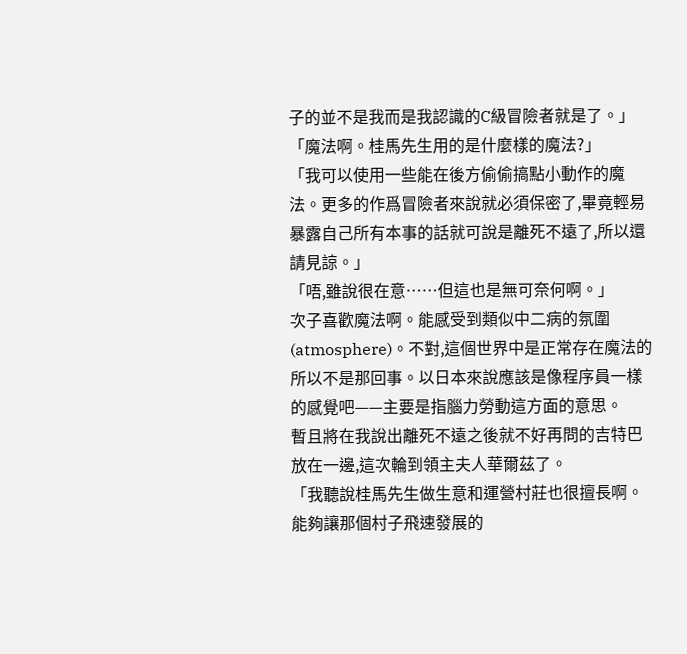子的並不是我而是我認識的C級冒險者就是了。」
「魔法啊。桂馬先生用的是什麼樣的魔法?」
「我可以使用一些能在後方偷偷搞點小動作的魔法。更多的作爲冒險者來說就必須保密了,畢竟輕易暴露自己所有本事的話就可說是離死不遠了,所以還請見諒。」
「唔,雖說很在意……但這也是無可奈何啊。」
次子喜歡魔法啊。能感受到類似中二病的氛圍(atmosphere)。不對,這個世界中是正常存在魔法的所以不是那回事。以日本來說應該是像程序員一樣的感覺吧——主要是指腦力勞動這方面的意思。
暫且將在我說出離死不遠之後就不好再問的吉特巴放在一邊,這次輪到領主夫人華爾茲了。
「我聽說桂馬先生做生意和運營村莊也很擅長啊。能夠讓那個村子飛速發展的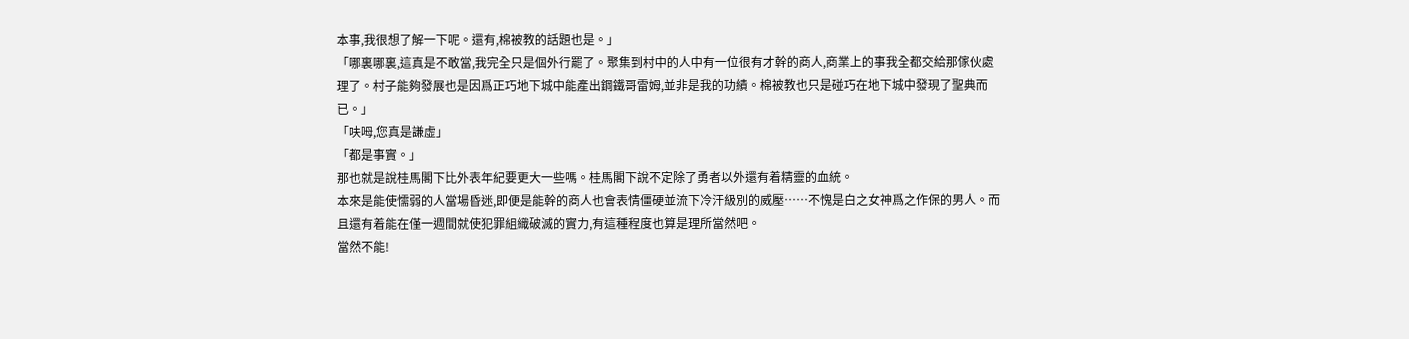本事,我很想了解一下呢。還有,棉被教的話題也是。」
「哪裏哪裏,這真是不敢當,我完全只是個外行罷了。聚集到村中的人中有一位很有才幹的商人,商業上的事我全都交給那傢伙處理了。村子能夠發展也是因爲正巧地下城中能產出鋼鐵哥雷姆,並非是我的功績。棉被教也只是碰巧在地下城中發現了聖典而已。」
「呋呣,您真是謙虛」
「都是事實。」
那也就是說桂馬閣下比外表年紀要更大一些嗎。桂馬閣下說不定除了勇者以外還有着精靈的血統。
本來是能使懦弱的人當場昏迷,即便是能幹的商人也會表情僵硬並流下冷汗級別的威壓……不愧是白之女神爲之作保的男人。而且還有着能在僅一週間就使犯罪組織破滅的實力,有這種程度也算是理所當然吧。
當然不能!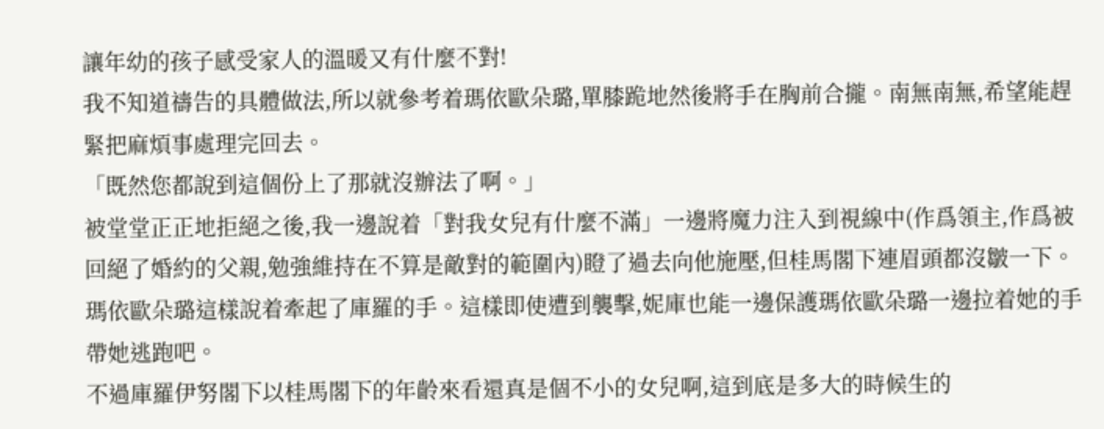讓年幼的孩子感受家人的溫暖又有什麼不對!
我不知道禱告的具體做法,所以就參考着瑪依歐朵璐,單膝跪地然後將手在胸前合攏。南無南無,希望能趕緊把麻煩事處理完回去。
「既然您都說到這個份上了那就沒辦法了啊。」
被堂堂正正地拒絕之後,我一邊說着「對我女兒有什麼不滿」一邊將魔力注入到視線中(作爲領主,作爲被回絕了婚約的父親,勉強維持在不算是敵對的範圍內)瞪了過去向他施壓,但桂馬閣下連眉頭都沒皺一下。
瑪依歐朵璐這樣說着牽起了庫羅的手。這樣即使遭到襲擊,妮庫也能一邊保護瑪依歐朵璐一邊拉着她的手帶她逃跑吧。
不過庫羅伊努閣下以桂馬閣下的年齡來看還真是個不小的女兒啊,這到底是多大的時候生的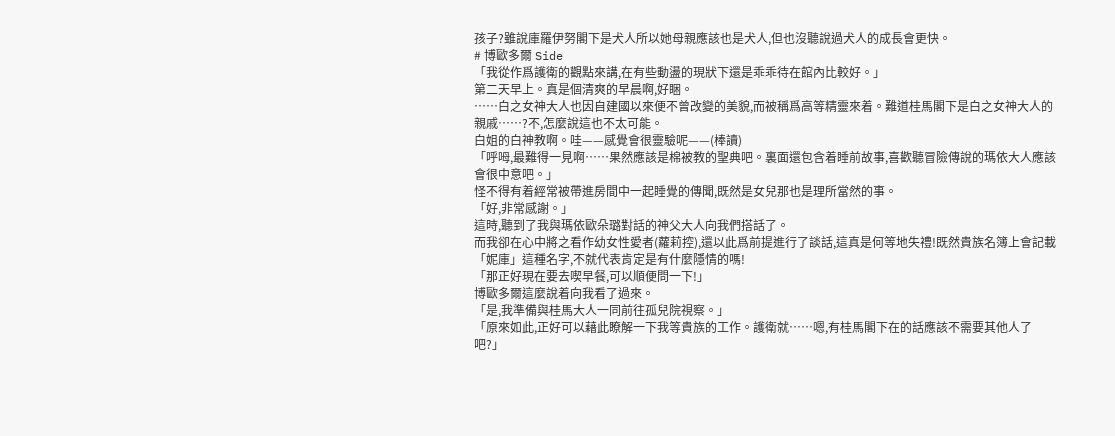孩子?雖說庫羅伊努閣下是犬人所以她母親應該也是犬人,但也沒聽說過犬人的成長會更快。
# 博歐多爾 Side
「我從作爲護衛的觀點來講,在有些動盪的現狀下還是乖乖待在館內比較好。」
第二天早上。真是個清爽的早晨啊,好睏。
……白之女神大人也因自建國以來便不曾改變的美貌,而被稱爲高等精靈來着。難道桂馬閣下是白之女神大人的親戚……?不,怎麼說這也不太可能。
白姐的白神教啊。哇——感覺會很靈驗呢——(棒讀)
「呼呣,最難得一見啊……果然應該是棉被教的聖典吧。裏面還包含着睡前故事,喜歡聽冒險傳說的瑪依大人應該會很中意吧。」
怪不得有着經常被帶進房間中一起睡覺的傳聞,既然是女兒那也是理所當然的事。
「好,非常感謝。」
這時,聽到了我與瑪依歐朵璐對話的神父大人向我們搭話了。
而我卻在心中將之看作幼女性愛者(蘿莉控),還以此爲前提進行了談話,這真是何等地失禮!既然貴族名簿上會記載「妮庫」這種名字,不就代表肯定是有什麼隱情的嗎!
「那正好現在要去喫早餐,可以順便問一下!」
博歐多爾這麼說着向我看了過來。
「是,我準備與桂馬大人一同前往孤兒院視察。」
「原來如此,正好可以藉此瞭解一下我等貴族的工作。護衛就……嗯,有桂馬閣下在的話應該不需要其他人了吧?」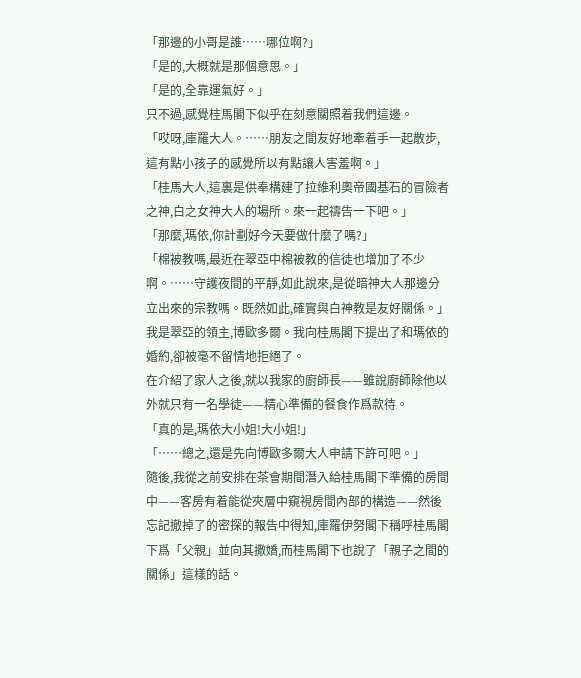「那邊的小哥是誰……哪位啊?」
「是的,大概就是那個意思。」
「是的,全靠運氣好。」
只不過,感覺桂馬閣下似乎在刻意關照着我們這邊。
「哎呀,庫羅大人。……朋友之間友好地牽着手一起散步,這有點小孩子的感覺所以有點讓人害羞啊。」
「桂馬大人,這裏是供奉構建了拉維利奧帝國基石的冒險者之神,白之女神大人的場所。來一起禱告一下吧。」
「那麼,瑪依,你計劃好今天要做什麼了嗎?」
「棉被教嗎,最近在翠亞中棉被教的信徒也增加了不少啊。……守護夜間的平靜,如此說來,是從暗神大人那邊分立出來的宗教嗎。既然如此,確實與白神教是友好關係。」
我是翠亞的領主,博歐多爾。我向桂馬閣下提出了和瑪依的婚約,卻被毫不留情地拒絕了。
在介紹了家人之後,就以我家的廚師長——雖說廚師除他以外就只有一名學徒——精心準備的餐食作爲款待。
「真的是,瑪依大小姐!大小姐!」
「……總之,還是先向博歐多爾大人申請下許可吧。」
隨後,我從之前安排在茶會期間潛入給桂馬閣下準備的房間中——客房有着能從夾層中窺視房間內部的構造——然後忘記撤掉了的密探的報告中得知,庫羅伊努閣下稱呼桂馬閣下爲「父親」並向其撒嬌,而桂馬閣下也說了「親子之間的關係」這樣的話。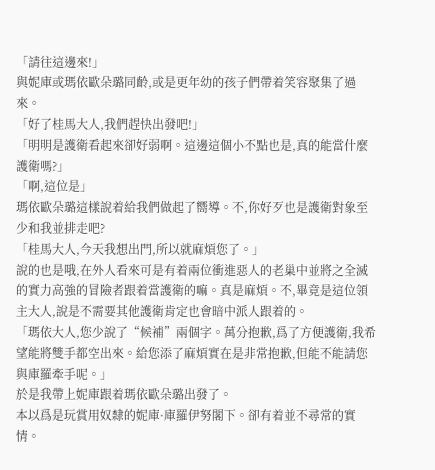「請往這邊來!」
與妮庫或瑪依歐朵璐同齡,或是更年幼的孩子們帶着笑容聚集了過來。
「好了桂馬大人,我們趕快出發吧!」
「明明是護衛看起來卻好弱啊。這邊這個小不點也是,真的能當什麼護衛嗎?」
「啊,這位是」
瑪依歐朵璐這樣說着給我們做起了嚮導。不,你好歹也是護衛對象至少和我並排走吧?
「桂馬大人,今天我想出門,所以就麻煩您了。」
說的也是哦,在外人看來可是有着兩位衝進惡人的老巢中並將之全滅的實力高強的冒險者跟着當護衛的嘛。真是麻煩。不,畢竟是這位領主大人,說是不需要其他護衛肯定也會暗中派人跟着的。
「瑪依大人,您少說了“候補”兩個字。萬分抱歉,爲了方便護衛,我希望能將雙手都空出來。給您添了麻煩實在是非常抱歉,但能不能請您與庫羅牽手呢。」
於是我帶上妮庫跟着瑪依歐朵璐出發了。
本以爲是玩賞用奴隸的妮庫·庫羅伊努閣下。卻有着並不尋常的實情。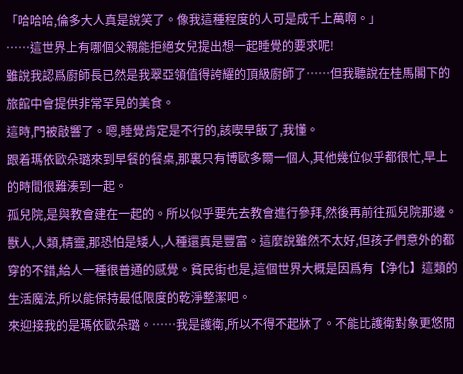「哈哈哈,倫多大人真是說笑了。像我這種程度的人可是成千上萬啊。」
……這世界上有哪個父親能拒絕女兒提出想一起睡覺的要求呢!
雖說我認爲廚師長已然是我翠亞領值得誇耀的頂級廚師了……但我聽說在桂馬閣下的旅館中會提供非常罕見的美食。
這時,門被敲響了。嗯,睡覺肯定是不行的,該喫早飯了,我懂。
跟着瑪依歐朵璐來到早餐的餐桌,那裏只有博歐多爾一個人,其他幾位似乎都很忙,早上的時間很難湊到一起。
孤兒院,是與教會建在一起的。所以似乎要先去教會進行參拜,然後再前往孤兒院那邊。
獸人,人類,精靈,那恐怕是矮人,人種還真是豐富。這麼說雖然不太好,但孩子們意外的都穿的不錯,給人一種很普通的感覺。貧民街也是,這個世界大概是因爲有【浄化】這類的生活魔法,所以能保持最低限度的乾淨整潔吧。
來迎接我的是瑪依歐朵璐。……我是護衛,所以不得不起牀了。不能比護衛對象更悠閒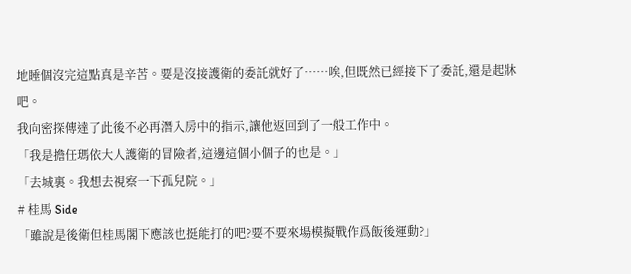地睡個沒完這點真是辛苦。要是沒接護衛的委託就好了……唉,但既然已經接下了委託,還是起牀吧。
我向密探傳達了此後不必再潛入房中的指示,讓他返回到了一般工作中。
「我是擔任瑪依大人護衛的冒險者,這邊這個小個子的也是。」
「去城裏。我想去視察一下孤兒院。」
# 桂馬 Side
「雖說是後衛但桂馬閣下應該也挺能打的吧?要不要來場模擬戰作爲飯後運動?」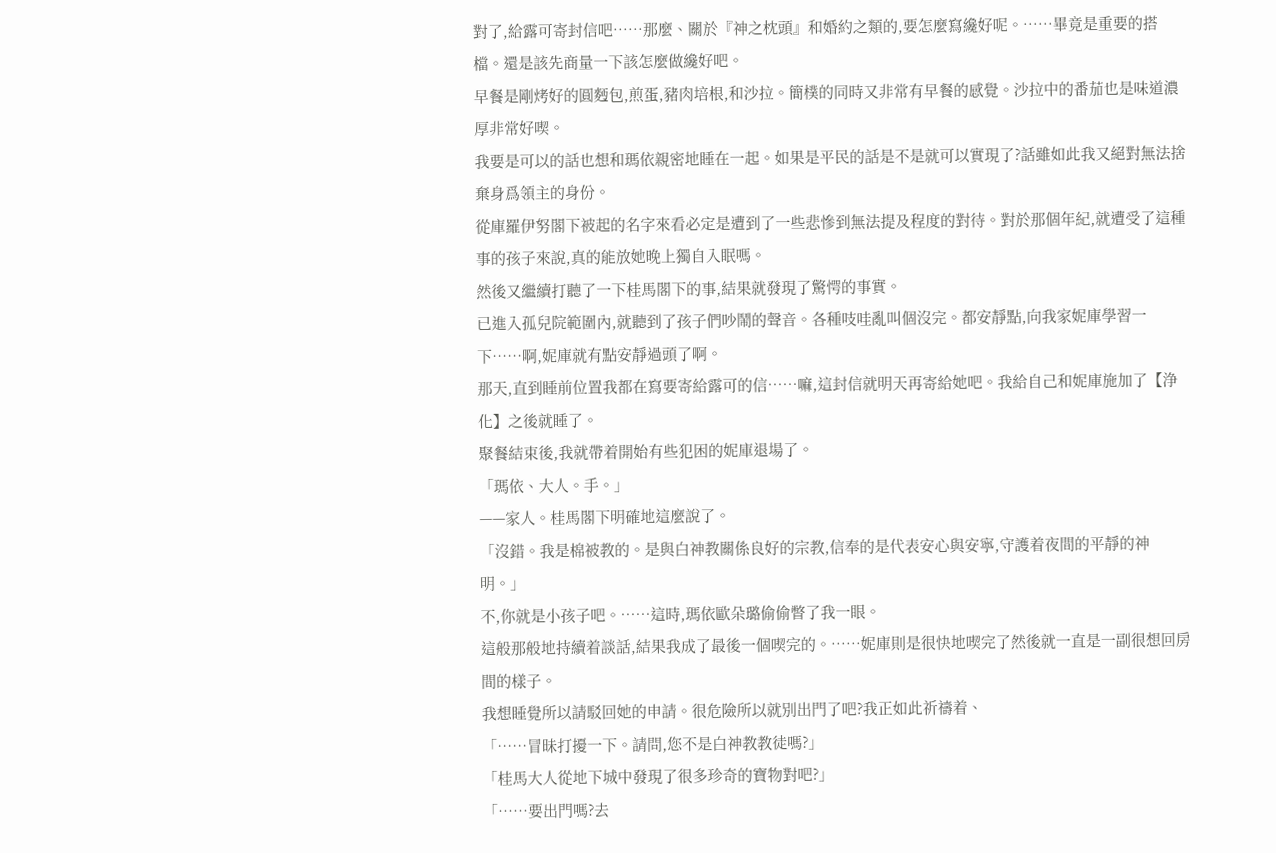對了,給露可寄封信吧……那麼、關於『神之枕頭』和婚約之類的,要怎麼寫纔好呢。……畢竟是重要的搭檔。還是該先商量一下該怎麼做纔好吧。
早餐是剛烤好的圓麪包,煎蛋,豬肉培根,和沙拉。簡樸的同時又非常有早餐的感覺。沙拉中的番茄也是味道濃厚非常好喫。
我要是可以的話也想和瑪依親密地睡在一起。如果是平民的話是不是就可以實現了?話雖如此我又絕對無法捨棄身爲領主的身份。
從庫羅伊努閣下被起的名字來看必定是遭到了一些悲慘到無法提及程度的對待。對於那個年紀,就遭受了這種事的孩子來說,真的能放她晚上獨自入眠嗎。
然後又繼續打聽了一下桂馬閣下的事,結果就發現了驚愕的事實。
已進入孤兒院範圍內,就聽到了孩子們吵鬧的聲音。各種吱哇亂叫個沒完。都安靜點,向我家妮庫學習一下……啊,妮庫就有點安靜過頭了啊。
那天,直到睡前位置我都在寫要寄給露可的信……嘛,這封信就明天再寄給她吧。我給自己和妮庫施加了【浄化】之後就睡了。
聚餐結束後,我就帶着開始有些犯困的妮庫退場了。
「瑪依、大人。手。」
——家人。桂馬閣下明確地這麼說了。
「沒錯。我是棉被教的。是與白神教關係良好的宗教,信奉的是代表安心與安寧,守護着夜間的平靜的神明。」
不,你就是小孩子吧。……這時,瑪依歐朵璐偷偷瞥了我一眼。
這般那般地持續着談話,結果我成了最後一個喫完的。……妮庫則是很快地喫完了然後就一直是一副很想回房間的樣子。
我想睡覺所以請駁回她的申請。很危險所以就別出門了吧?我正如此祈禱着、
「……冒昧打擾一下。請問,您不是白神教教徒嗎?」
「桂馬大人從地下城中發現了很多珍奇的寶物對吧?」
「……要出門嗎?去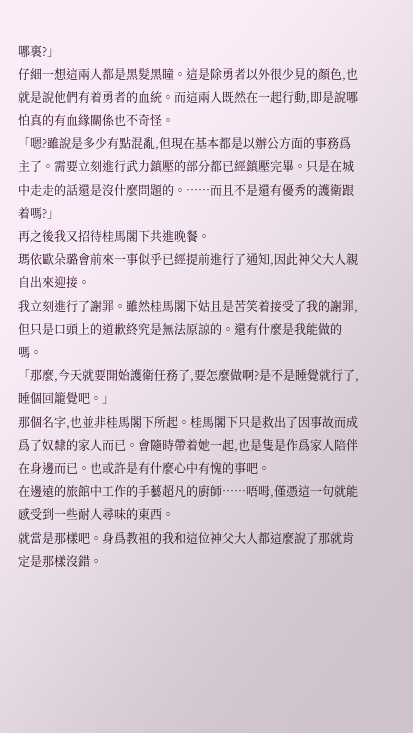哪裏?」
仔細一想這兩人都是黑髮黑瞳。這是除勇者以外很少見的顏色,也就是說他們有着勇者的血統。而這兩人既然在一起行動,即是說哪怕真的有血緣關係也不奇怪。
「嗯?雖說是多少有點混亂,但現在基本都是以辦公方面的事務爲主了。需要立刻進行武力鎮壓的部分都已經鎮壓完畢。只是在城中走走的話還是沒什麼問題的。……而且不是還有優秀的護衛跟着嗎?」
再之後我又招待桂馬閣下共進晚餐。
瑪依歐朵璐會前來一事似乎已經提前進行了通知,因此神父大人親自出來迎接。
我立刻進行了謝罪。雖然桂馬閣下姑且是苦笑着接受了我的謝罪,但只是口頭上的道歉終究是無法原諒的。還有什麼是我能做的嗎。
「那麼,今天就要開始護衛任務了,要怎麼做啊?是不是睡覺就行了,睡個回籠覺吧。」
那個名字,也並非桂馬閣下所起。桂馬閣下只是救出了因事故而成爲了奴隸的家人而已。會隨時帶着她一起,也是隻是作爲家人陪伴在身邊而已。也或許是有什麼心中有愧的事吧。
在邊遠的旅館中工作的手藝超凡的廚師……唔呣,僅憑這一句就能感受到一些耐人尋味的東西。
就當是那樣吧。身爲教祖的我和這位神父大人都這麼說了那就肯定是那樣沒錯。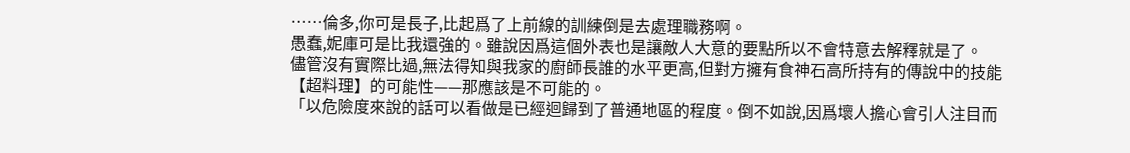……倫多,你可是長子,比起爲了上前線的訓練倒是去處理職務啊。
愚蠢,妮庫可是比我還強的。雖說因爲這個外表也是讓敵人大意的要點所以不會特意去解釋就是了。
儘管沒有實際比過,無法得知與我家的廚師長誰的水平更高,但對方擁有食神石高所持有的傳說中的技能【超料理】的可能性——那應該是不可能的。
「以危險度來說的話可以看做是已經迴歸到了普通地區的程度。倒不如說,因爲壞人擔心會引人注目而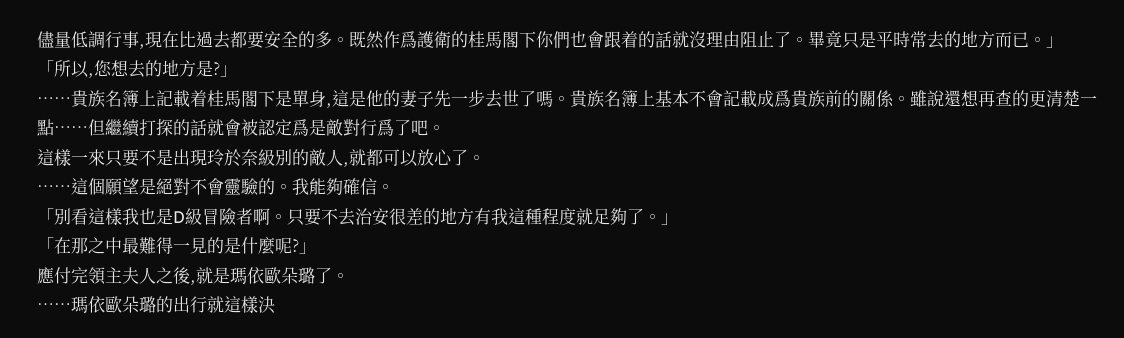儘量低調行事,現在比過去都要安全的多。既然作爲護衛的桂馬閣下你們也會跟着的話就沒理由阻止了。畢竟只是平時常去的地方而已。」
「所以,您想去的地方是?」
……貴族名簿上記載着桂馬閣下是單身,這是他的妻子先一步去世了嗎。貴族名簿上基本不會記載成爲貴族前的關係。雖說還想再查的更清楚一點……但繼續打探的話就會被認定爲是敵對行爲了吧。
這樣一來只要不是出現玲於奈級別的敵人,就都可以放心了。
……這個願望是絕對不會靈驗的。我能夠確信。
「別看這樣我也是D級冒險者啊。只要不去治安很差的地方有我這種程度就足夠了。」
「在那之中最難得一見的是什麼呢?」
應付完領主夫人之後,就是瑪依歐朵璐了。
……瑪依歐朵璐的出行就這樣決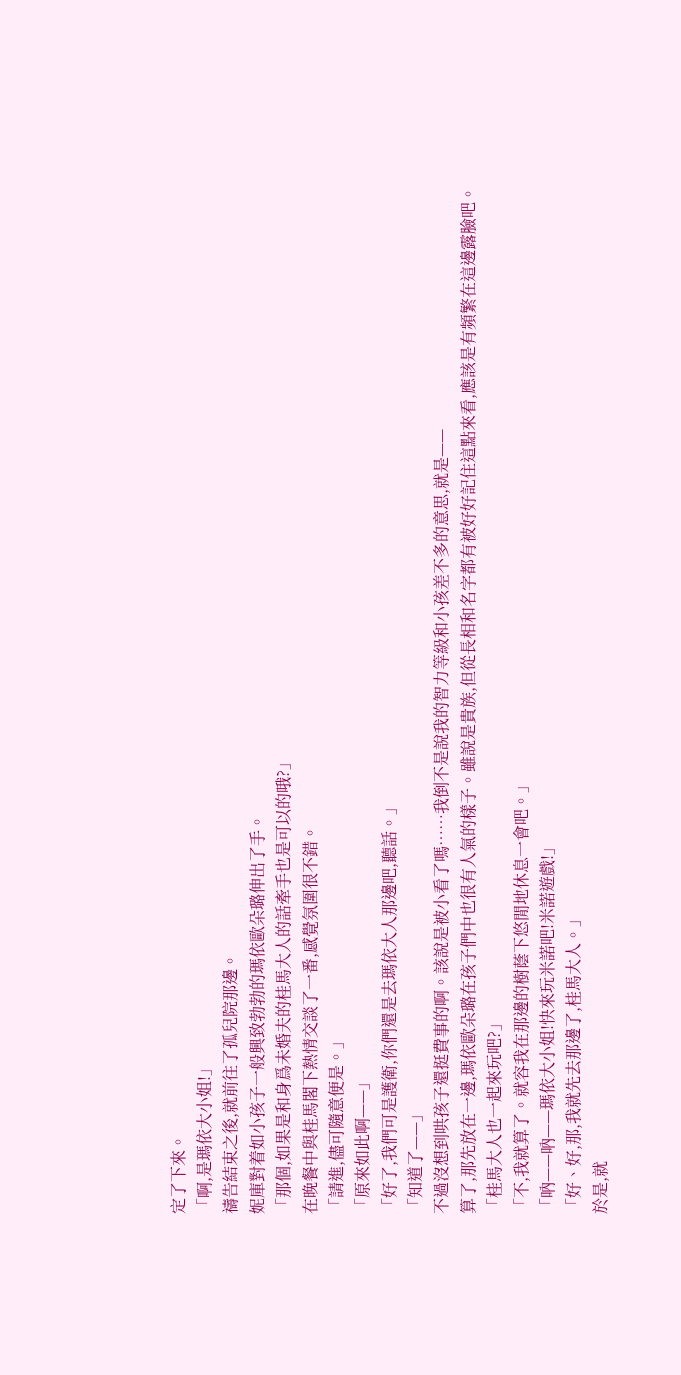定了下來。
「啊,是瑪依大小姐!」
禱告結束之後,就前往了孤兒院那邊。
妮庫對着如小孩子一般興致勃勃的瑪依歐朵璐伸出了手。
「那個,如果是和身爲未婚夫的桂馬大人的話牽手也是可以的哦?」
在晚餐中與桂馬閣下熱情交談了一番,感覺氛圍很不錯。
「請進,儘可隨意便是。」
「原來如此啊——」
「好了,我們可是護衛,你們還是去瑪依大人那邊吧,聽話。」
「知道了——」
不過沒想到哄孩子還挺費事的啊。該說是被小看了嗎……我倒不是說我的智力等級和小孩差不多的意思,就是——
算了,那先放在一邊,瑪依歐朵璐在孩子們中也很有人氣的樣子。雖說是貴族,但從長相和名字都有被好好記住這點來看,應該是有頻繁在這邊露臉吧。
「桂馬大人也一起來玩吧?」
「不,我就算了。就容我在那邊的樹蔭下悠閒地休息一會吧。」
「吶——吶——瑪依大小姐!快來玩米諾吧!米諾遊戲!」
「好、好,那,我就先去那邊了,桂馬大人。」
於是,就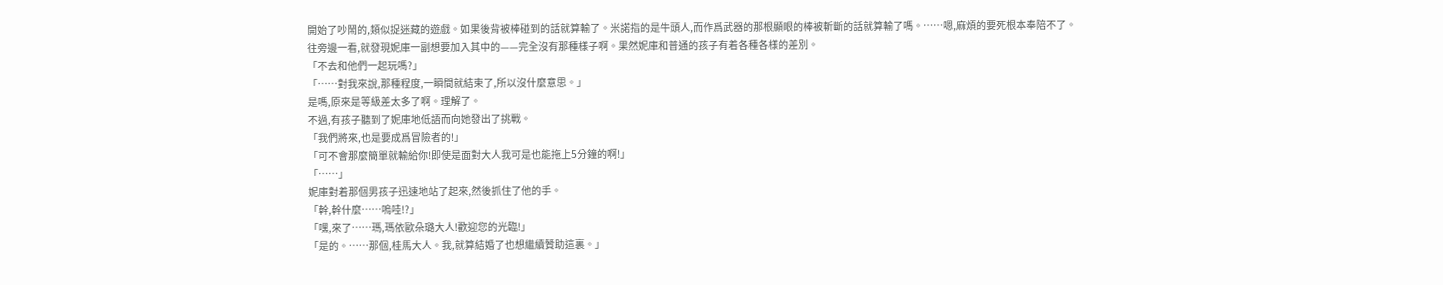開始了吵鬧的,類似捉迷藏的遊戲。如果後背被棒碰到的話就算輸了。米諾指的是牛頭人,而作爲武器的那根顯眼的棒被斬斷的話就算輸了嗎。……嗯,麻煩的要死根本奉陪不了。
往旁邊一看,就發現妮庫一副想要加入其中的——完全沒有那種樣子啊。果然妮庫和普通的孩子有着各種各樣的差別。
「不去和他們一起玩嗎?」
「……對我來說,那種程度,一瞬間就結束了,所以沒什麼意思。」
是嗎,原來是等級差太多了啊。理解了。
不過,有孩子聽到了妮庫地低語而向她發出了挑戰。
「我們將來,也是要成爲冒險者的!」
「可不會那麼簡單就輸給你!即使是面對大人我可是也能拖上5分鐘的啊!」
「……」
妮庫對着那個男孩子迅速地站了起來,然後抓住了他的手。
「幹,幹什麼……嗚哇!?」
「嘿,來了……瑪,瑪依歐朵璐大人!歡迎您的光臨!」
「是的。……那個,桂馬大人。我,就算結婚了也想繼續贊助這裏。」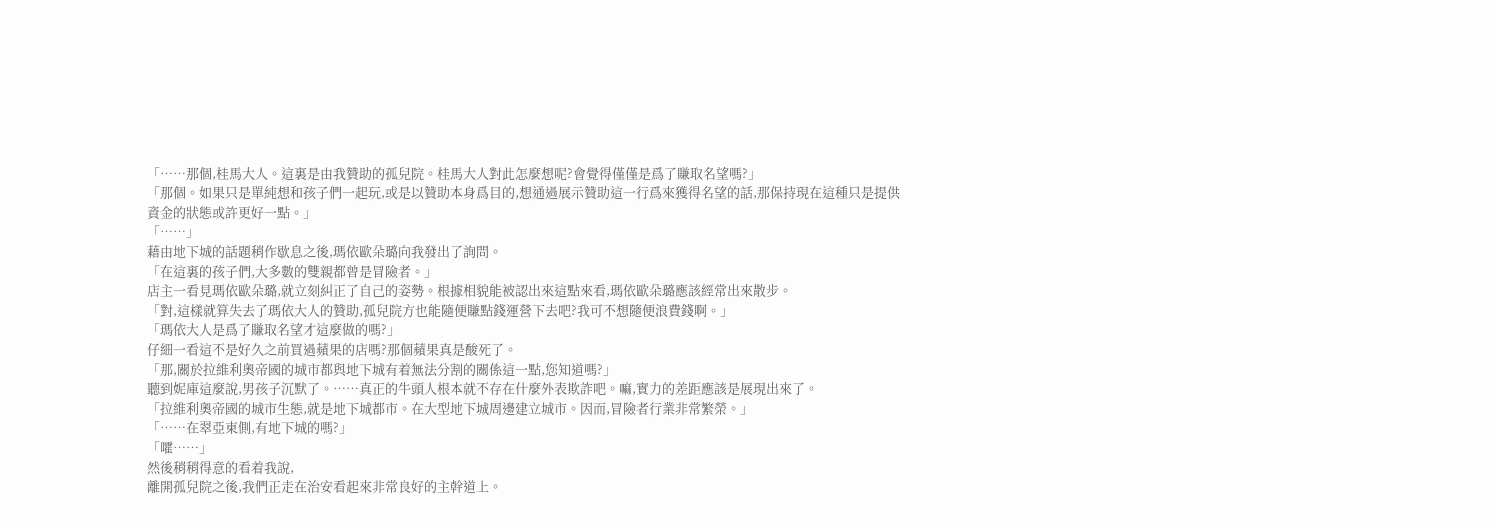「……那個,桂馬大人。這裏是由我贊助的孤兒院。桂馬大人對此怎麼想呢?會覺得僅僅是爲了賺取名望嗎?」
「那個。如果只是單純想和孩子們一起玩,或是以贊助本身爲目的,想通過展示贊助這一行爲來獲得名望的話,那保持現在這種只是提供資金的狀態或許更好一點。」
「……」
藉由地下城的話題稍作歇息之後,瑪依歐朵璐向我發出了詢問。
「在這裏的孩子們,大多數的雙親都曾是冒險者。」
店主一看見瑪依歐朵璐,就立刻糾正了自己的姿勢。根據相貌能被認出來這點來看,瑪依歐朵璐應該經常出來散步。
「對,這樣就算失去了瑪依大人的贊助,孤兒院方也能隨便賺點錢運營下去吧?我可不想隨便浪費錢啊。」
「瑪依大人是爲了賺取名望才這麼做的嗎?」
仔細一看這不是好久之前買過蘋果的店嗎?那個蘋果真是酸死了。
「那,關於拉維利奧帝國的城市都與地下城有着無法分割的關係這一點,您知道嗎?」
聽到妮庫這麼說,男孩子沉默了。……真正的牛頭人根本就不存在什麼外表欺詐吧。嘛,實力的差距應該是展現出來了。
「拉維利奧帝國的城市生態,就是地下城都市。在大型地下城周邊建立城市。因而,冒險者行業非常繁榮。」
「……在翠亞東側,有地下城的嗎?」
「嚯……」
然後稍稍得意的看着我說,
離開孤兒院之後,我們正走在治安看起來非常良好的主幹道上。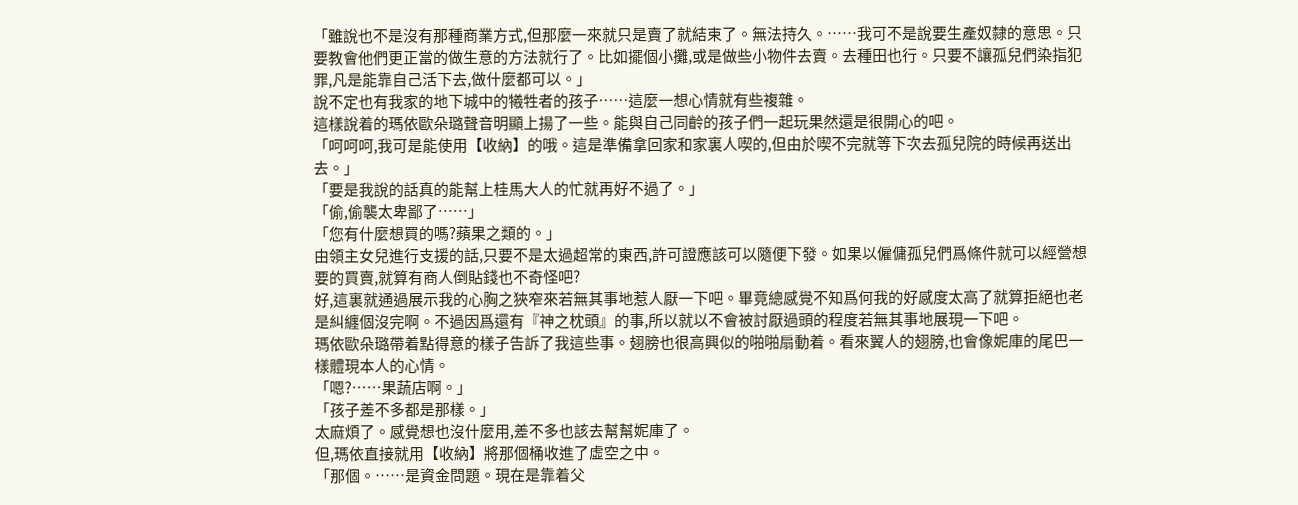「雖說也不是沒有那種商業方式,但那麼一來就只是賣了就結束了。無法持久。……我可不是說要生產奴隸的意思。只要教會他們更正當的做生意的方法就行了。比如擺個小攤,或是做些小物件去賣。去種田也行。只要不讓孤兒們染指犯罪,凡是能靠自己活下去,做什麼都可以。」
說不定也有我家的地下城中的犧牲者的孩子……這麼一想心情就有些複雜。
這樣說着的瑪依歐朵璐聲音明顯上揚了一些。能與自己同齡的孩子們一起玩果然還是很開心的吧。
「呵呵呵,我可是能使用【收納】的哦。這是準備拿回家和家裏人喫的,但由於喫不完就等下次去孤兒院的時候再送出去。」
「要是我說的話真的能幫上桂馬大人的忙就再好不過了。」
「偷,偷襲太卑鄙了……」
「您有什麼想買的嗎?蘋果之類的。」
由領主女兒進行支援的話,只要不是太過超常的東西,許可證應該可以隨便下發。如果以僱傭孤兒們爲條件就可以經營想要的買賣,就算有商人倒貼錢也不奇怪吧?
好,這裏就通過展示我的心胸之狹窄來若無其事地惹人厭一下吧。畢竟總感覺不知爲何我的好感度太高了就算拒絕也老是糾纏個沒完啊。不過因爲還有『神之枕頭』的事,所以就以不會被討厭過頭的程度若無其事地展現一下吧。
瑪依歐朵璐帶着點得意的樣子告訴了我這些事。翅膀也很高興似的啪啪扇動着。看來翼人的翅膀,也會像妮庫的尾巴一樣體現本人的心情。
「嗯?……果蔬店啊。」
「孩子差不多都是那樣。」
太麻煩了。感覺想也沒什麼用,差不多也該去幫幫妮庫了。
但,瑪依直接就用【收納】將那個桶收進了虛空之中。
「那個。……是資金問題。現在是靠着父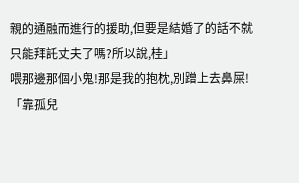親的通融而進行的援助,但要是結婚了的話不就只能拜託丈夫了嗎?所以說,桂」
喂那邊那個小鬼!那是我的抱枕,別蹭上去鼻屎!
「靠孤兒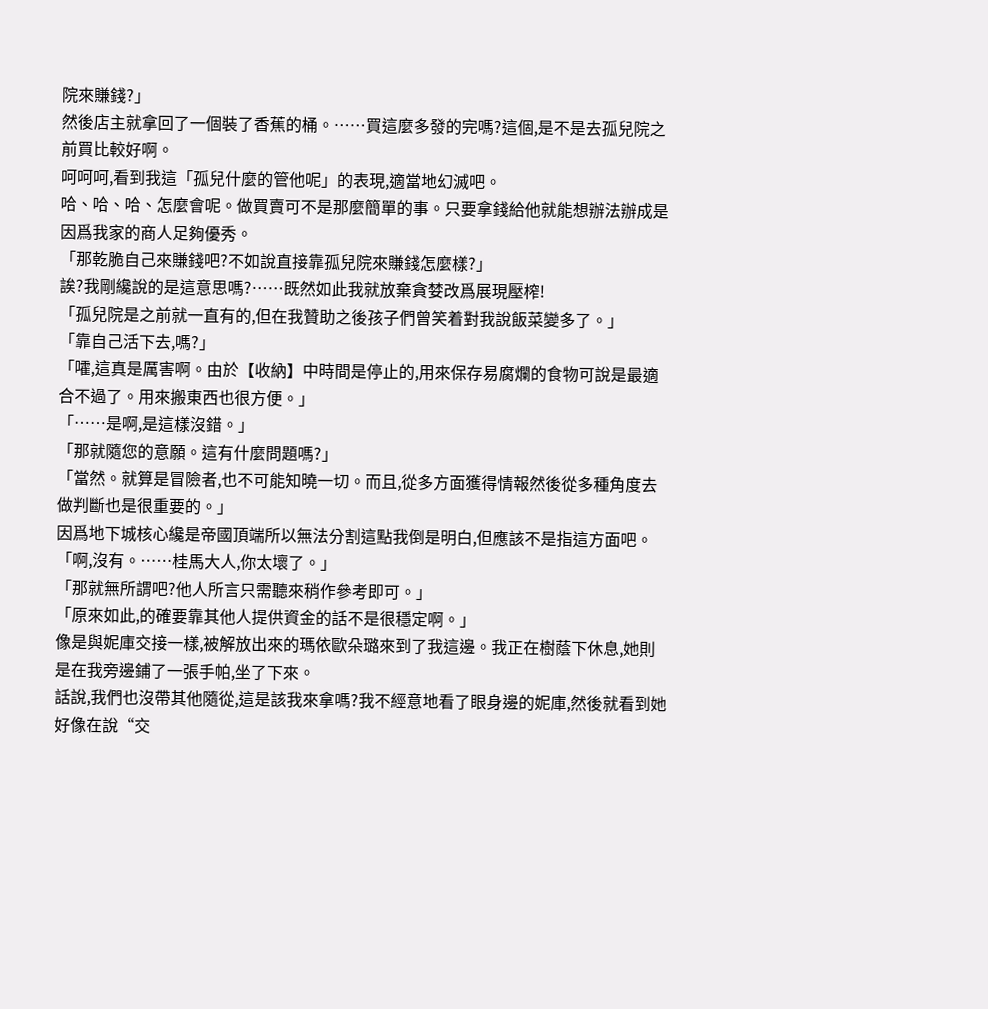院來賺錢?」
然後店主就拿回了一個裝了香蕉的桶。……買這麼多發的完嗎?這個,是不是去孤兒院之前買比較好啊。
呵呵呵,看到我這「孤兒什麼的管他呢」的表現,適當地幻滅吧。
哈、哈、哈、怎麼會呢。做買賣可不是那麼簡單的事。只要拿錢給他就能想辦法辦成是因爲我家的商人足夠優秀。
「那乾脆自己來賺錢吧?不如說直接靠孤兒院來賺錢怎麼樣?」
誒?我剛纔說的是這意思嗎?……既然如此我就放棄貪婪改爲展現壓榨!
「孤兒院是之前就一直有的,但在我贊助之後孩子們曾笑着對我說飯菜變多了。」
「靠自己活下去,嗎?」
「嚯,這真是厲害啊。由於【收納】中時間是停止的,用來保存易腐爛的食物可說是最適合不過了。用來搬東西也很方便。」
「……是啊,是這樣沒錯。」
「那就隨您的意願。這有什麼問題嗎?」
「當然。就算是冒險者,也不可能知曉一切。而且,從多方面獲得情報然後從多種角度去做判斷也是很重要的。」
因爲地下城核心纔是帝國頂端所以無法分割這點我倒是明白,但應該不是指這方面吧。
「啊,沒有。……桂馬大人,你太壞了。」
「那就無所謂吧?他人所言只需聽來稍作參考即可。」
「原來如此,的確要靠其他人提供資金的話不是很穩定啊。」
像是與妮庫交接一樣,被解放出來的瑪依歐朵璐來到了我這邊。我正在樹蔭下休息,她則是在我旁邊鋪了一張手帕,坐了下來。
話說,我們也沒帶其他隨從,這是該我來拿嗎?我不經意地看了眼身邊的妮庫,然後就看到她好像在說“交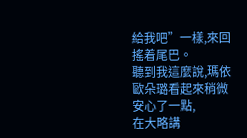給我吧”一樣,來回搖着尾巴。
聽到我這麼說,瑪依歐朵璐看起來稍微安心了一點,
在大略講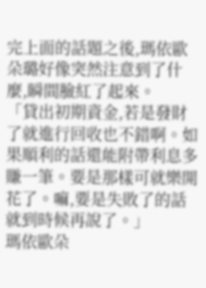完上面的話題之後,瑪依歐朵璐好像突然注意到了什麼,瞬間臉紅了起來。
「貸出初期資金,若是發財了就進行回收也不錯啊。如果順利的話還能附帶利息多賺一筆。要是那樣可就樂開花了。嘛,要是失敗了的話就到時候再說了。」
瑪依歐朵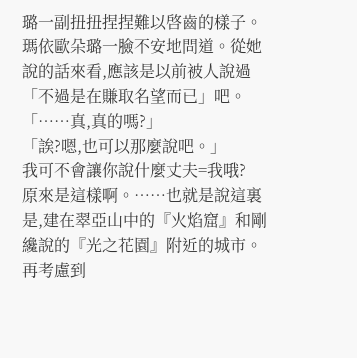璐一副扭扭捏捏難以啓齒的樣子。
瑪依歐朵璐一臉不安地問道。從她說的話來看,應該是以前被人說過「不過是在賺取名望而已」吧。
「……真,真的嗎?」
「誒?嗯,也可以那麼說吧。」
我可不會讓你說什麼丈夫=我哦?
原來是這樣啊。……也就是說這裏是,建在翠亞山中的『火焰窟』和剛纔說的『光之花園』附近的城市。再考慮到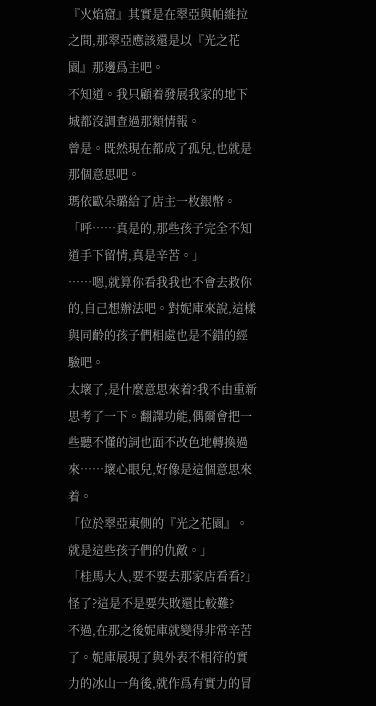『火焰窟』其實是在翠亞與帕維拉之間,那翠亞應該還是以『光之花園』那邊爲主吧。
不知道。我只顧着發展我家的地下城都沒調查過那類情報。
曾是。既然現在都成了孤兒,也就是那個意思吧。
瑪依歐朵璐給了店主一枚銀幣。
「呼……真是的,那些孩子完全不知道手下留情,真是辛苦。」
……嗯,就算你看我我也不會去救你的,自己想辦法吧。對妮庫來說,這樣與同齡的孩子們相處也是不錯的經驗吧。
太壞了,是什麼意思來着?我不由重新思考了一下。翻譯功能,偶爾會把一些聽不懂的詞也面不改色地轉換過來……壞心眼兒,好像是這個意思來着。
「位於翠亞東側的『光之花園』。就是這些孩子們的仇敵。」
「桂馬大人,要不要去那家店看看?」
怪了?這是不是要失敗還比較難?
不過,在那之後妮庫就變得非常辛苦了。妮庫展現了與外表不相符的實力的冰山一角後,就作爲有實力的冒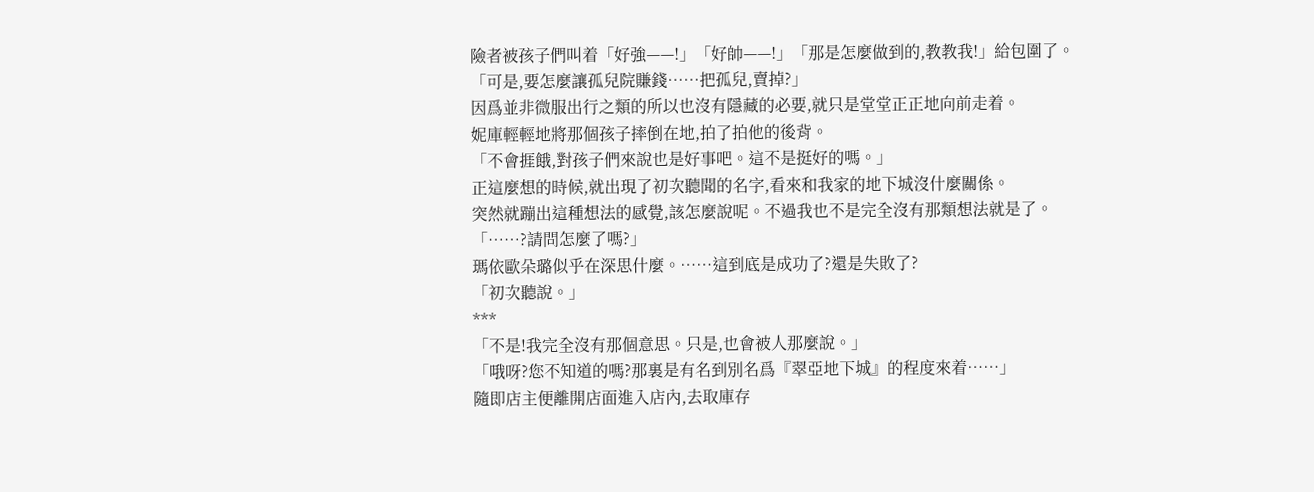險者被孩子們叫着「好強——!」「好帥——!」「那是怎麼做到的,教教我!」給包圍了。
「可是,要怎麼讓孤兒院賺錢……把孤兒,賣掉?」
因爲並非微服出行之類的所以也沒有隱藏的必要,就只是堂堂正正地向前走着。
妮庫輕輕地將那個孩子摔倒在地,拍了拍他的後背。
「不會捱餓,對孩子們來說也是好事吧。這不是挺好的嗎。」
正這麼想的時候,就出現了初次聽聞的名字,看來和我家的地下城沒什麼關係。
突然就蹦出這種想法的感覺,該怎麼說呢。不過我也不是完全沒有那類想法就是了。
「……?請問怎麼了嗎?」
瑪依歐朵璐似乎在深思什麼。……這到底是成功了?還是失敗了?
「初次聽說。」
***
「不是!我完全沒有那個意思。只是,也會被人那麼說。」
「哦呀?您不知道的嗎?那裏是有名到別名爲『翠亞地下城』的程度來着……」
隨即店主便離開店面進入店內,去取庫存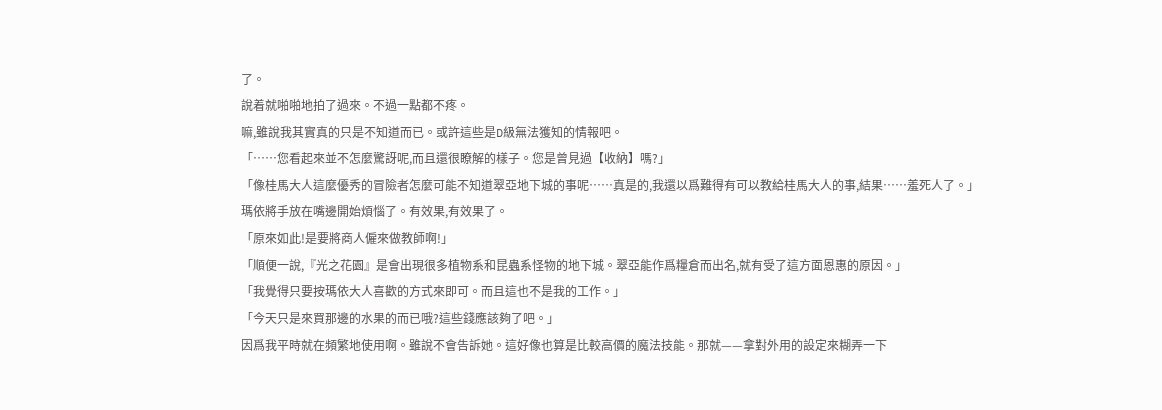了。
說着就啪啪地拍了過來。不過一點都不疼。
嘛,雖說我其實真的只是不知道而已。或許這些是D級無法獲知的情報吧。
「……您看起來並不怎麼驚訝呢,而且還很瞭解的樣子。您是曾見過【收納】嗎?」
「像桂馬大人這麼優秀的冒險者怎麼可能不知道翠亞地下城的事呢……真是的,我還以爲難得有可以教給桂馬大人的事,結果……羞死人了。」
瑪依將手放在嘴邊開始煩惱了。有效果,有效果了。
「原來如此!是要將商人僱來做教師啊!」
「順便一說,『光之花園』是會出現很多植物系和昆蟲系怪物的地下城。翠亞能作爲糧倉而出名,就有受了這方面恩惠的原因。」
「我覺得只要按瑪依大人喜歡的方式來即可。而且這也不是我的工作。」
「今天只是來買那邊的水果的而已哦?這些錢應該夠了吧。」
因爲我平時就在頻繁地使用啊。雖說不會告訴她。這好像也算是比較高價的魔法技能。那就——拿對外用的設定來糊弄一下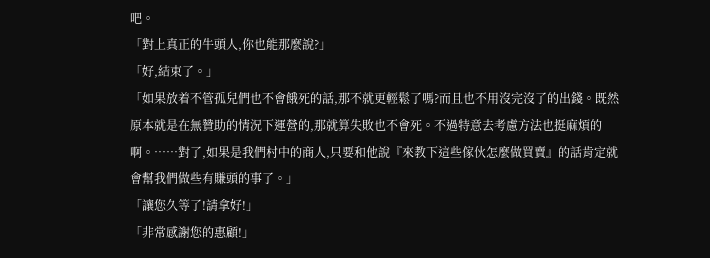吧。
「對上真正的牛頭人,你也能那麼說?」
「好,結束了。」
「如果放着不管孤兒們也不會餓死的話,那不就更輕鬆了嗎?而且也不用沒完沒了的出錢。既然原本就是在無贊助的情況下運營的,那就算失敗也不會死。不過特意去考慮方法也挺麻煩的啊。……對了,如果是我們村中的商人,只要和他說『來教下這些傢伙怎麼做買賣』的話肯定就會幫我們做些有賺頭的事了。」
「讓您久等了!請拿好!」
「非常感謝您的惠顧!」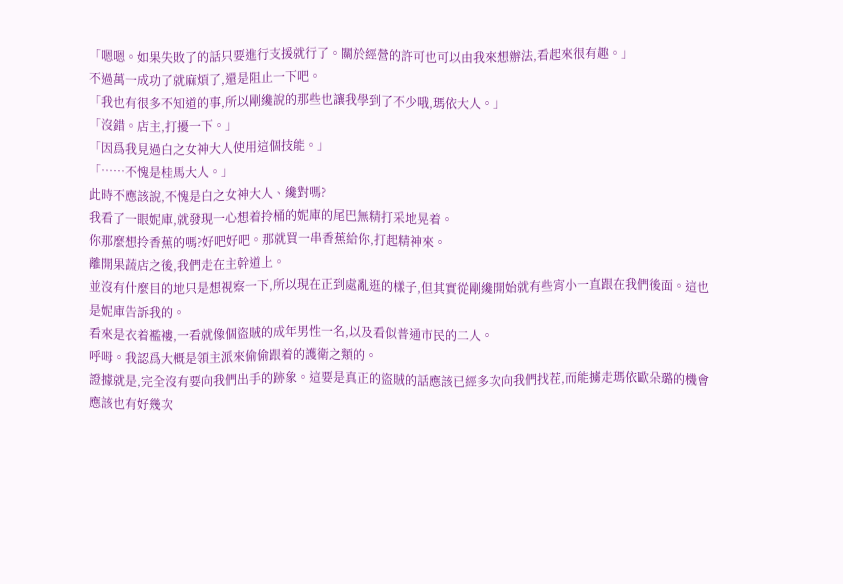「嗯嗯。如果失敗了的話只要進行支援就行了。關於經營的許可也可以由我來想辦法,看起來很有趣。」
不過萬一成功了就麻煩了,還是阻止一下吧。
「我也有很多不知道的事,所以剛纔說的那些也讓我學到了不少哦,瑪依大人。」
「沒錯。店主,打擾一下。」
「因爲我見過白之女神大人使用這個技能。」
「……不愧是桂馬大人。」
此時不應該說,不愧是白之女神大人、纔對嗎?
我看了一眼妮庫,就發現一心想着拎桶的妮庫的尾巴無精打采地晃着。
你那麼想拎香蕉的嗎?好吧好吧。那就買一串香蕉給你,打起精神來。
離開果蔬店之後,我們走在主幹道上。
並沒有什麼目的地只是想視察一下,所以現在正到處亂逛的樣子,但其實從剛纔開始就有些宵小一直跟在我們後面。這也是妮庫告訴我的。
看來是衣着襤褸,一看就像個盜賊的成年男性一名,以及看似普通市民的二人。
呼呣。我認爲大概是領主派來偷偷跟着的護衛之類的。
證據就是,完全沒有要向我們出手的跡象。這要是真正的盜賊的話應該已經多次向我們找茬,而能擄走瑪依歐朵璐的機會應該也有好幾次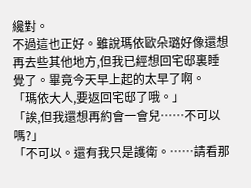纔對。
不過這也正好。雖說瑪依歐朵璐好像還想再去些其他地方,但我已經想回宅邸裏睡覺了。畢竟今天早上起的太早了啊。
「瑪依大人,要返回宅邸了哦。」
「誒,但我還想再約會一會兒……不可以嗎?」
「不可以。還有我只是護衛。……請看那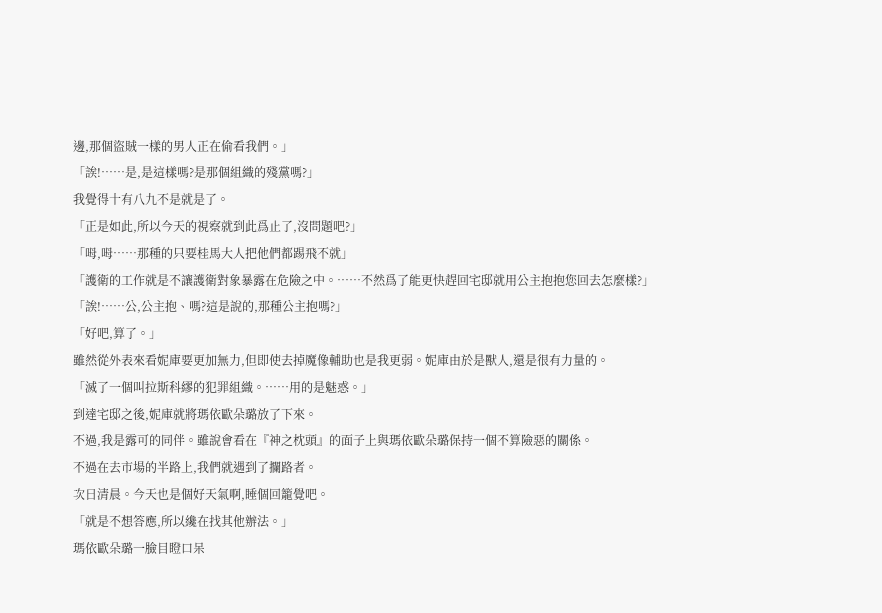邊,那個盜賊一樣的男人正在偷看我們。」
「誒!……是,是這樣嗎?是那個組織的殘黨嗎?」
我覺得十有八九不是就是了。
「正是如此,所以今天的視察就到此爲止了,沒問題吧?」
「呣,呣……那種的只要桂馬大人把他們都踢飛不就」
「護衛的工作就是不讓護衛對象暴露在危險之中。……不然爲了能更快趕回宅邸就用公主抱抱您回去怎麼樣?」
「誒!……公,公主抱、嗎?這是說的,那種公主抱嗎?」
「好吧,算了。」
雖然從外表來看妮庫要更加無力,但即使去掉魔像輔助也是我更弱。妮庫由於是獸人,還是很有力量的。
「滅了一個叫拉斯科繆的犯罪組織。……用的是魅惑。」
到達宅邸之後,妮庫就將瑪依歐朵璐放了下來。
不過,我是露可的同伴。雖說會看在『神之枕頭』的面子上與瑪依歐朵璐保持一個不算險惡的關係。
不過在去市場的半路上,我們就遇到了攔路者。
次日清晨。今天也是個好天氣啊,睡個回籠覺吧。
「就是不想答應,所以纔在找其他辦法。」
瑪依歐朵璐一臉目瞪口呆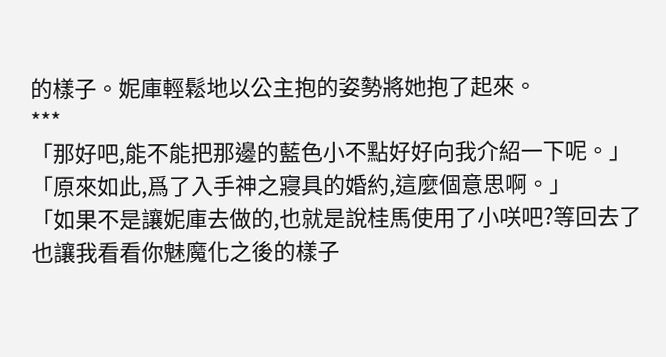的樣子。妮庫輕鬆地以公主抱的姿勢將她抱了起來。
***
「那好吧,能不能把那邊的藍色小不點好好向我介紹一下呢。」
「原來如此,爲了入手神之寢具的婚約,這麼個意思啊。」
「如果不是讓妮庫去做的,也就是說桂馬使用了小咲吧?等回去了也讓我看看你魅魔化之後的樣子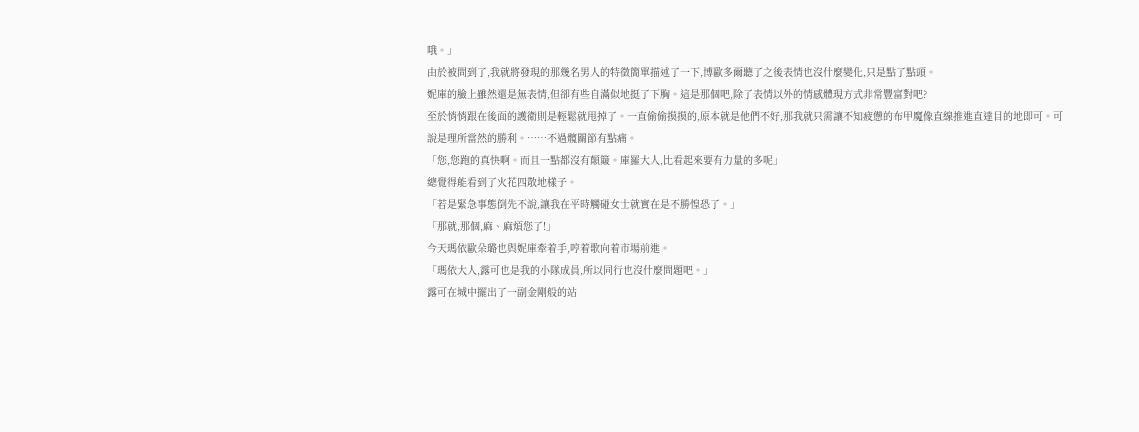哦。」
由於被問到了,我就將發現的那幾名男人的特徵簡單描述了一下,博歐多爾聽了之後表情也沒什麼變化,只是點了點頭。
妮庫的臉上雖然還是無表情,但卻有些自滿似地挺了下胸。這是那個吧,除了表情以外的情感體現方式非常豐富對吧?
至於悄悄跟在後面的護衛則是輕鬆就甩掉了。一直偷偷摸摸的,原本就是他們不好,那我就只需讓不知疲憊的布甲魔像直線推進直達目的地即可。可說是理所當然的勝利。……不過髖關節有點痛。
「您,您跑的真快啊。而且一點都沒有顛簸。庫羅大人,比看起來要有力量的多呢」
總覺得能看到了火花四散地樣子。
「若是緊急事態倒先不說,讓我在平時觸碰女士就實在是不勝惶恐了。」
「那就,那個,麻、麻煩您了!」
今天瑪依歐朵璐也與妮庫牽着手,哼着歌向着市場前進。
「瑪依大人,露可也是我的小隊成員,所以同行也沒什麼問題吧。」
露可在城中擺出了一副金剛般的站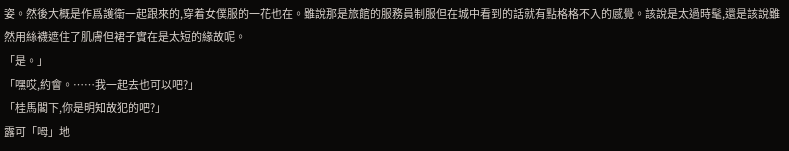姿。然後大概是作爲護衛一起跟來的,穿着女僕服的一花也在。雖說那是旅館的服務員制服但在城中看到的話就有點格格不入的感覺。該說是太過時髦,還是該說雖然用絲襪遮住了肌膚但裙子實在是太短的緣故呢。
「是。」
「嘿哎,約會。……我一起去也可以吧?」
「桂馬閣下,你是明知故犯的吧?」
露可「呣」地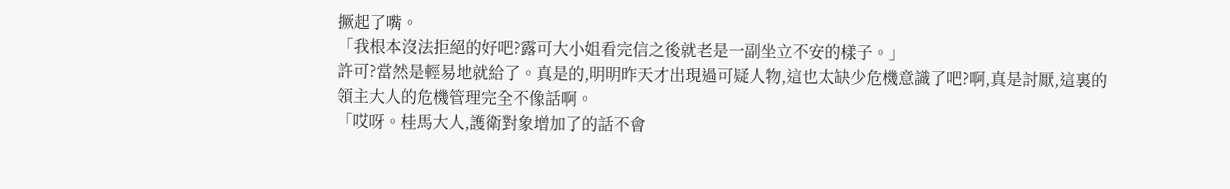撅起了嘴。
「我根本沒法拒絕的好吧?露可大小姐看完信之後就老是一副坐立不安的樣子。」
許可?當然是輕易地就給了。真是的,明明昨天才出現過可疑人物,這也太缺少危機意識了吧?啊,真是討厭,這裏的領主大人的危機管理完全不像話啊。
「哎呀。桂馬大人,護衛對象增加了的話不會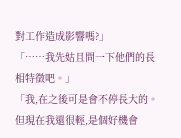對工作造成影響嗎?」
「……我先姑且問一下他們的長相特徵吧。」
「我,在之後可是會不停長大的。但現在我還很輕,是個好機會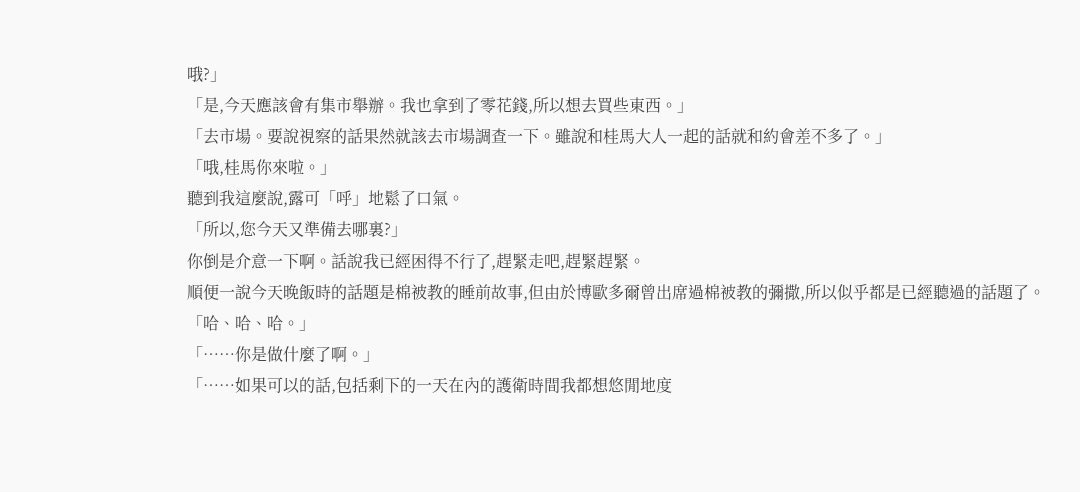哦?」
「是,今天應該會有集市舉辦。我也拿到了零花錢,所以想去買些東西。」
「去市場。要說視察的話果然就該去市場調查一下。雖說和桂馬大人一起的話就和約會差不多了。」
「哦,桂馬你來啦。」
聽到我這麼說,露可「呼」地鬆了口氣。
「所以,您今天又準備去哪裏?」
你倒是介意一下啊。話說我已經困得不行了,趕緊走吧,趕緊趕緊。
順便一說今天晚飯時的話題是棉被教的睡前故事,但由於博歐多爾曾出席過棉被教的彌撒,所以似乎都是已經聽過的話題了。
「哈、哈、哈。」
「……你是做什麼了啊。」
「……如果可以的話,包括剩下的一天在內的護衛時間我都想悠閒地度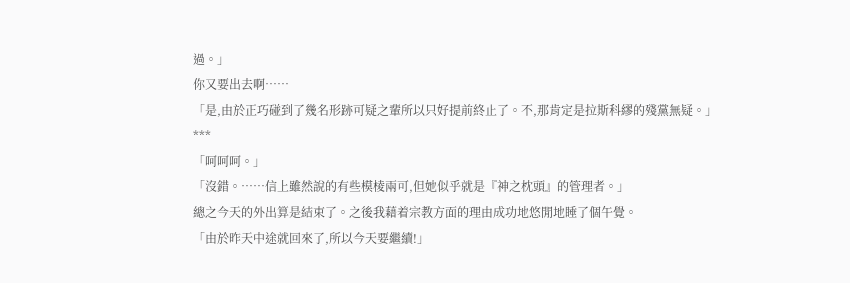過。」
你又要出去啊……
「是,由於正巧碰到了幾名形跡可疑之輩所以只好提前終止了。不,那肯定是拉斯科繆的殘黨無疑。」
***
「呵呵呵。」
「沒錯。……信上雖然說的有些模棱兩可,但她似乎就是『神之枕頭』的管理者。」
總之今天的外出算是結束了。之後我藉着宗教方面的理由成功地悠閒地睡了個午覺。
「由於昨天中途就回來了,所以今天要繼續!」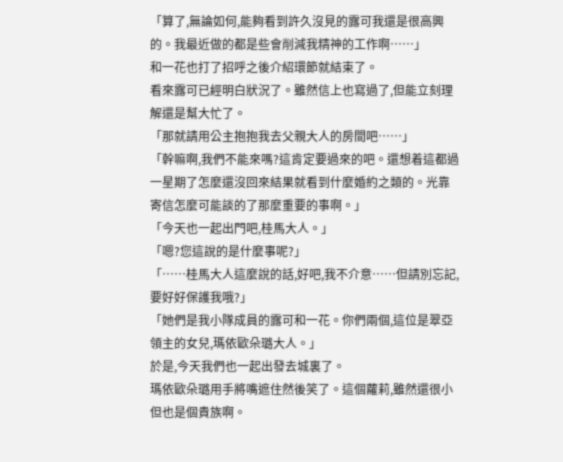「算了,無論如何,能夠看到許久沒見的露可我還是很高興的。我最近做的都是些會削減我精神的工作啊……」
和一花也打了招呼之後介紹環節就結束了。
看來露可已經明白狀況了。雖然信上也寫過了,但能立刻理解還是幫大忙了。
「那就請用公主抱抱我去父親大人的房間吧……」
「幹嘛啊,我們不能來嗎?這肯定要過來的吧。還想着這都過一星期了怎麼還沒回來結果就看到什麼婚約之類的。光靠寄信怎麼可能談的了那麼重要的事啊。」
「今天也一起出門吧,桂馬大人。」
「嗯?您這說的是什麼事呢?」
「……桂馬大人這麼說的話,好吧,我不介意……但請別忘記,要好好保護我哦?」
「她們是我小隊成員的露可和一花。你們兩個,這位是翠亞領主的女兒,瑪依歐朵璐大人。」
於是,今天我們也一起出發去城裏了。
瑪依歐朵璐用手將嘴遮住然後笑了。這個蘿莉,雖然還很小但也是個貴族啊。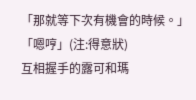「那就等下次有機會的時候。」
「嗯哼」(注:得意狀)
互相握手的露可和瑪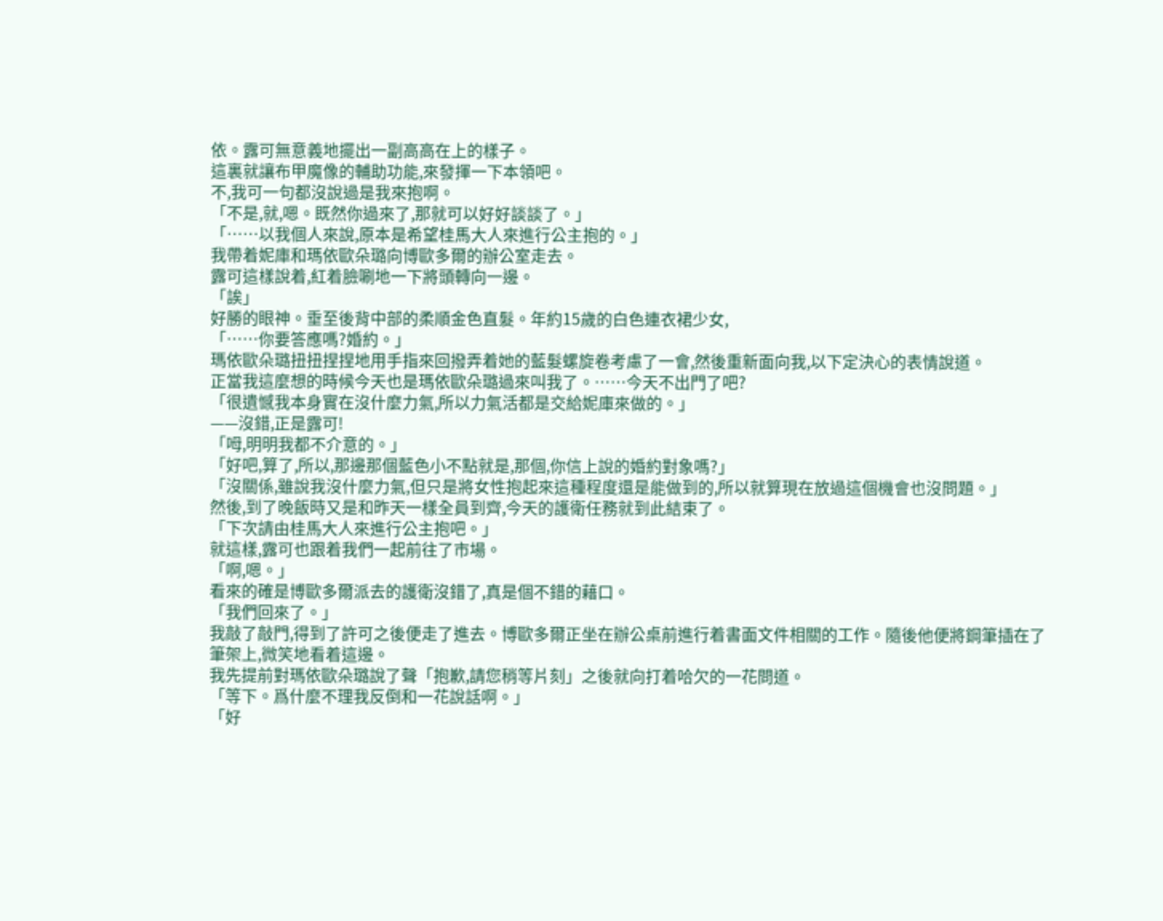依。露可無意義地擺出一副高高在上的樣子。
這裏就讓布甲魔像的輔助功能,來發揮一下本領吧。
不,我可一句都沒說過是我來抱啊。
「不是,就,嗯。既然你過來了,那就可以好好談談了。」
「……以我個人來說,原本是希望桂馬大人來進行公主抱的。」
我帶着妮庫和瑪依歐朵璐向博歐多爾的辦公室走去。
露可這樣說着,紅着臉唰地一下將頭轉向一邊。
「誒」
好勝的眼神。垂至後背中部的柔順金色直髮。年約15歲的白色連衣裙少女,
「……你要答應嗎?婚約。」
瑪依歐朵璐扭扭捏捏地用手指來回撥弄着她的藍髮螺旋卷考慮了一會,然後重新面向我,以下定決心的表情說道。
正當我這麼想的時候今天也是瑪依歐朵璐過來叫我了。……今天不出門了吧?
「很遺憾我本身實在沒什麼力氣,所以力氣活都是交給妮庫來做的。」
——沒錯,正是露可!
「呣,明明我都不介意的。」
「好吧,算了,所以,那邊那個藍色小不點就是,那個,你信上說的婚約對象嗎?」
「沒關係,雖說我沒什麼力氣,但只是將女性抱起來這種程度還是能做到的,所以就算現在放過這個機會也沒問題。」
然後,到了晚飯時又是和昨天一樣全員到齊,今天的護衛任務就到此結束了。
「下次請由桂馬大人來進行公主抱吧。」
就這樣,露可也跟着我們一起前往了市場。
「啊,嗯。」
看來的確是博歐多爾派去的護衛沒錯了,真是個不錯的藉口。
「我們回來了。」
我敲了敲門,得到了許可之後便走了進去。博歐多爾正坐在辦公桌前進行着書面文件相關的工作。隨後他便將鋼筆插在了筆架上,微笑地看着這邊。
我先提前對瑪依歐朵璐說了聲「抱歉,請您稍等片刻」之後就向打着哈欠的一花問道。
「等下。爲什麼不理我反倒和一花說話啊。」
「好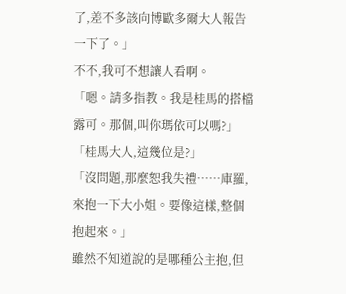了,差不多該向博歐多爾大人報告一下了。」
不不,我可不想讓人看啊。
「嗯。請多指教。我是桂馬的搭檔露可。那個,叫你瑪依可以嗎?」
「桂馬大人,這幾位是?」
「沒問題,那麼恕我失禮……庫羅,來抱一下大小姐。要像這樣,整個抱起來。」
雖然不知道說的是哪種公主抱,但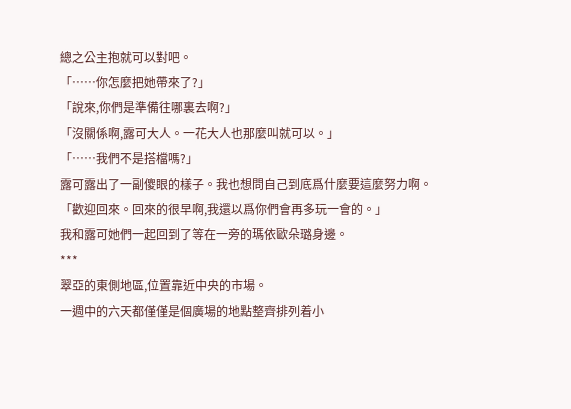總之公主抱就可以對吧。
「……你怎麼把她帶來了?」
「說來,你們是準備往哪裏去啊?」
「沒關係啊,露可大人。一花大人也那麼叫就可以。」
「……我們不是搭檔嗎?」
露可露出了一副傻眼的樣子。我也想問自己到底爲什麼要這麼努力啊。
「歡迎回來。回來的很早啊,我還以爲你們會再多玩一會的。」
我和露可她們一起回到了等在一旁的瑪依歐朵璐身邊。
***
翠亞的東側地區,位置靠近中央的市場。
一週中的六天都僅僅是個廣場的地點整齊排列着小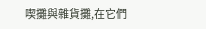喫攤與雜貨攤,在它們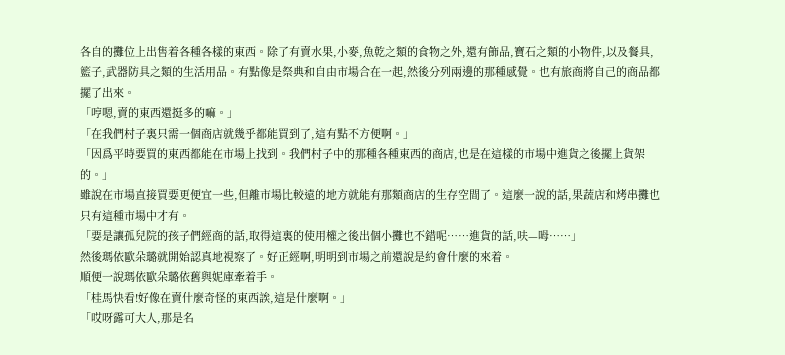各自的攤位上出售着各種各樣的東西。除了有賣水果,小麥,魚乾之類的食物之外,還有飾品,寶石之類的小物件,以及餐具,籃子,武器防具之類的生活用品。有點像是祭典和自由市場合在一起,然後分列兩邊的那種感覺。也有旅商將自己的商品都擺了出來。
「哼嗯,賣的東西還挺多的嘛。」
「在我們村子裏只需一個商店就幾乎都能買到了,這有點不方便啊。」
「因爲平時要買的東西都能在市場上找到。我們村子中的那種各種東西的商店,也是在這樣的市場中進貨之後擺上貨架的。」
雖說在市場直接買要更便宜一些,但離市場比較遠的地方就能有那類商店的生存空間了。這麼一說的話,果蔬店和烤串攤也只有這種市場中才有。
「要是讓孤兒院的孩子們經商的話,取得這裏的使用權之後出個小攤也不錯呢……進貨的話,呋—呣……」
然後瑪依歐朵璐就開始認真地視察了。好正經啊,明明到市場之前還說是約會什麼的來着。
順便一說瑪依歐朵璐依舊與妮庫牽着手。
「桂馬快看!好像在賣什麼奇怪的東西誒,這是什麼啊。」
「哎呀露可大人,那是名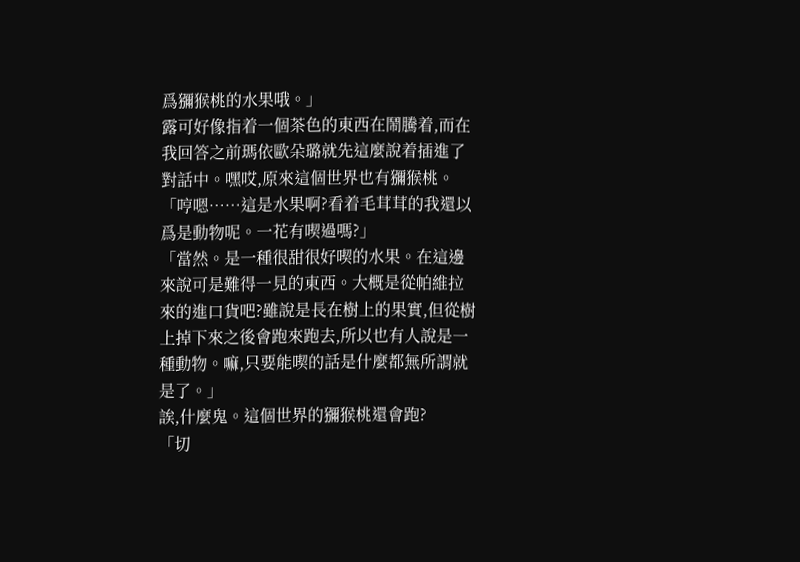爲獼猴桃的水果哦。」
露可好像指着一個茶色的東西在鬧騰着,而在我回答之前瑪依歐朵璐就先這麼說着插進了對話中。嘿哎,原來這個世界也有獼猴桃。
「哼嗯……這是水果啊?看着毛茸茸的我還以爲是動物呢。一花有喫過嗎?」
「當然。是一種很甜很好喫的水果。在這邊來說可是難得一見的東西。大概是從帕維拉來的進口貨吧?雖說是長在樹上的果實,但從樹上掉下來之後會跑來跑去,所以也有人說是一種動物。嘛,只要能喫的話是什麼都無所謂就是了。」
誒,什麼鬼。這個世界的獼猴桃還會跑?
「切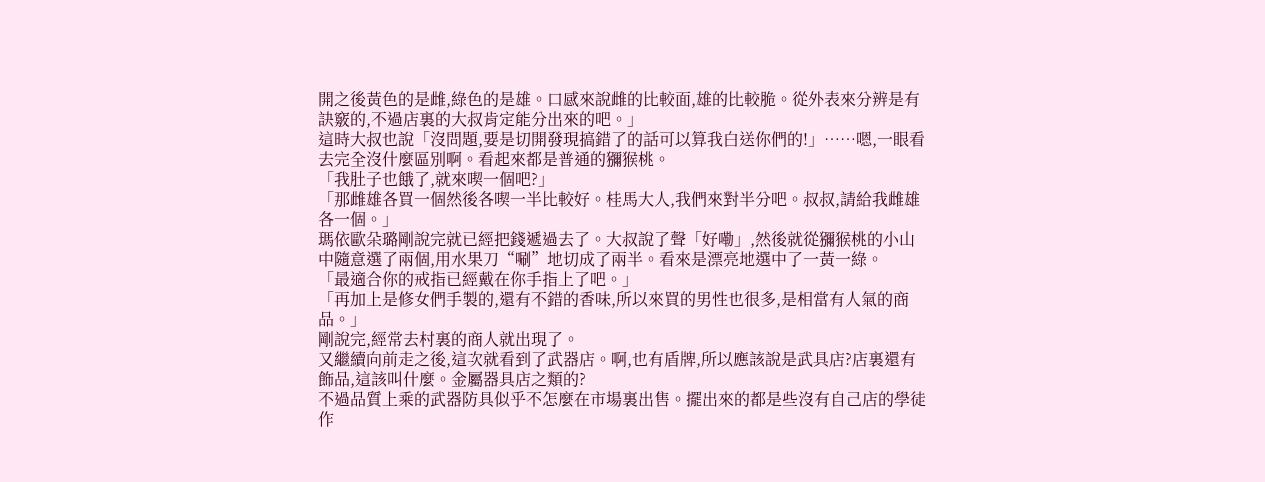開之後黃色的是雌,綠色的是雄。口感來說雌的比較面,雄的比較脆。從外表來分辨是有訣竅的,不過店裏的大叔肯定能分出來的吧。」
這時大叔也說「沒問題,要是切開發現搞錯了的話可以算我白送你們的!」……嗯,一眼看去完全沒什麼區別啊。看起來都是普通的獼猴桃。
「我肚子也餓了,就來喫一個吧?」
「那雌雄各買一個然後各喫一半比較好。桂馬大人,我們來對半分吧。叔叔,請給我雌雄各一個。」
瑪依歐朵璐剛說完就已經把錢遞過去了。大叔說了聲「好嘞」,然後就從獼猴桃的小山中隨意選了兩個,用水果刀“唰”地切成了兩半。看來是漂亮地選中了一黃一綠。
「最適合你的戒指已經戴在你手指上了吧。」
「再加上是修女們手製的,還有不錯的香味,所以來買的男性也很多,是相當有人氣的商品。」
剛說完,經常去村裏的商人就出現了。
又繼續向前走之後,這次就看到了武器店。啊,也有盾牌,所以應該說是武具店?店裏還有飾品,這該叫什麼。金屬器具店之類的?
不過品質上乘的武器防具似乎不怎麼在市場裏出售。擺出來的都是些沒有自己店的學徒作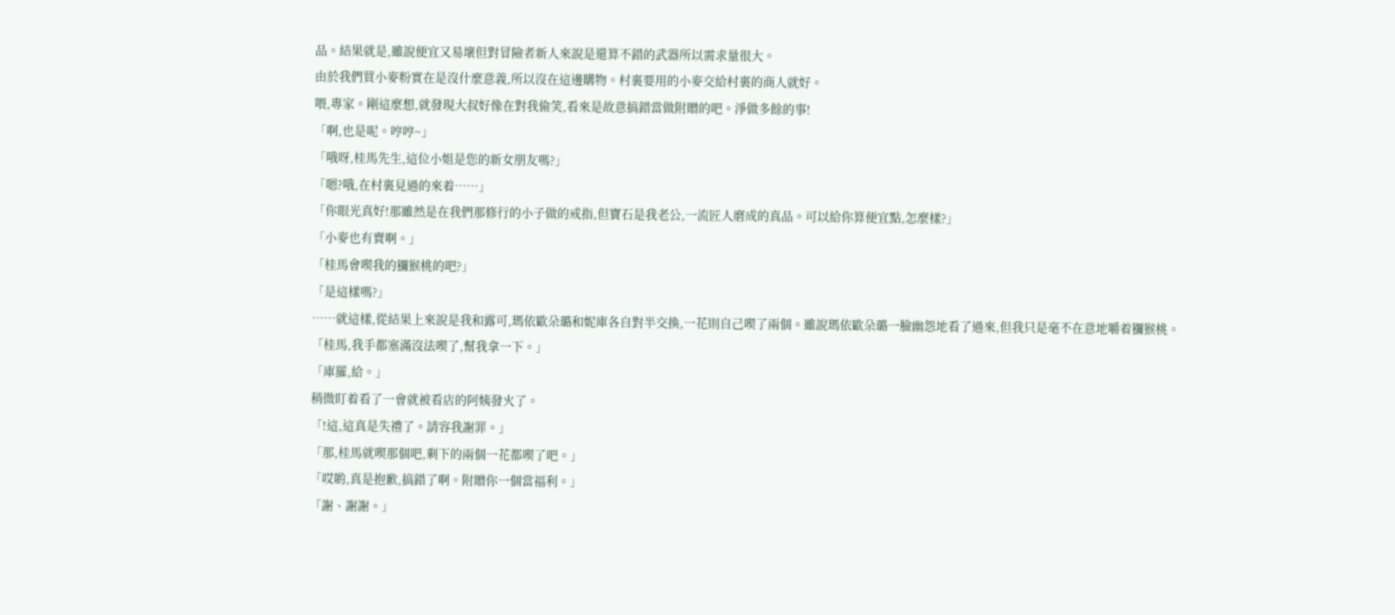品。結果就是,雖說便宜又易壞但對冒險者新人來說是還算不錯的武器所以需求量很大。
由於我們買小麥粉實在是沒什麼意義,所以沒在這邊購物。村裏要用的小麥交給村裏的商人就好。
喂,專家。剛這麼想,就發現大叔好像在對我偷笑,看來是故意搞錯當做附贈的吧。淨做多餘的事!
「啊,也是呢。哼哼~」
「哦呀,桂馬先生,這位小姐是您的新女朋友嗎?」
「嗯?哦,在村裏見過的來着……」
「你眼光真好!那雖然是在我們那修行的小子做的戒指,但寶石是我老公,一流匠人磨成的真品。可以給你算便宜點,怎麼樣?」
「小麥也有賣啊。」
「桂馬會喫我的獼猴桃的吧?」
「是這樣嗎?」
……就這樣,從結果上來說是我和露可,瑪依歐朵璐和妮庫各自對半交換,一花則自己喫了兩個。雖說瑪依歐朵璐一臉幽怨地看了過來,但我只是毫不在意地嚼着獼猴桃。
「桂馬,我手都塞滿沒法喫了,幫我拿一下。」
「庫羅,給。」
稍微盯着看了一會就被看店的阿姨發火了。
「!這,這真是失禮了。請容我謝罪。」
「那,桂馬就喫那個吧,剩下的兩個一花都喫了吧。」
「哎喲,真是抱歉,搞錯了啊。附贈你一個當福利。」
「謝、謝謝。」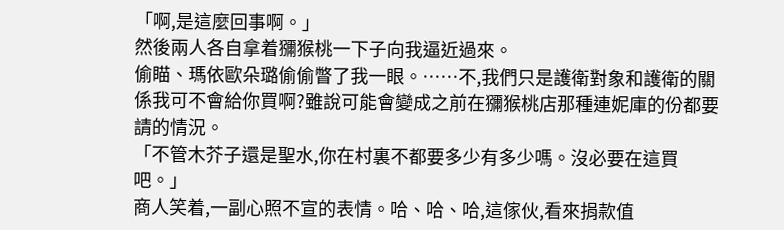「啊,是這麼回事啊。」
然後兩人各自拿着獼猴桃一下子向我逼近過來。
偷瞄、瑪依歐朵璐偷偷瞥了我一眼。……不,我們只是護衛對象和護衛的關係我可不會給你買啊?雖說可能會變成之前在獼猴桃店那種連妮庫的份都要請的情況。
「不管木芥子還是聖水,你在村裏不都要多少有多少嗎。沒必要在這買吧。」
商人笑着,一副心照不宣的表情。哈、哈、哈,這傢伙,看來捐款值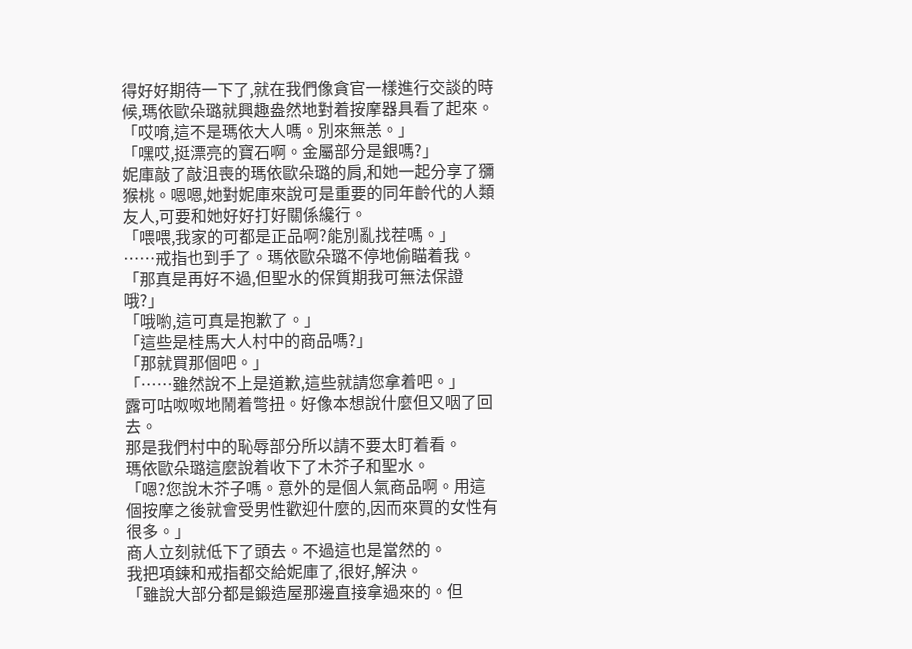得好好期待一下了,就在我們像貪官一樣進行交談的時候,瑪依歐朵璐就興趣盎然地對着按摩器具看了起來。
「哎唷,這不是瑪依大人嗎。別來無恙。」
「嘿哎,挺漂亮的寶石啊。金屬部分是銀嗎?」
妮庫敲了敲沮喪的瑪依歐朵璐的肩,和她一起分享了獼猴桃。嗯嗯,她對妮庫來說可是重要的同年齡代的人類友人,可要和她好好打好關係纔行。
「喂喂,我家的可都是正品啊?能別亂找茬嗎。」
……戒指也到手了。瑪依歐朵璐不停地偷瞄着我。
「那真是再好不過,但聖水的保質期我可無法保證哦?」
「哦喲,這可真是抱歉了。」
「這些是桂馬大人村中的商品嗎?」
「那就買那個吧。」
「……雖然說不上是道歉,這些就請您拿着吧。」
露可咕呶呶地鬧着彆扭。好像本想說什麼但又咽了回去。
那是我們村中的恥辱部分所以請不要太盯着看。
瑪依歐朵璐這麼說着收下了木芥子和聖水。
「嗯?您說木芥子嗎。意外的是個人氣商品啊。用這個按摩之後就會受男性歡迎什麼的,因而來買的女性有很多。」
商人立刻就低下了頭去。不過這也是當然的。
我把項鍊和戒指都交給妮庫了,很好,解決。
「雖說大部分都是鍛造屋那邊直接拿過來的。但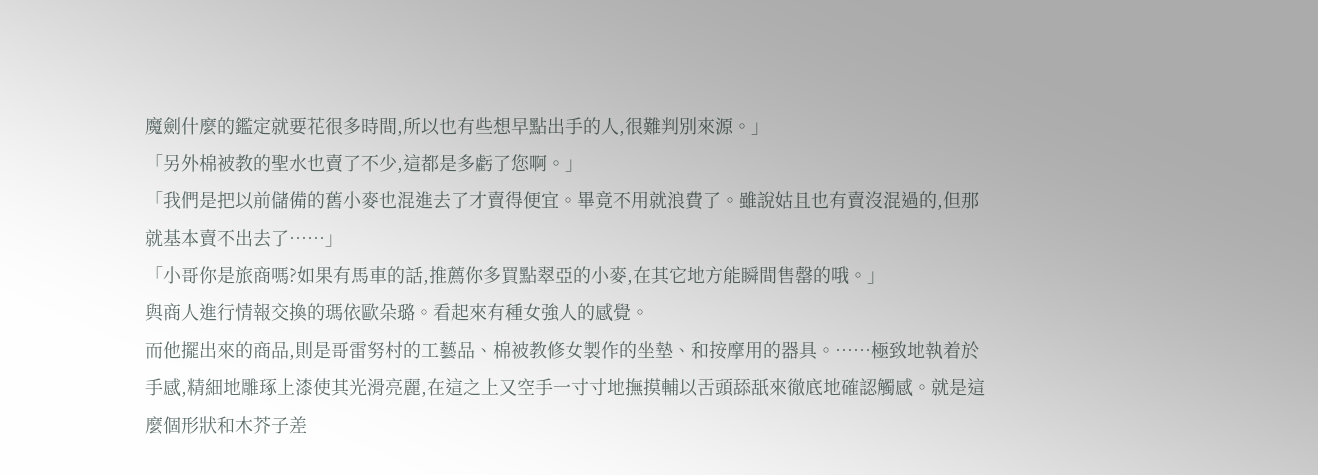魔劍什麼的鑑定就要花很多時間,所以也有些想早點出手的人,很難判別來源。」
「另外棉被教的聖水也賣了不少,這都是多虧了您啊。」
「我們是把以前儲備的舊小麥也混進去了才賣得便宜。畢竟不用就浪費了。雖說姑且也有賣沒混過的,但那就基本賣不出去了……」
「小哥你是旅商嗎?如果有馬車的話,推薦你多買點翠亞的小麥,在其它地方能瞬間售罄的哦。」
與商人進行情報交換的瑪依歐朵璐。看起來有種女強人的感覺。
而他擺出來的商品,則是哥雷努村的工藝品、棉被教修女製作的坐墊、和按摩用的器具。……極致地執着於手感,精細地雕琢上漆使其光滑亮麗,在這之上又空手一寸寸地撫摸輔以舌頭舔舐來徹底地確認觸感。就是這麼個形狀和木芥子差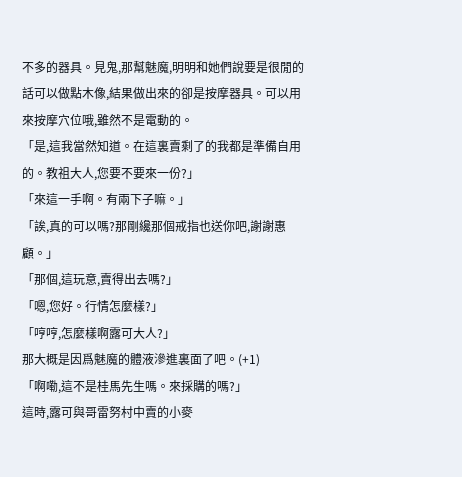不多的器具。見鬼,那幫魅魔,明明和她們說要是很閒的話可以做點木像,結果做出來的卻是按摩器具。可以用來按摩穴位哦,雖然不是電動的。
「是,這我當然知道。在這裏賣剩了的我都是準備自用的。教祖大人,您要不要來一份?」
「來這一手啊。有兩下子嘛。」
「誒,真的可以嗎?那剛纔那個戒指也送你吧,謝謝惠顧。」
「那個,這玩意,賣得出去嗎?」
「嗯,您好。行情怎麼樣?」
「哼哼,怎麼樣啊露可大人?」
那大概是因爲魅魔的體液滲進裏面了吧。(+1)
「啊嘞,這不是桂馬先生嗎。來採購的嗎?」
這時,露可與哥雷努村中賣的小麥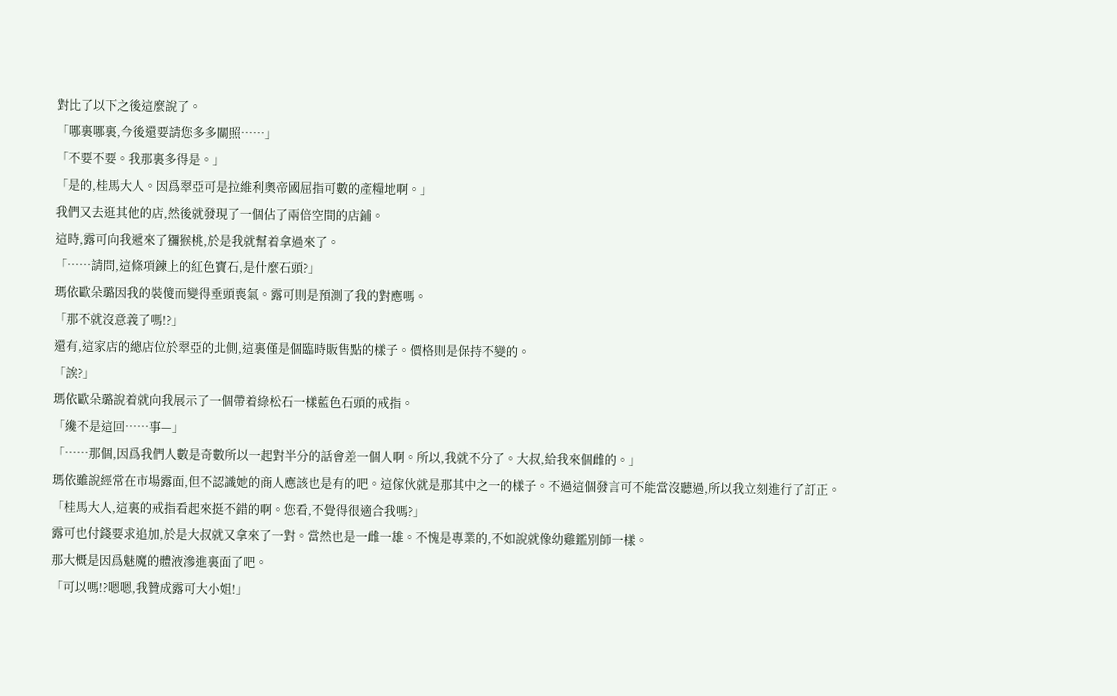對比了以下之後這麼說了。
「哪裏哪裏,今後還要請您多多關照……」
「不要不要。我那裏多得是。」
「是的,桂馬大人。因爲翠亞可是拉維利奧帝國屈指可數的產糧地啊。」
我們又去逛其他的店,然後就發現了一個佔了兩倍空間的店鋪。
這時,露可向我遞來了獼猴桃,於是我就幫着拿過來了。
「……請問,這條項鍊上的紅色寶石,是什麼石頭?」
瑪依歐朵璐因我的裝傻而變得垂頭喪氣。露可則是預測了我的對應嗎。
「那不就沒意義了嗎!?」
還有,這家店的總店位於翠亞的北側,這裏僅是個臨時販售點的樣子。價格則是保持不變的。
「誒?」
瑪依歐朵璐說着就向我展示了一個帶着綠松石一樣藍色石頭的戒指。
「纔不是這回……事—」
「……那個,因爲我們人數是奇數所以一起對半分的話會差一個人啊。所以,我就不分了。大叔,給我來個雌的。」
瑪依雖說經常在市場露面,但不認識她的商人應該也是有的吧。這傢伙就是那其中之一的樣子。不過這個發言可不能當沒聽過,所以我立刻進行了訂正。
「桂馬大人,這裏的戒指看起來挺不錯的啊。您看,不覺得很適合我嗎?」
露可也付錢要求追加,於是大叔就又拿來了一對。當然也是一雌一雄。不愧是專業的,不如說就像幼雞鑑別師一樣。
那大概是因爲魅魔的體液滲進裏面了吧。
「可以嗎!?嗯嗯,我贊成露可大小姐!」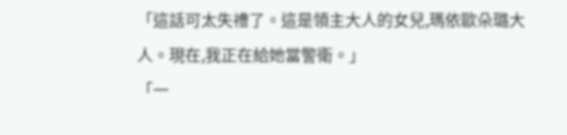「這話可太失禮了。這是領主大人的女兒,瑪依歐朵璐大人。現在,我正在給她當警衛。」
「一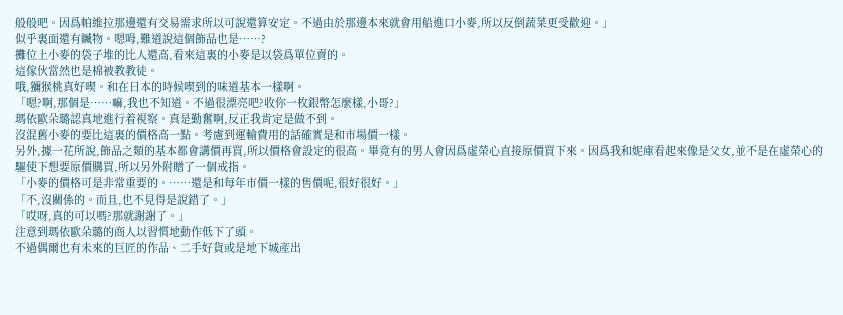般般吧。因爲帕維拉那邊還有交易需求所以可說還算安定。不過由於那邊本來就會用船進口小麥,所以反倒蔬菜更受歡迎。」
似乎裏面還有贓物。嗯呣,難道說這個飾品也是……?
攤位上小麥的袋子堆的比人還高,看來這裏的小麥是以袋爲單位賣的。
這傢伙當然也是棉被教教徒。
哦,獼猴桃真好喫。和在日本的時候喫到的味道基本一樣啊。
「嗯?啊,那個是……嘛,我也不知道。不過很漂亮吧?收你一枚銀幣怎麼樣,小哥?」
瑪依歐朵璐認真地進行着視察。真是勤奮啊,反正我肯定是做不到。
沒混舊小麥的要比這裏的價格高一點。考慮到運輸費用的話確實是和市場價一樣。
另外,據一花所說,飾品之類的基本都會講價再買,所以價格會設定的很高。畢竟有的男人會因爲虛榮心直接原價買下來。因爲我和妮庫看起來像是父女,並不是在虛榮心的驅使下想要原價購買,所以另外附贈了一個戒指。
「小麥的價格可是非常重要的。……還是和每年市價一樣的售價呢,很好很好。」
「不,沒關係的。而且,也不見得是說錯了。」
「哎呀,真的可以嗎?那就謝謝了。」
注意到瑪依歐朵璐的商人以習慣地動作低下了頭。
不過偶爾也有未來的巨匠的作品、二手好貨或是地下城產出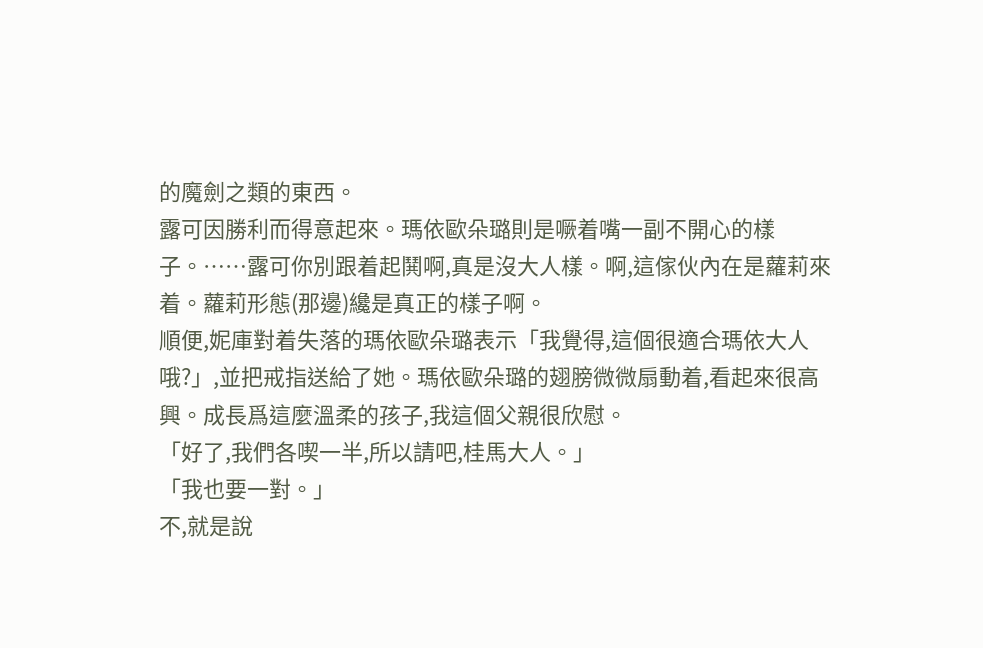的魔劍之類的東西。
露可因勝利而得意起來。瑪依歐朵璐則是噘着嘴一副不開心的樣子。……露可你別跟着起鬨啊,真是沒大人樣。啊,這傢伙內在是蘿莉來着。蘿莉形態(那邊)纔是真正的樣子啊。
順便,妮庫對着失落的瑪依歐朵璐表示「我覺得,這個很適合瑪依大人哦?」,並把戒指送給了她。瑪依歐朵璐的翅膀微微扇動着,看起來很高興。成長爲這麼溫柔的孩子,我這個父親很欣慰。
「好了,我們各喫一半,所以請吧,桂馬大人。」
「我也要一對。」
不,就是說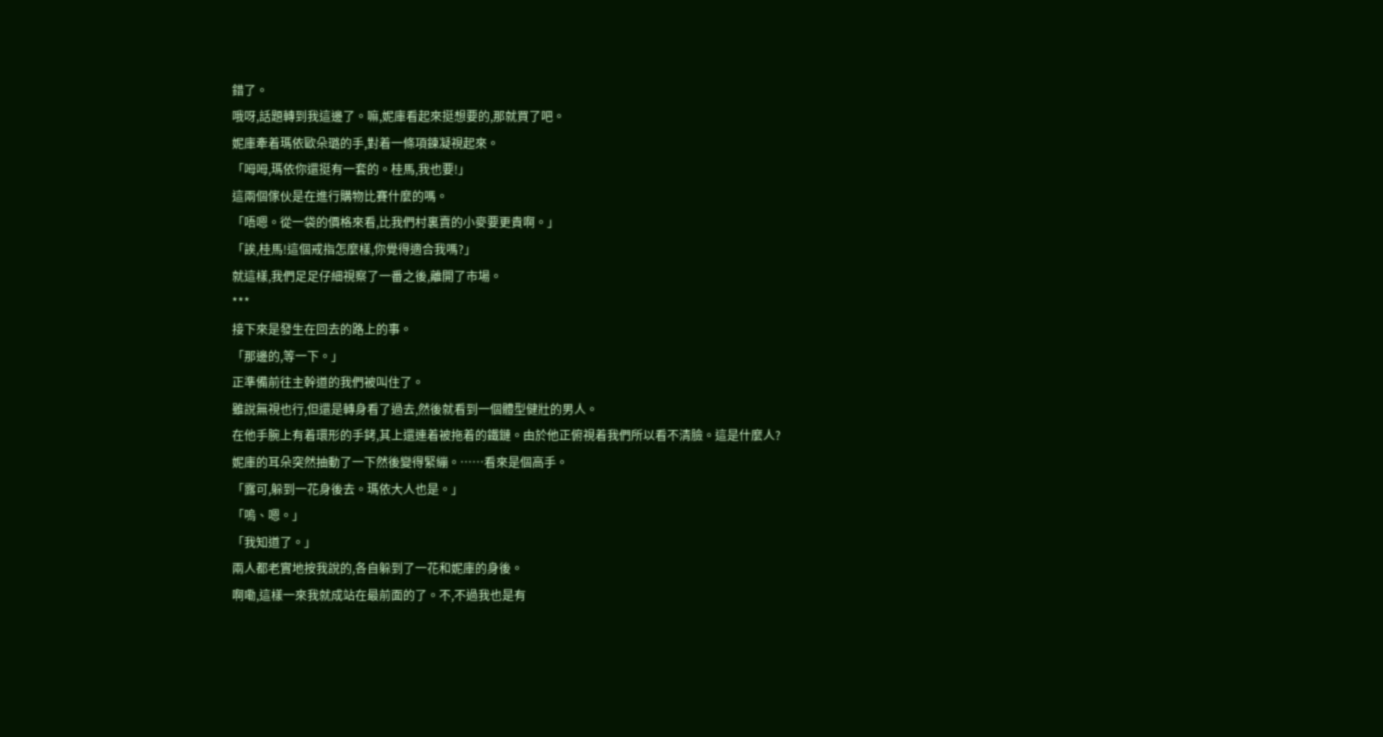錯了。
哦呀,話題轉到我這邊了。嘛,妮庫看起來挺想要的,那就買了吧。
妮庫牽着瑪依歐朵璐的手,對着一條項鍊凝視起來。
「呣呣,瑪依你還挺有一套的。桂馬,我也要!」
這兩個傢伙是在進行購物比賽什麼的嗎。
「唔嗯。從一袋的價格來看,比我們村裏賣的小麥要更貴啊。」
「誒,桂馬!這個戒指怎麼樣,你覺得適合我嗎?」
就這樣,我們足足仔細視察了一番之後,離開了市場。
***
接下來是發生在回去的路上的事。
「那邊的,等一下。」
正準備前往主幹道的我們被叫住了。
雖說無視也行,但還是轉身看了過去,然後就看到一個體型健壯的男人。
在他手腕上有着環形的手銬,其上還連着被拖着的鐵鏈。由於他正俯視着我們所以看不清臉。這是什麼人?
妮庫的耳朵突然抽動了一下然後變得緊繃。……看來是個高手。
「露可,躲到一花身後去。瑪依大人也是。」
「嗚、嗯。」
「我知道了。」
兩人都老實地按我說的,各自躲到了一花和妮庫的身後。
啊嘞,這樣一來我就成站在最前面的了。不,不過我也是有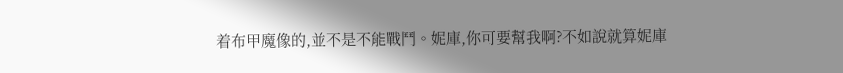着布甲魔像的,並不是不能戰鬥。妮庫,你可要幫我啊?不如說就算妮庫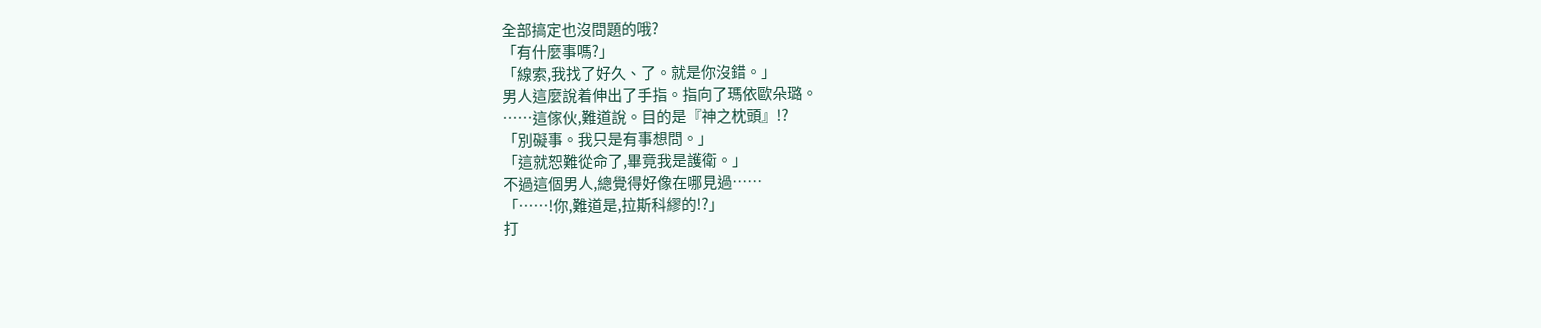全部搞定也沒問題的哦?
「有什麼事嗎?」
「線索,我找了好久、了。就是你沒錯。」
男人這麼說着伸出了手指。指向了瑪依歐朵璐。
……這傢伙,難道說。目的是『神之枕頭』!?
「別礙事。我只是有事想問。」
「這就恕難從命了,畢竟我是護衛。」
不過這個男人,總覺得好像在哪見過……
「……!你,難道是,拉斯科繆的!?」
打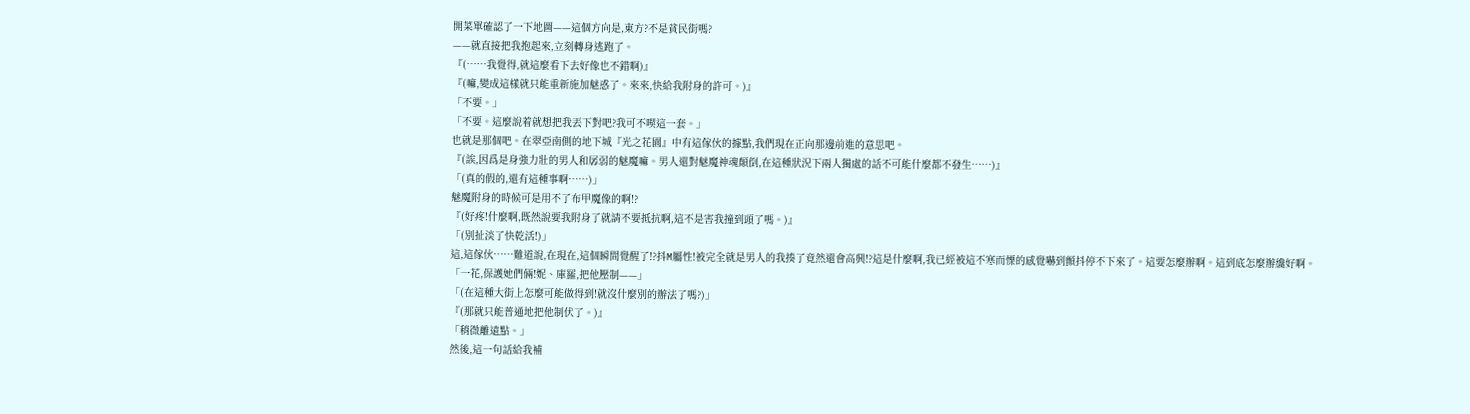開菜單確認了一下地圖——這個方向是,東方?不是貧民街嗎?
——就直接把我抱起來,立刻轉身逃跑了。
『(……我覺得,就這麼看下去好像也不錯啊)』
『(嘛,變成這樣就只能重新施加魅惑了。來來,快給我附身的許可。)』
「不要。」
「不要。這麼說着就想把我丟下對吧?我可不喫這一套。」
也就是那個吧。在翠亞南側的地下城『光之花園』中有這傢伙的據點,我們現在正向那邊前進的意思吧。
『(誒,因爲是身強力壯的男人和孱弱的魅魔嘛。男人還對魅魔神魂顛倒,在這種狀況下兩人獨處的話不可能什麼都不發生……)』
「(真的假的,還有這種事啊……)」
魅魔附身的時候可是用不了布甲魔像的啊!?
『(好疼!什麼啊,既然說要我附身了就請不要抵抗啊,這不是害我撞到頭了嗎。)』
「(別扯淡了快乾活!)」
這,這傢伙……難道說,在現在,這個瞬間覺醒了!?抖M屬性!被完全就是男人的我揍了竟然還會高興!?這是什麼啊,我已經被這不寒而慄的感覺嚇到顫抖停不下來了。這要怎麼辦啊。這到底怎麼辦纔好啊。
「一花,保護她們倆!妮、庫羅,把他壓制——」
「(在這種大街上怎麼可能做得到!就沒什麼別的辦法了嗎?)」
『(那就只能普通地把他制伏了。)』
「稍微離遠點。」
然後,這一句話給我補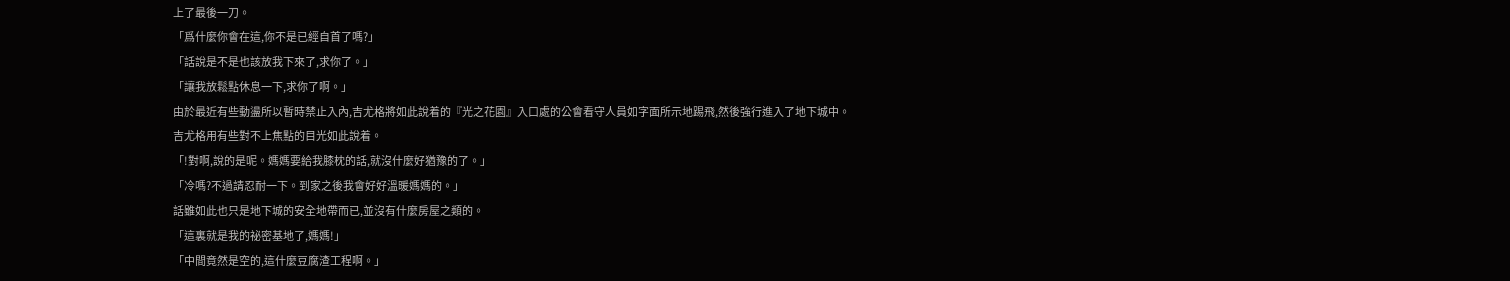上了最後一刀。
「爲什麼你會在這,你不是已經自首了嗎?」
「話說是不是也該放我下來了,求你了。」
「讓我放鬆點休息一下,求你了啊。」
由於最近有些動盪所以暫時禁止入內,吉尤格將如此說着的『光之花園』入口處的公會看守人員如字面所示地踢飛,然後強行進入了地下城中。
吉尤格用有些對不上焦點的目光如此說着。
「!對啊,說的是呢。媽媽要給我膝枕的話,就沒什麼好猶豫的了。」
「冷嗎?不過請忍耐一下。到家之後我會好好溫暖媽媽的。」
話雖如此也只是地下城的安全地帶而已,並沒有什麼房屋之類的。
「這裏就是我的祕密基地了,媽媽!」
「中間竟然是空的,這什麼豆腐渣工程啊。」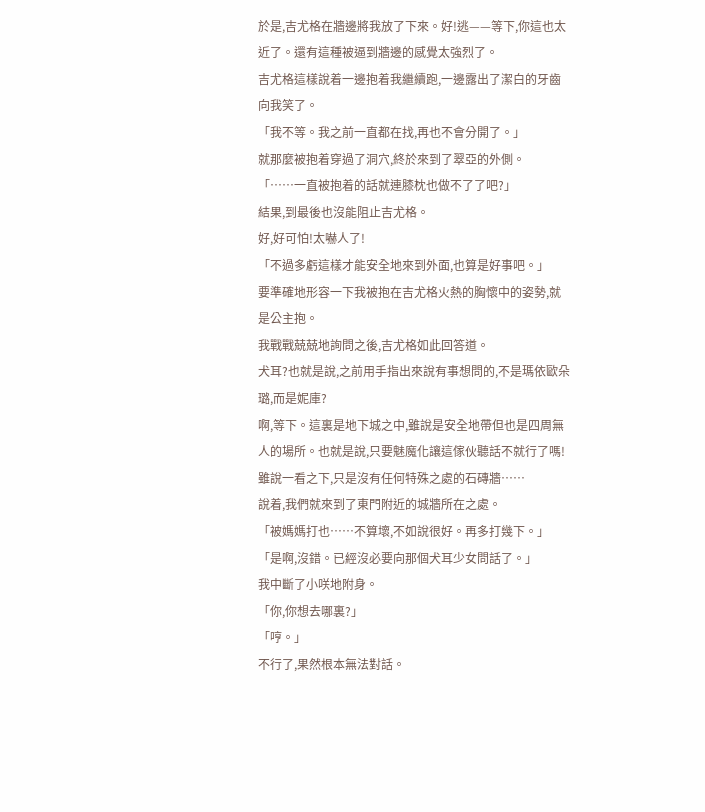於是,吉尤格在牆邊將我放了下來。好!逃——等下,你這也太近了。還有這種被逼到牆邊的感覺太強烈了。
吉尤格這樣說着一邊抱着我繼續跑,一邊露出了潔白的牙齒向我笑了。
「我不等。我之前一直都在找,再也不會分開了。」
就那麼被抱着穿過了洞穴,終於來到了翠亞的外側。
「……一直被抱着的話就連膝枕也做不了了吧?」
結果,到最後也沒能阻止吉尤格。
好,好可怕!太嚇人了!
「不過多虧這樣才能安全地來到外面,也算是好事吧。」
要準確地形容一下我被抱在吉尤格火熱的胸懷中的姿勢,就是公主抱。
我戰戰兢兢地詢問之後,吉尤格如此回答道。
犬耳?也就是說,之前用手指出來說有事想問的,不是瑪依歐朵璐,而是妮庫?
啊,等下。這裏是地下城之中,雖說是安全地帶但也是四周無人的場所。也就是說,只要魅魔化讓這傢伙聽話不就行了嗎!
雖說一看之下,只是沒有任何特殊之處的石磚牆……
說着,我們就來到了東門附近的城牆所在之處。
「被媽媽打也……不算壞,不如說很好。再多打幾下。」
「是啊,沒錯。已經沒必要向那個犬耳少女問話了。」
我中斷了小咲地附身。
「你,你想去哪裏?」
「哼。」
不行了,果然根本無法對話。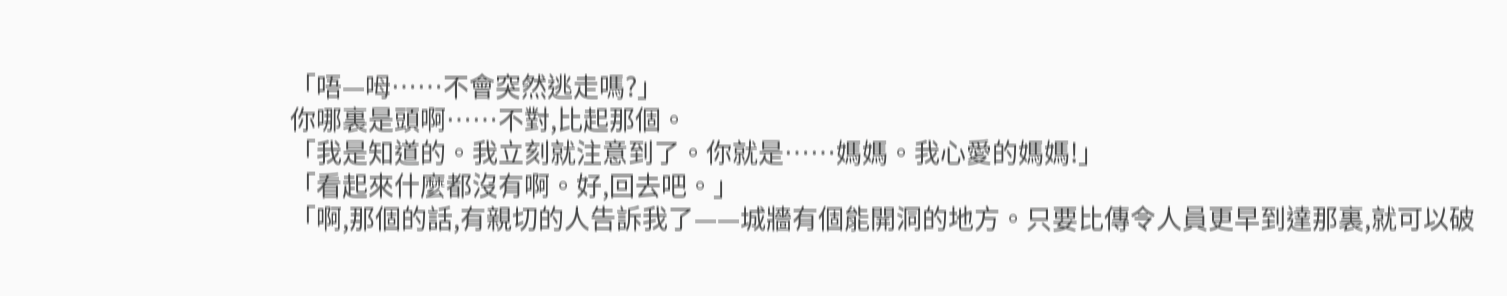「唔—呣……不會突然逃走嗎?」
你哪裏是頭啊……不對,比起那個。
「我是知道的。我立刻就注意到了。你就是……媽媽。我心愛的媽媽!」
「看起來什麼都沒有啊。好,回去吧。」
「啊,那個的話,有親切的人告訴我了——城牆有個能開洞的地方。只要比傳令人員更早到達那裏,就可以破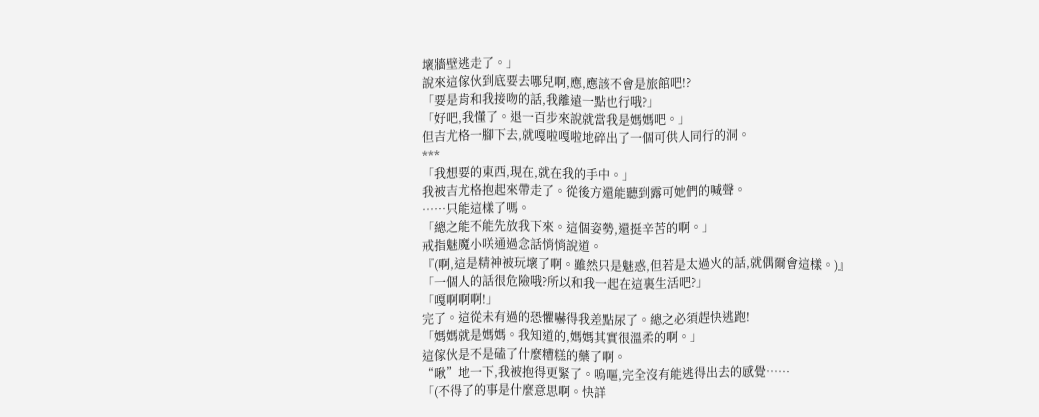壞牆壁逃走了。」
說來這傢伙到底要去哪兒啊,應,應該不會是旅館吧!?
「要是肯和我接吻的話,我離遠一點也行哦?」
「好吧,我懂了。退一百步來說就當我是媽媽吧。」
但吉尤格一腳下去,就嘎啦嘎啦地碎出了一個可供人同行的洞。
***
「我想要的東西,現在,就在我的手中。」
我被吉尤格抱起來帶走了。從後方還能聽到露可她們的喊聲。
……只能這樣了嗎。
「總之能不能先放我下來。這個姿勢,還挺辛苦的啊。」
戒指魅魔小咲通過念話悄悄說道。
『(啊,這是精神被玩壞了啊。雖然只是魅惑,但若是太過火的話,就偶爾會這樣。)』
「一個人的話很危險哦?所以和我一起在這裏生活吧?」
「嘎啊啊啊!」
完了。這從未有過的恐懼嚇得我差點尿了。總之必須趕快逃跑!
「媽媽就是媽媽。我知道的,媽媽其實很溫柔的啊。」
這傢伙是不是磕了什麼糟糕的藥了啊。
“啾”地一下,我被抱得更緊了。嗚嘔,完全沒有能逃得出去的感覺……
「(不得了的事是什麼意思啊。快詳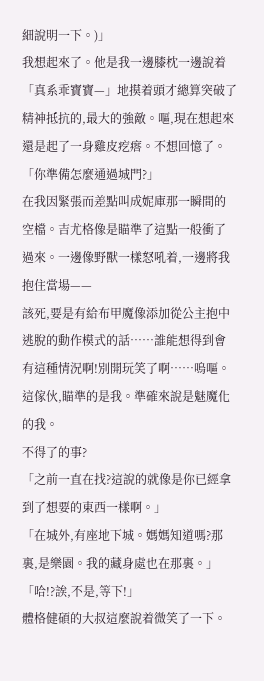細說明一下。)」
我想起來了。他是我一邊膝枕一邊說着「真系乖寶寶—」地摸着頭才總算突破了精神抵抗的,最大的強敵。嘔,現在想起來還是起了一身雞皮疙瘩。不想回憶了。
「你準備怎麼通過城門?」
在我因緊張而差點叫成妮庫那一瞬間的空檔。吉尤格像是瞄準了這點一般衝了過來。一邊像野獸一樣怒吼着,一邊將我抱住當場——
該死,要是有給布甲魔像添加從公主抱中逃脫的動作模式的話……誰能想得到會有這種情況啊!別開玩笑了啊……嗚嘔。
這傢伙,瞄準的是我。準確來說是魅魔化的我。
不得了的事?
「之前一直在找?這說的就像是你已經拿到了想要的東西一樣啊。」
「在城外,有座地下城。媽媽知道嗎?那裏,是樂園。我的藏身處也在那裏。」
「哈!?誒,不是,等下!」
體格健碩的大叔這麼說着微笑了一下。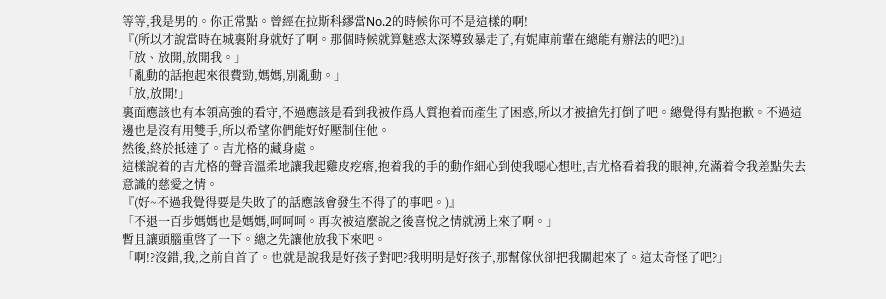等等,我是男的。你正常點。曾經在拉斯科繆當No.2的時候你可不是這樣的啊!
『(所以才說當時在城裏附身就好了啊。那個時候就算魅惑太深導致暴走了,有妮庫前輩在總能有辦法的吧?)』
「放、放開,放開我。」
「亂動的話抱起來很費勁,媽媽,別亂動。」
「放,放開!」
裏面應該也有本領高強的看守,不過應該是看到我被作爲人質抱着而產生了困惑,所以才被搶先打倒了吧。總覺得有點抱歉。不過這邊也是沒有用雙手,所以希望你們能好好壓制住他。
然後,終於抵達了。吉尤格的藏身處。
這樣說着的吉尤格的聲音溫柔地讓我起雞皮疙瘩,抱着我的手的動作細心到使我噁心想吐,吉尤格看着我的眼神,充滿着令我差點失去意識的慈愛之情。
『(好~不過我覺得要是失敗了的話應該會發生不得了的事吧。)』
「不退一百步媽媽也是媽媽,呵呵呵。再次被這麼說之後喜悅之情就湧上來了啊。」
暫且讓頭腦重啓了一下。總之先讓他放我下來吧。
「啊!?沒錯,我,之前自首了。也就是說我是好孩子對吧?我明明是好孩子,那幫傢伙卻把我關起來了。這太奇怪了吧?」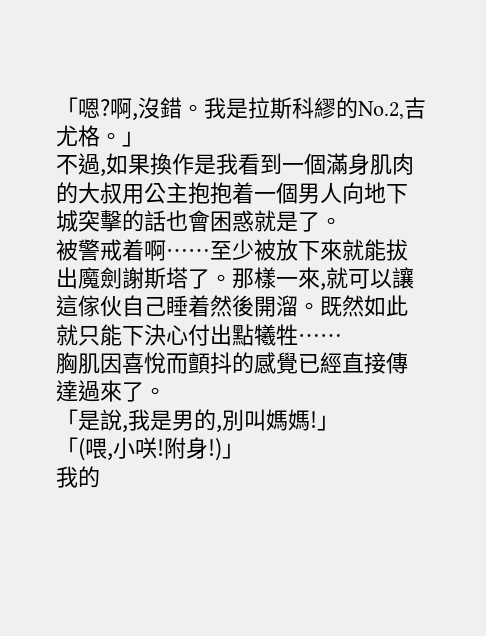「嗯?啊,沒錯。我是拉斯科繆的No.2,吉尤格。」
不過,如果換作是我看到一個滿身肌肉的大叔用公主抱抱着一個男人向地下城突擊的話也會困惑就是了。
被警戒着啊……至少被放下來就能拔出魔劍謝斯塔了。那樣一來,就可以讓這傢伙自己睡着然後開溜。既然如此就只能下決心付出點犧牲……
胸肌因喜悅而顫抖的感覺已經直接傳達過來了。
「是說,我是男的,別叫媽媽!」
「(喂,小咲!附身!)」
我的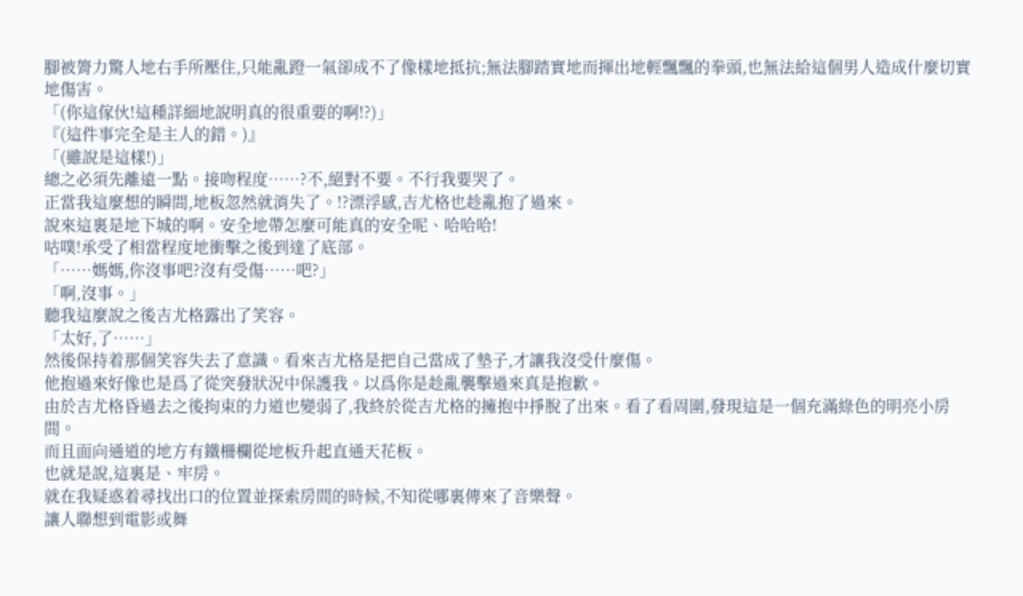腳被膂力驚人地右手所壓住,只能亂蹬一氣卻成不了像樣地抵抗;無法腳踏實地而揮出地輕飄飄的拳頭,也無法給這個男人造成什麼切實地傷害。
「(你這傢伙!這種詳細地說明真的很重要的啊!?)」
『(這件事完全是主人的錯。)』
「(雖說是這樣!)」
總之必須先離遠一點。接吻程度……?不,絕對不要。不行我要哭了。
正當我這麼想的瞬間,地板忽然就消失了。!?漂浮感,吉尤格也趁亂抱了過來。
說來這裏是地下城的啊。安全地帶怎麼可能真的安全呢、哈哈哈!
咕噗!承受了相當程度地衝擊之後到達了底部。
「……媽媽,你沒事吧?沒有受傷……吧?」
「啊,沒事。」
聽我這麼說之後吉尤格露出了笑容。
「太好,了……」
然後保持着那個笑容失去了意識。看來吉尤格是把自己當成了墊子,才讓我沒受什麼傷。
他抱過來好像也是爲了從突發狀況中保護我。以爲你是趁亂襲擊過來真是抱歉。
由於吉尤格昏過去之後拘束的力道也變弱了,我終於從吉尤格的擁抱中掙脫了出來。看了看周圍,發現這是一個充滿綠色的明亮小房間。
而且面向通道的地方有鐵柵欄從地板升起直通天花板。
也就是說,這裏是、牢房。
就在我疑惑着尋找出口的位置並探索房間的時候,不知從哪裏傳來了音樂聲。
讓人聯想到電影或舞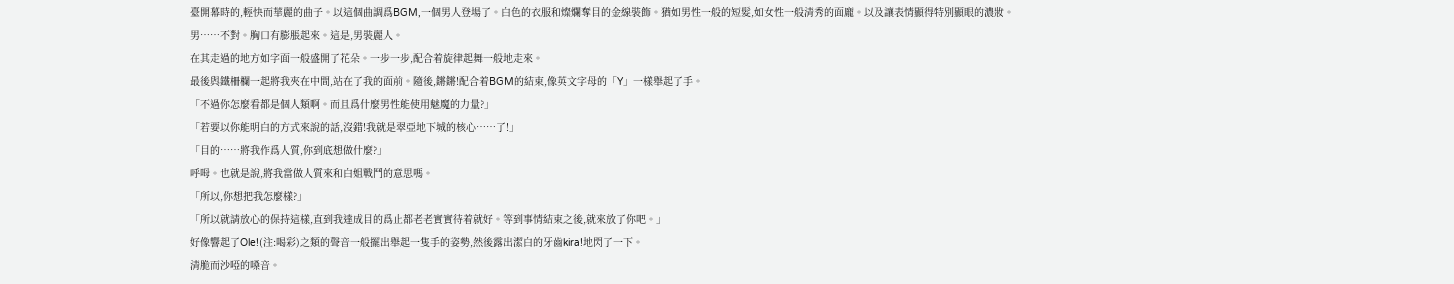臺開幕時的,輕快而華麗的曲子。以這個曲調爲BGM,一個男人登場了。白色的衣服和燦爛奪目的金線裝飾。猶如男性一般的短髮,如女性一般清秀的面龐。以及讓表情顯得特別顯眼的濃妝。
男……不對。胸口有膨脹起來。這是,男裝麗人。
在其走過的地方如字面一般盛開了花朵。一步一步,配合着旋律起舞一般地走來。
最後與鐵柵欄一起將我夾在中間,站在了我的面前。隨後,鏘鏘!配合着BGM的結束,像英文字母的「Y」一樣舉起了手。
「不過你怎麼看都是個人類啊。而且爲什麼男性能使用魅魔的力量?」
「若要以你能明白的方式來說的話,沒錯!我就是翠亞地下城的核心……了!」
「目的……將我作爲人質,你到底想做什麼?」
呼呣。也就是說,將我當做人質來和白姐戰鬥的意思嗎。
「所以,你想把我怎麼樣?」
「所以就請放心的保持這樣,直到我達成目的爲止都老老實實待着就好。等到事情結束之後,就來放了你吧。」
好像響起了Ole!(注:喝彩)之類的聲音一般擺出舉起一隻手的姿勢,然後露出潔白的牙齒kira!地閃了一下。
清脆而沙啞的嗓音。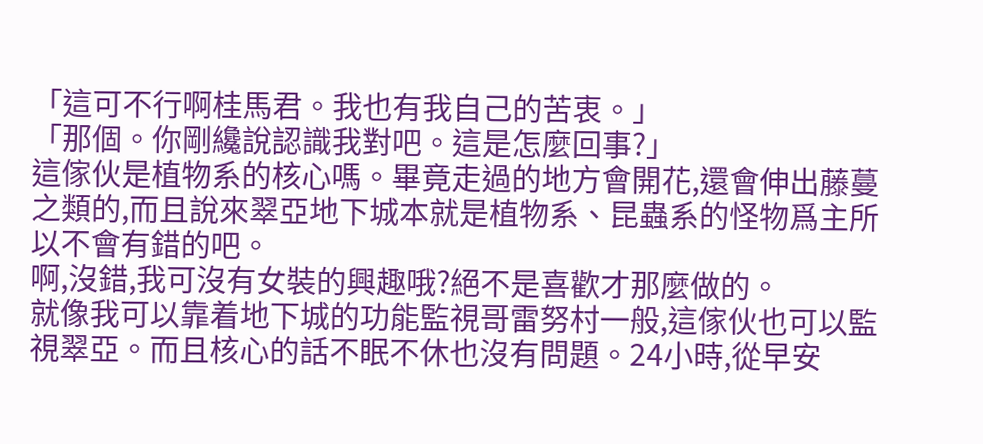「這可不行啊桂馬君。我也有我自己的苦衷。」
「那個。你剛纔說認識我對吧。這是怎麼回事?」
這傢伙是植物系的核心嗎。畢竟走過的地方會開花,還會伸出藤蔓之類的,而且說來翠亞地下城本就是植物系、昆蟲系的怪物爲主所以不會有錯的吧。
啊,沒錯,我可沒有女裝的興趣哦?絕不是喜歡才那麼做的。
就像我可以靠着地下城的功能監視哥雷努村一般,這傢伙也可以監視翠亞。而且核心的話不眠不休也沒有問題。24小時,從早安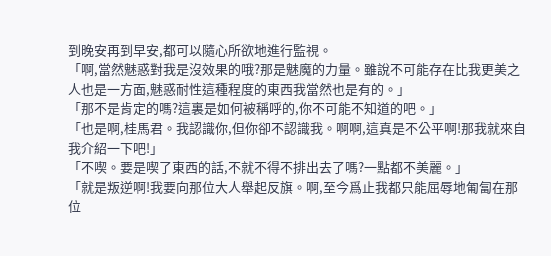到晚安再到早安,都可以隨心所欲地進行監視。
「啊,當然魅惑對我是沒效果的哦?那是魅魔的力量。雖說不可能存在比我更美之人也是一方面,魅惑耐性這種程度的東西我當然也是有的。」
「那不是肯定的嗎?這裏是如何被稱呼的,你不可能不知道的吧。」
「也是啊,桂馬君。我認識你,但你卻不認識我。啊啊,這真是不公平啊!那我就來自我介紹一下吧!」
「不喫。要是喫了東西的話,不就不得不排出去了嗎?一點都不美麗。」
「就是叛逆啊!我要向那位大人舉起反旗。啊,至今爲止我都只能屈辱地匍匐在那位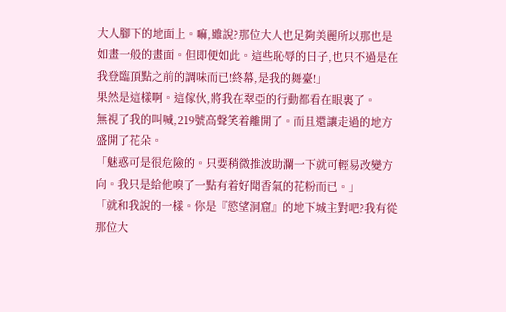大人腳下的地面上。嘛,雖說?那位大人也足夠美麗所以那也是如畫一般的畫面。但即便如此。這些恥辱的日子,也只不過是在我登臨頂點之前的調味而已!終幕,是我的舞臺!」
果然是這樣啊。這傢伙,將我在翠亞的行動都看在眼裏了。
無視了我的叫喊,219號高聲笑着離開了。而且還讓走過的地方盛開了花朵。
「魅惑可是很危險的。只要稍微推波助瀾一下就可輕易改變方向。我只是給他嗅了一點有着好聞香氣的花粉而已。」
「就和我說的一樣。你是『慾望洞窟』的地下城主對吧?我有從那位大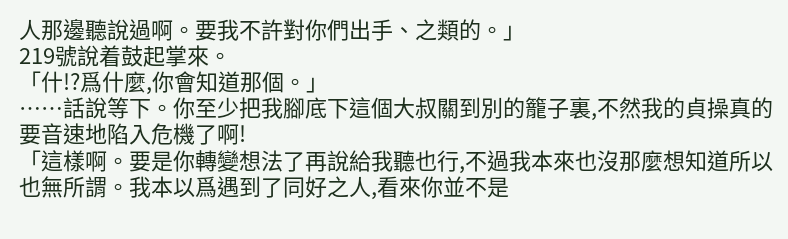人那邊聽說過啊。要我不許對你們出手、之類的。」
219號說着鼓起掌來。
「什!?爲什麼,你會知道那個。」
……話說等下。你至少把我腳底下這個大叔關到別的籠子裏,不然我的貞操真的要音速地陷入危機了啊!
「這樣啊。要是你轉變想法了再說給我聽也行,不過我本來也沒那麼想知道所以也無所謂。我本以爲遇到了同好之人,看來你並不是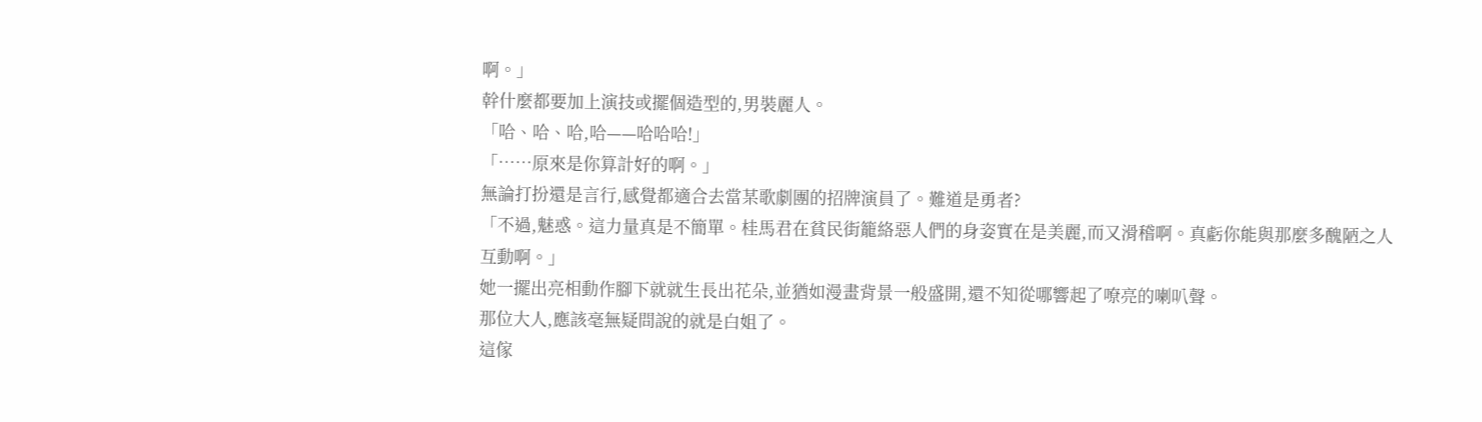啊。」
幹什麼都要加上演技或擺個造型的,男裝麗人。
「哈、哈、哈,哈——哈哈哈!」
「……原來是你算計好的啊。」
無論打扮還是言行,感覺都適合去當某歌劇團的招牌演員了。難道是勇者?
「不過,魅惑。這力量真是不簡單。桂馬君在貧民街籠絡惡人們的身姿實在是美麗,而又滑稽啊。真虧你能與那麼多醜陋之人互動啊。」
她一擺出亮相動作腳下就就生長出花朵,並猶如漫畫背景一般盛開,還不知從哪響起了嘹亮的喇叭聲。
那位大人,應該毫無疑問說的就是白姐了。
這傢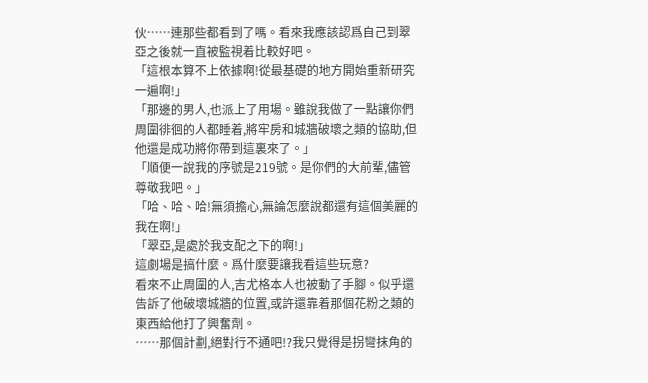伙……連那些都看到了嗎。看來我應該認爲自己到翠亞之後就一直被監視着比較好吧。
「這根本算不上依據啊!從最基礎的地方開始重新研究一遍啊!」
「那邊的男人,也派上了用場。雖說我做了一點讓你們周圍徘徊的人都睡着,將牢房和城牆破壞之類的協助,但他還是成功將你帶到這裏來了。」
「順便一說我的序號是219號。是你們的大前輩,儘管尊敬我吧。」
「哈、哈、哈!無須擔心,無論怎麼說都還有這個美麗的我在啊!」
「翠亞,是處於我支配之下的啊!」
這劇場是搞什麼。爲什麼要讓我看這些玩意?
看來不止周圍的人,吉尤格本人也被動了手腳。似乎還告訴了他破壞城牆的位置,或許還靠着那個花粉之類的東西給他打了興奮劑。
……那個計劃,絕對行不通吧!?我只覺得是拐彎抹角的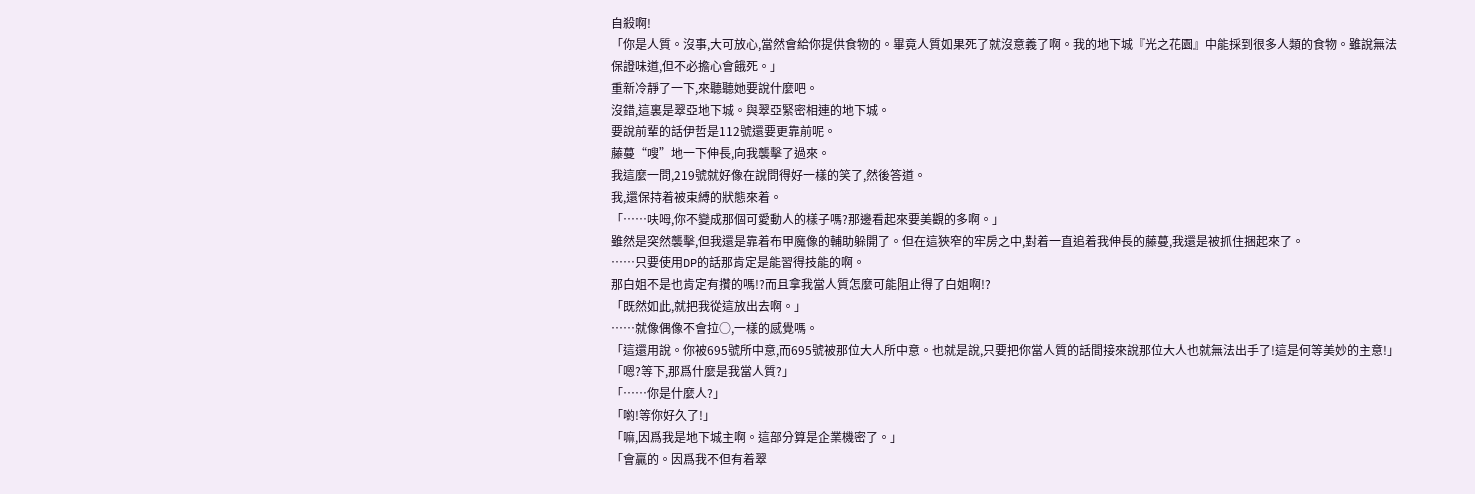自殺啊!
「你是人質。沒事,大可放心,當然會給你提供食物的。畢竟人質如果死了就沒意義了啊。我的地下城『光之花園』中能採到很多人類的食物。雖說無法保證味道,但不必擔心會餓死。」
重新冷靜了一下,來聽聽她要說什麼吧。
沒錯,這裏是翠亞地下城。與翠亞緊密相連的地下城。
要說前輩的話伊哲是112號還要更靠前呢。
藤蔓“嗖”地一下伸長,向我襲擊了過來。
我這麼一問,219號就好像在說問得好一樣的笑了,然後答道。
我,還保持着被束縛的狀態來着。
「……呋呣,你不變成那個可愛動人的樣子嗎?那邊看起來要美觀的多啊。」
雖然是突然襲擊,但我還是靠着布甲魔像的輔助躲開了。但在這狹窄的牢房之中,對着一直追着我伸長的藤蔓,我還是被抓住捆起來了。
……只要使用DP的話那肯定是能習得技能的啊。
那白姐不是也肯定有攢的嗎!?而且拿我當人質怎麼可能阻止得了白姐啊!?
「既然如此,就把我從這放出去啊。」
……就像偶像不會拉○,一樣的感覺嗎。
「這還用說。你被695號所中意,而695號被那位大人所中意。也就是說,只要把你當人質的話間接來說那位大人也就無法出手了!這是何等美妙的主意!」
「嗯?等下,那爲什麼是我當人質?」
「……你是什麼人?」
「喲!等你好久了!」
「嘛,因爲我是地下城主啊。這部分算是企業機密了。」
「會贏的。因爲我不但有着翠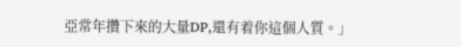亞常年攢下來的大量DP,還有着你這個人質。」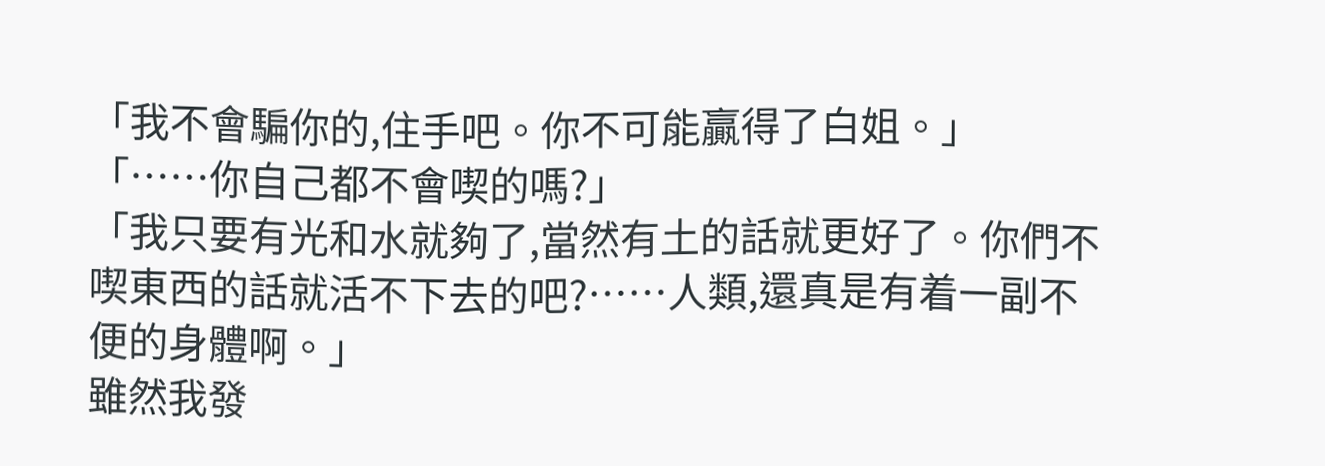「我不會騙你的,住手吧。你不可能贏得了白姐。」
「……你自己都不會喫的嗎?」
「我只要有光和水就夠了,當然有土的話就更好了。你們不喫東西的話就活不下去的吧?……人類,還真是有着一副不便的身體啊。」
雖然我發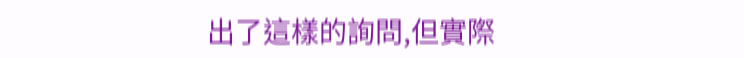出了這樣的詢問,但實際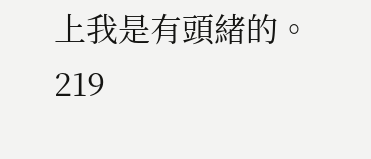上我是有頭緒的。
219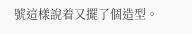號這樣說着又擺了個造型。